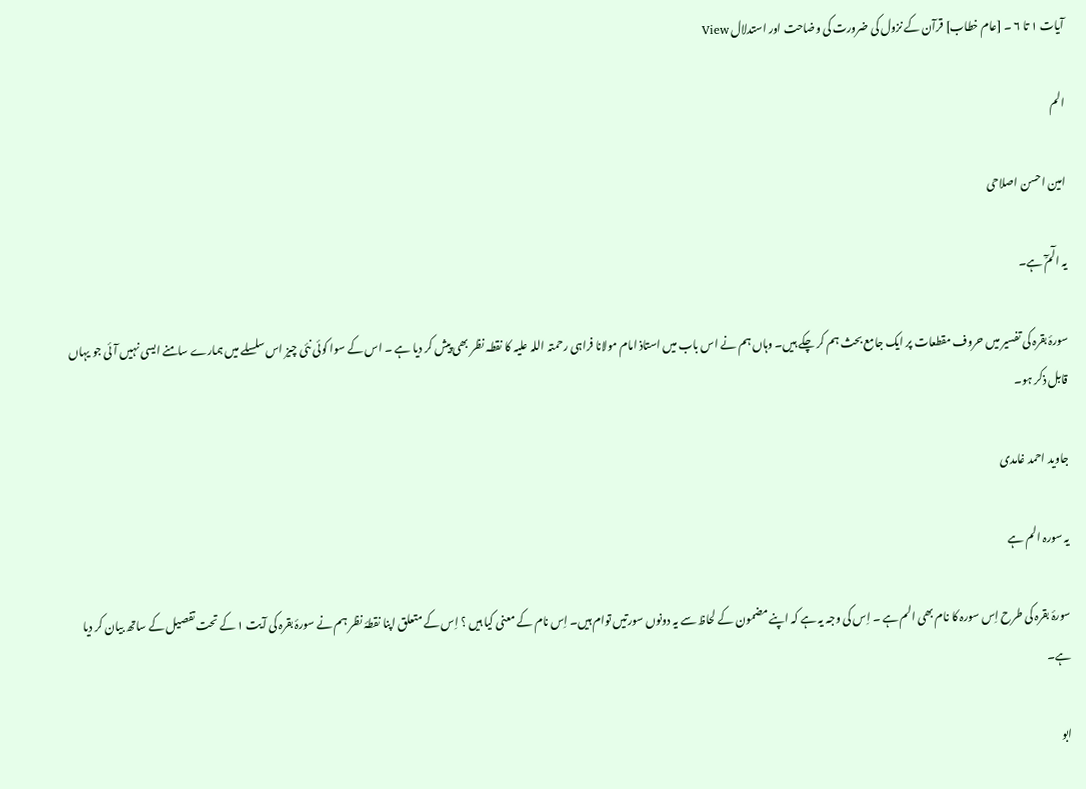آیات ۱ تا ۶ ۔ [عام خطاب] قرآن کے نزول کی ضرورت کی وضاحت اور استدلال View

الم

امین احسن اصلاحی

یہ الٓمّٓ ہے۔

سورۂ بقرہ کی تفسیر میں حروف مقطعات پر ایک جامع بحث ہم کر چکے ہیں۔ وہاں ہم نے اس باب میں استاذ امام مولانا فراہی رحمتہ اللہ علیہ کا نقطہ نظر بھی پیش کر دیا ہے ۔ اس کے سوا کوئی نئی چیز اس سلسلے میں ہمارے سامنے ایسی نہیں آئی جو یہاں قابل ذکر ہو۔

جاوید احمد غامدی

یہ سورہ الم ہے

سورۂ بقرہ کی طرح اِس سورہ کا نام بھی الم ہے ۔ اِس کی وجہ یہ ہے کہ اپنے مضمون کے لحاظ سے یہ دونوں سورتیں توام ہیں۔ اِس نام کے معنی کیا ہیں ؟ اِس کے متعلق اپنا نقطۂ نظر ہم نے سورۂ بقرہ کی آیت ۱ کے تحت تفصیل کے ساتھ بیان کر دیا ہے۔

ابو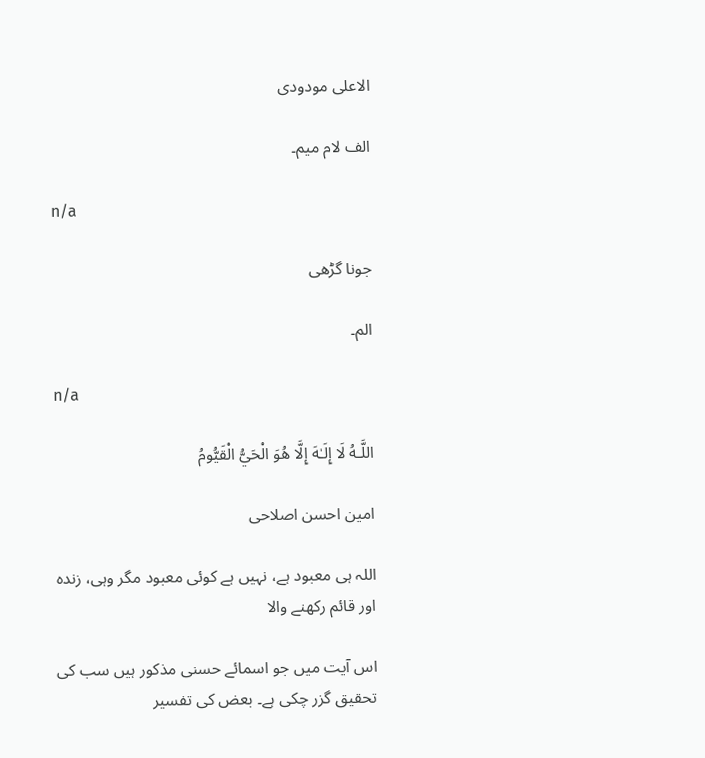الاعلی مودودی

الف لام میم۔

n/a

جونا گڑھی

الم۔

n/a

اللَّـهُ لَا إِلَـٰهَ إِلَّا هُوَ الْحَيُّ الْقَيُّومُ

امین احسن اصلاحی

اللہ ہی معبود ہے، نہیں ہے کوئی معبود مگر وہی، زندہ اور قائم رکھنے والا

اس آیت میں جو اسمائے حسنی مذکور ہیں سب کی تحقیق گزر چکی ہے۔ بعض کی تفسیر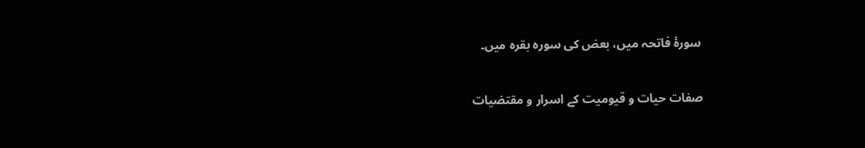سورۂ فاتحہ میں، بعض کی سورہ بقرہ میں۔

صفات حیات و قیومیت کے اسرار و مقتضیات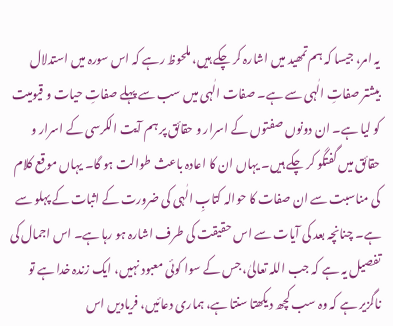یہ امر، جیسا کہ ہم تمھید میں اشارہ کر چکے ہیں، ملحوظ رہے کہ اس سورہ میں استدلال بیشتر صفاتِ الٰہی سے ہے۔ صفات الٰہی میں سب سے پہلے صفاتِ حیات و قیومیت کو لیا ہے۔ ان دونوں صفتوں کے اسرار و حقائق پر ہم آیت الکرسی کے اسرار و حقائق میں گفتگو کر چکے ہیں۔ یہاں ان کا اعادہ باعث طوالت ہو گا۔ یہاں موقع کلام کی مناسبت سے ان صفات کا حوالہ کتابِ الٰہی کی ضرورت کے اثبات کے پہلو سے ہے۔ چنانچہ بعد کی آیات سے اس حقیقت کی طرف اشارہ ہو رہا ہے۔ اس اجمال کی تفصیل یہ ہے کہ جب اللہ تعالیٰ، جس کے سوا کوئی معبود نہیں، ایک زندہ خدا ہے تو ناگزیر ہے کہ وہ سب کچھ دیکھتا سنتا ہے، ہماری دعائیں، فریادیں اس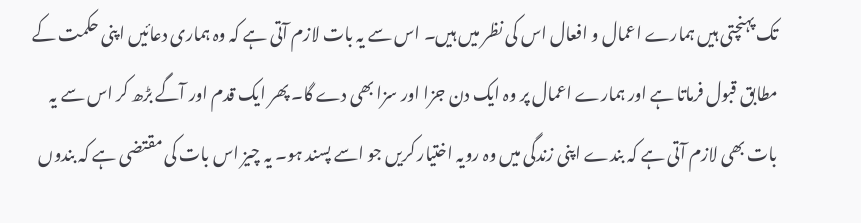تک پہنچتی ہیں ہمارے اعمال و افعال اس کی نظر میں ہیں۔ اس سے یہ بات لازم آتی ہے کہ وہ ہماری دعائیں اپنی حکمت کے مطابق قبول فرماتا ہے اور ہمارے اعمال پر وہ ایک دن جزا اور سزا بھی دے گا۔ پھر ایک قدم اور آگے بڑھ کر اس سے یہ بات بھی لازم آتی ہے کہ بندے اپنی زندگی میں وہ رویہ اختیار کریں جو اسے پسند ہو۔ یہ چیز اس بات کی مقتضی ہے کہ بندوں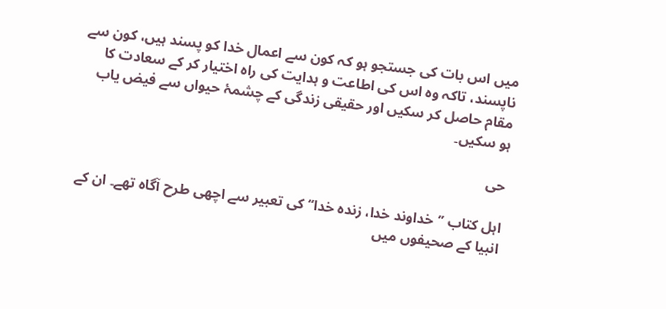میں اس بات کی جستجو ہو کہ کون سے اعمال خدا کو پسند ہیں، کون سے ناپسند، تاکہ وہ اس کی اطاعت و ہدایت کی راہ اختیار کر کے سعادت کا مقام حاصل کر سکیں اور حقیقی زندگی کے چشمۂ حیواں سے فیض یاب ہو سکیں۔

حی

اہل کتاب ’’خداوند خدا، زندہ خدا‘‘ کی تعبیر سے اچھی طرح آگاہ تھے۔ ان کے انبیا کے صحیفوں میں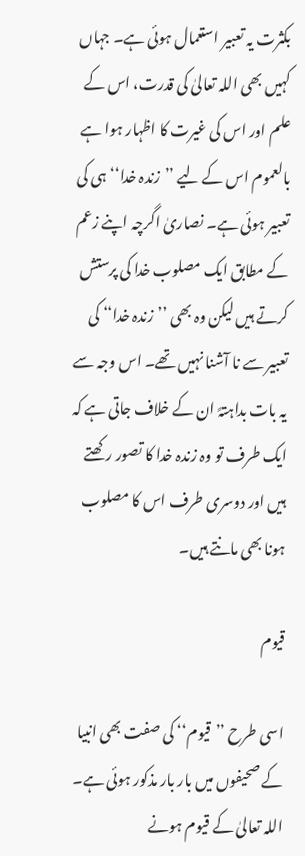بکثرت یہ تعبیر استعمال ہوئی ہے۔ جہاں کہیں بھی اللہ تعالیٰ کی قدرت، اس کے علم اور اس کی غیرت کا اظہار ہوا ہے بالعموم اس کے لیے ’’زندہ خدا‘‘ ہی کی تعبیر ہوئی ہے۔ نصاریٰ اگرچہ اپنے زعم کے مطابق ایک مصلوب خدا کی پرستش کرتے ہیں لیکن وہ بھی ’’زندہ خدا‘‘ کی تعبیر سے نا آشنا نہیں تھے۔ اس وجہ سے یہ بات بداہتہً ان کے خلاف جاتی ہے کہ ایک طرف تو وہ زندہ خدا کا تصور رکھتے ہیں اور دوسری طرف اس کا مصلوب ہونا بھی مانتے ہیں۔

قیوم

اسی طرح ’’قیوم‘‘ کی صفت بھی انبیا کے صحیفوں میں بار بار مذکور ہوئی ہے۔ اللہ تعالیٰ کے قیوم ہونے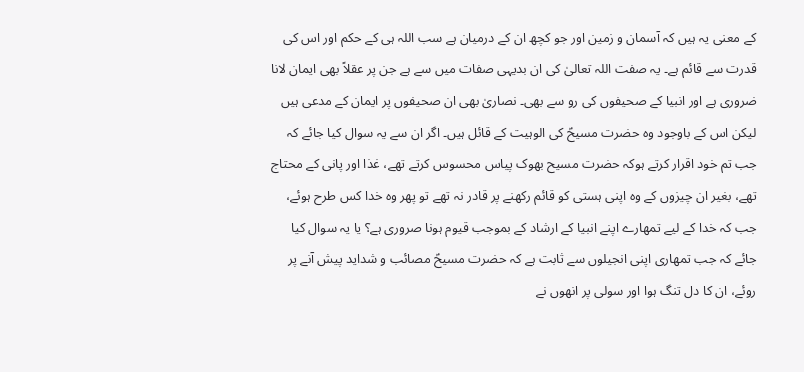کے معنی یہ ہیں کہ آسمان و زمین اور جو کچھ ان کے درمیان ہے سب اللہ ہی کے حکم اور اس کی قدرت سے قائم ہے۔ یہ صفت اللہ تعالیٰ کی ان بدیہی صفات میں سے ہے جن پر عقلاً بھی ایمان لانا ضروری ہے اور انبیا کے صحیفوں کی رو سے بھی۔ نصاریٰ بھی ان صحیفوں پر ایمان کے مدعی ہیں لیکن اس کے باوجود وہ حضرت مسیحؑ کی الوہیت کے قائل ہیں۔ اگر ان سے یہ سوال کیا جائے کہ جب تم خود اقرار کرتے ہوکہ حضرت مسیح بھوک پیاس محسوس کرتے تھے، غذا اور پانی کے محتاج تھے، بغیر ان چیزوں کے وہ اپنی ہستی کو قائم رکھنے پر قادر نہ تھے تو پھر وہ خدا کس طرح ہوئے، جب کہ خدا کے لیے تمھارے اپنے انبیا کے ارشاد کے بموجب قیوم ہونا صروری ہے؟ یا یہ سوال کیا جائے کہ جب تمھاری اپنی انجیلوں سے ثابت ہے کہ حضرت مسیحؑ مصائب و شداید پیش آنے پر روئے، ان کا دل تنگ ہوا اور سولی پر انھوں نے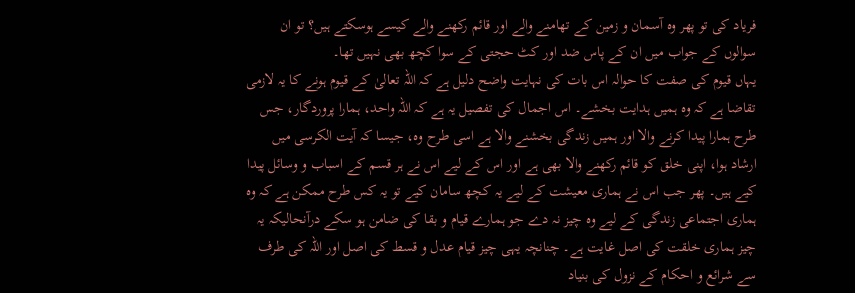فریاد کی تو پھر وہ آسمان و زمین کے تھامنے والے اور قائم رکھنے والے کیسے ہوسکتے ہیں؟ تو ان سوالوں کے جواب میں ان کے پاس ضد اور کٹ حجتی کے سوا کچھ بھی نہیں تھا۔
یہاں قیوم کی صفت کا حوالہ اس بات کی نہایت واضح دلیل ہے کہ اللہ تعالیٰ کے قیوم ہونے کا یہ لازمی تقاضا ہے کہ وہ ہمیں ہدایت بخشے۔ اس اجمال کی تفصیل یہ ہے کہ اللہ واحد، ہمارا پروردگار، جس طرح ہمارا پیدا کرنے والا اور ہمیں زندگی بخشنے والا ہے اسی طرح وہ، جیسا کہ آیت الکرسی میں ارشاد ہوا، اپنی خلق کو قائم رکھنے والا بھی ہے اور اس کے لیے اس نے ہر قسم کے اسباب و وسائل پیدا کیے ہیں۔ پھر جب اس نے ہماری معیشت کے لیے یہ کچھ سامان کیے تو یہ کس طرح ممکن ہے کہ وہ ہماری اجتماعی زندگی کے لیے وہ چیز نہ دے جو ہمارے قیام و بقا کی ضامن ہو سکے درآنحالیکہ یہ چیز ہماری خلقت کی اصل غایت ہے۔ چنانچہ یہی چیز قیام عدل و قسط کی اصل اور اللہ کی طرف سے شرائع و احکام کے نزول کی بنیاد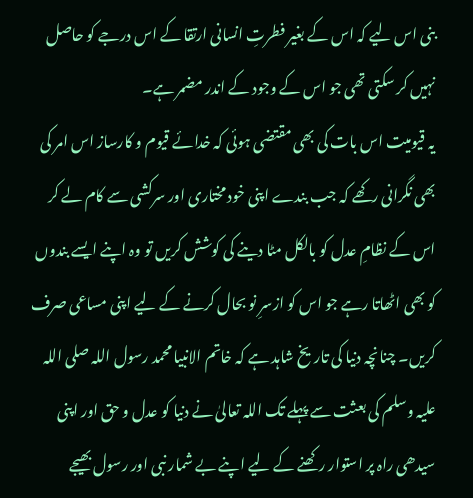بنی اس لیے کہ اس کے بغیر فطرتِ انسانی ارتقا کے اس درجے کو حاصل نہیں کر سکتی تھی جو اس کے وجود کے اندر مضمر ہے۔
یہ قیومیت اس بات کی بھی مقتضی ہوئی کہ خدائے قیوم و کارساز اس امر کی بھی نگرانی رکھے کہ جب بندے اپنی خود مختاری اور سرکشی سے کام لے کر اس کے نظامِ عدل کو بالکل مٹا دینے کی کوشش کریں تو وہ اپنے ایسے بندوں کو بھی اٹھاتا رہے جو اس کو ازسرِ نو بحال کرنے کے لیے اپنی مساعی صرف کریں۔ چنانچہ دنیا کی تاریخ شاہد ہے کہ خاتم الانبیا محمد رسول اللہ صلی اللہ علیہ وسلم کی بعثت سے پہلے تک اللہ تعالیٰ نے دنیا کو عدل و حق اور اپنی سیدھی راہ پر استوار رکھنے کے لیے اپنے بے شمار نبی اور رسول بھیجے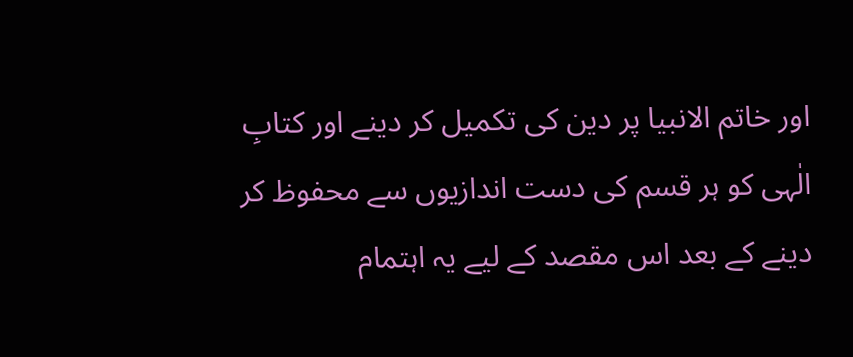اور خاتم الانبیا پر دین کی تکمیل کر دینے اور کتابِ الٰہی کو ہر قسم کی دست اندازیوں سے محفوظ کر دینے کے بعد اس مقصد کے لیے یہ اہتمام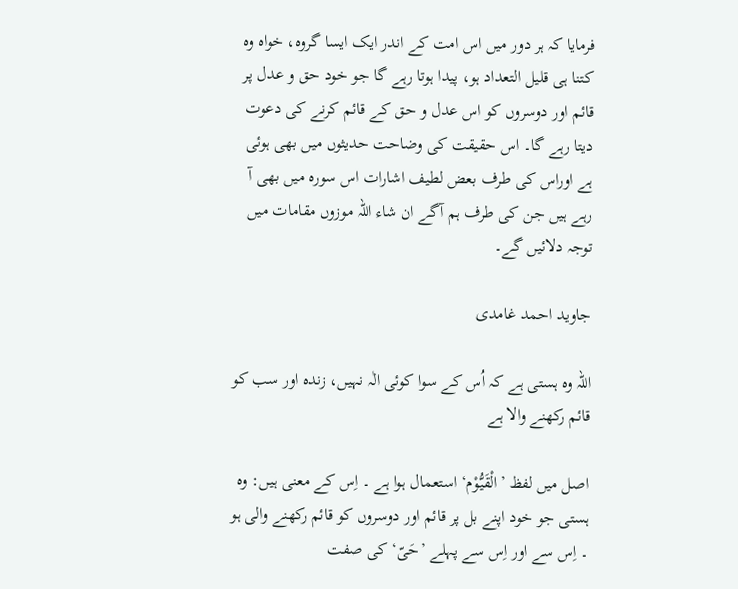فرمایا کہ ہر دور میں اس امت کے اندر ایک ایسا گروہ، خواہ وہ کتنا ہی قلیل التعداد ہو، پیدا ہوتا رہے گا جو خود حق و عدل پر قائم اور دوسروں کو اس عدل و حق کے قائم کرنے کی دعوت دیتا رہے گا۔ اس حقیقت کی وضاحت حدیثوں میں بھی ہوئی ہے اوراس کی طرف بعض لطیف اشارات اس سورہ میں بھی آ رہے ہیں جن کی طرف ہم آگے ان شاء اللہ موزوں مقامات میں توجہ دلائیں گے۔

جاوید احمد غامدی

اللہ وہ ہستی ہے کہ اُس کے سوا کوئی الٰہ نہیں، زندہ اور سب کو قائم رکھنے والا ہے

اصل میں لفظ ’الْقَیُّوْم‘ استعمال ہوا ہے ۔ اِس کے معنی ہیں: وہ ہستی جو خود اپنے بل پر قائم اور دوسروں کو قائم رکھنے والی ہو ۔ اِس سے اور اِس سے پہلے ’حَیّ‘ کی صفت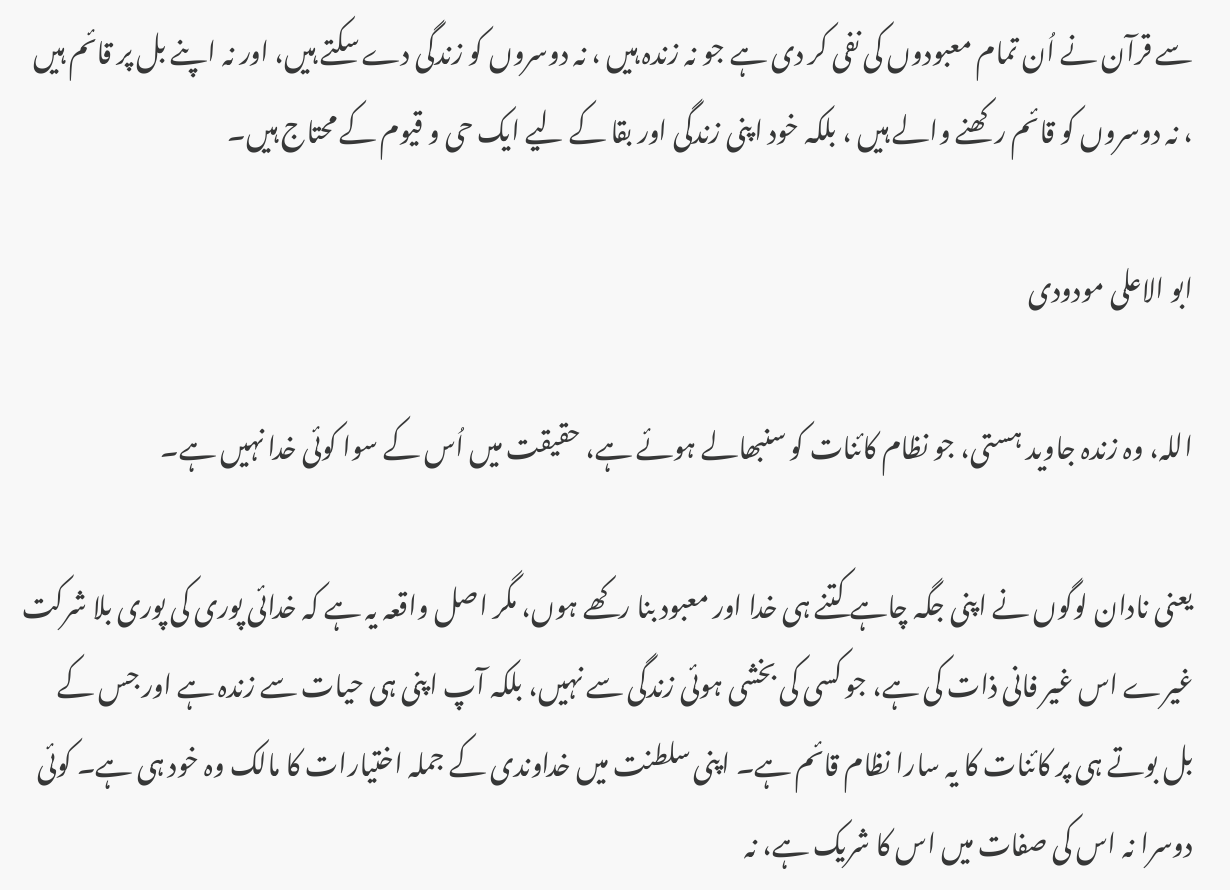سے قرآن نے اُن تمام معبودوں کی نفی کر دی ہے جو نہ زندہ ہیں ، نہ دوسروں کو زندگی دے سکتے ہیں، اور نہ اپنے بل پر قائم ہیں ، نہ دوسروں کو قائم رکھنے والے ہیں ، بلکہ خود اپنی زندگی اور بقا کے لیے ایک حی و قیوم کے محتاج ہیں۔

ابو الاعلی مودودی

اللہ، وہ زندہ جاوید ہستی، جو نظام کائنات کو سنبھالے ہوئے ہے، حقیقت میں اُس کے سوا کوئی خدا نہیں ہے۔

یعنی نادان لوگوں نے اپنی جگہ چاہے کتنے ہی خدا اور معبود بنا رکھے ہوں، مگر اصل واقعہ یہ ہے کہ خدائی پوری کی پوری بلا شرکت غیرے اس غیر فانی ذات کی ہے، جو کسی کی بخشی ہوئی زندگی سے نہیں، بلکہ آپ اپنی ہی حیات سے زندہ ہے اور جس کے بل بوتے ہی پر کائنات کا یہ سارا نظام قائم ہے۔ اپنی سلطنت میں خداوندی کے جملہ اختیارات کا مالک وہ خود ہی ہے۔ کوئی دوسرا نہ اس کی صفات میں اس کا شریک ہے، نہ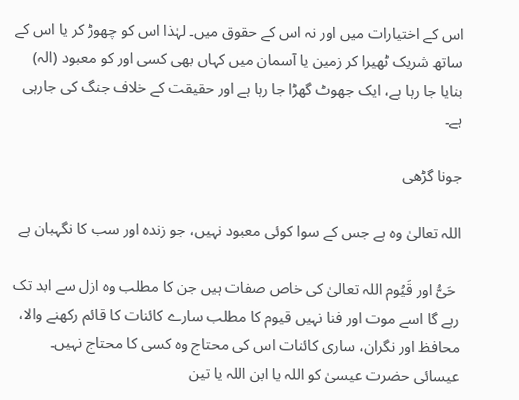اس کے اختیارات میں اور نہ اس کے حقوق میں۔ لہٰذا اس کو چھوڑ کر یا اس کے ساتھ شریک ٹھیرا کر زمین یا آسمان میں کہاں بھی کسی اور کو معبود (الہ) بنایا جا رہا ہے، ایک جھوٹ گھڑا جا رہا ہے اور حقیقت کے خلاف جنگ کی جارہی ہے۔

جونا گڑھی

اللہ تعالیٰ وہ ہے جس کے سوا کوئی معبود نہیں، جو زندہ اور سب کا نگہبان ہے

 حَیُّ اور قَیُوم اللہ تعالیٰ کی خاص صفات ہیں جن کا مطلب وہ ازل سے ابد تک رہے گا اسے موت اور فنا نہیں قیوم کا مطلب سارے کائنات کا قائم رکھنے والا، محافظ اور نگران، ساری کائنات اس کی محتاج وہ کسی کا محتاج نہیں۔ عیسائی حضرت عیسیٰ کو اللہ یا ابن اللہ یا تین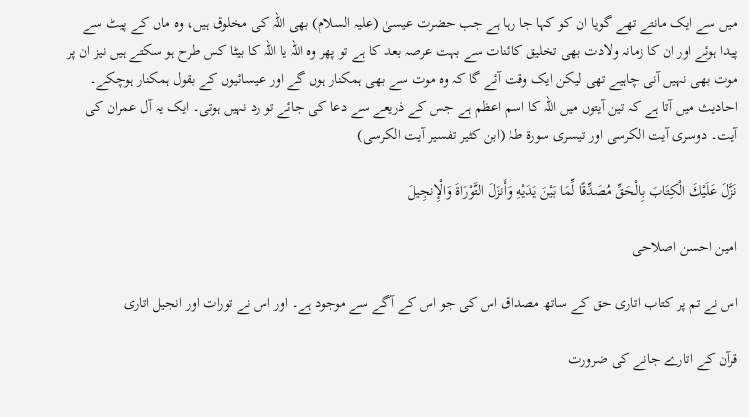میں سے ایک مانتے تھے گویا ان کو کہا جا رہا ہے جب حضرت عیسیٰ (علیہ السلام) بھی اللہ کی مخلوق ہیں، وہ ماں کے پیٹ سے پیدا ہوئے اور ان کا زمانہ ولادت بھی تخلیق کائنات سے بہت عرصہ بعد کا ہے تو پھر وہ اللہ یا اللہ کا بیٹا کس طرح ہو سکتے ہیں نیز ان پر موت بھی نہیں آنی چاہیے تھی لیکن ایک وقت آئے گا کہ وہ موت سے بھی ہمکنار ہوں گے اور عیسائیوں کے بقول ہمکنار ہوچکے۔ احادیث میں آتا ہے کہ تین آیتوں میں اللہ کا اسم اعظم ہے جس کے ذریعے سے دعا کی جائے تو رد نہیں ہوتی۔ ایک یہ آل عمران کی آیت۔ دوسری آیت الکرسی اور تیسری سورة طہٰ (ابن کثیر تفسیر آیت الکرسی)

نَزَّلَ عَلَيْكَ الْكِتَابَ بِالْحَقِّ مُصَدِّقًا لِّمَا بَيْنَ يَدَيْهِ وَأَنزَلَ التَّوْرَاةَ وَالْإِنجِيلَ

امین احسن اصلاحی

اس نے تم پر کتاب اتاری حق کے ساتھ مصداق اس کی جو اس کے آگے سے موجود ہے۔ اور اس نے تورات اور انجیل اتاری

قرآن کے اتارے جانے کی ضرورت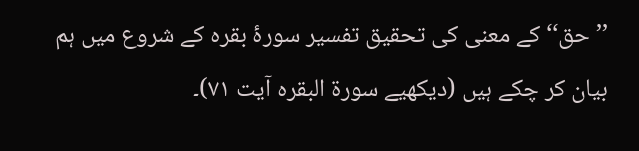’’حق‘‘ کے معنی کی تحقیق تفسیر سورۂ بقرہ کے شروع میں ہم بیان کر چکے ہیں (دیکھیے سورة البقرہ آیت ۷۱)۔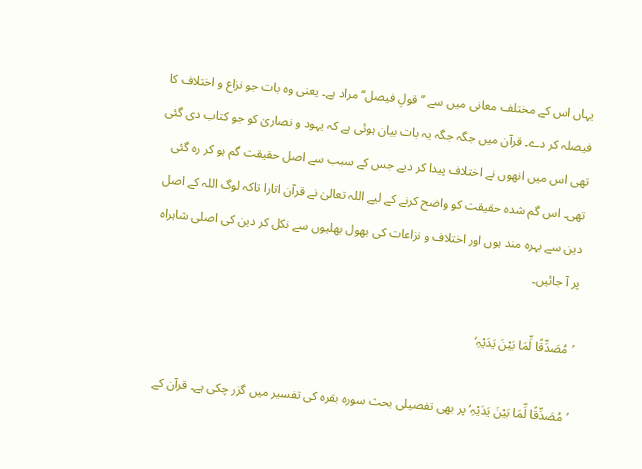یہاں اس کے مختلف معانی میں سے ’’قولِ فیصل‘‘ مراد ہے۔ یعنی وہ بات جو نزاع و اختلاف کا فیصلہ کر دے۔ قرآن میں جگہ جگہ یہ بات بیان ہوئی ہے کہ یہود و نصاریٰ کو جو کتاب دی گئی تھی اس میں انھوں نے اختلاف پیدا کر دیے جس کے سبب سے اصل حقیقت گم ہو کر رہ گئی تھی۔ اس گم شدہ حقیقت کو واضح کرنے کے لیے اللہ تعالیٰ نے قرآن اتارا تاکہ لوگ اللہ کے اصل دین سے بہرہ مند ہوں اور اختلاف و نزاعات کی بھول بھلیوں سے نکل کر دین کی اصلی شاہراہ پر آ جائیں۔

’مُصَدِّقًا لِّمَا بَیْنَ یَدَیْہِ‘

’مُصَدِّقًا لِّمَا بَیْنَ یَدَیْہِ‘ پر بھی تفصیلی بحث سورہ بقرہ کی تفسیر میں گزر چکی ہے۔ قرآن کے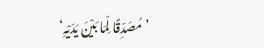’مُصَدِّقًا لِّمَا بَیْنَ یَدَیْہِ‘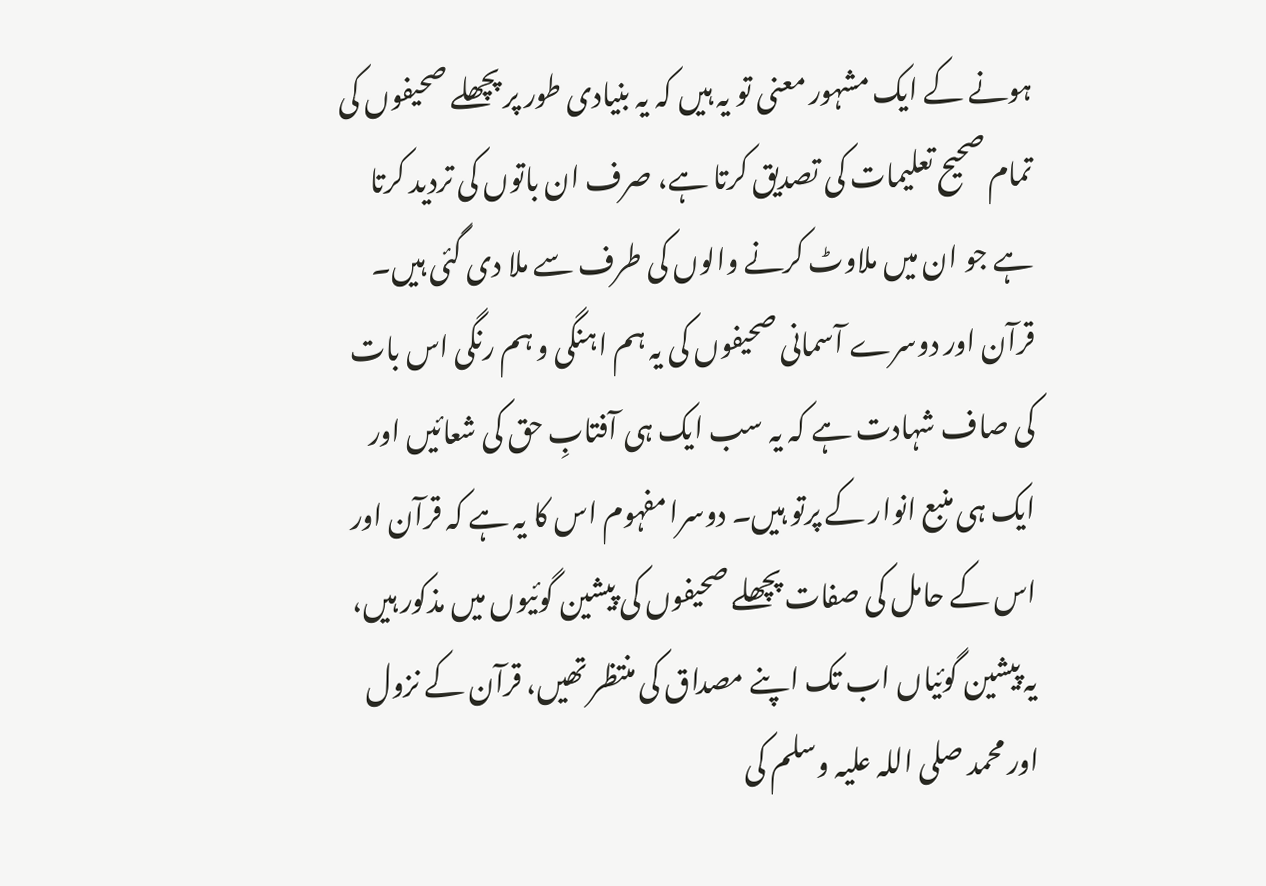ہونے کے ایک مشہور معنی تو یہ ہیں کہ یہ بنیادی طور پر پچھلے صحیفوں کی تمام صحیح تعلیمات کی تصدیق کرتا ہے، صرف ان باتوں کی تردید کرتا ہے جو ان میں ملاوٹ کرنے والوں کی طرف سے ملا دی گئی ہیں۔ قرآن اور دوسرے آسمانی صحیفوں کی یہ ہم اہنگی و ہم رنگی اس بات کی صاف شہادت ہے کہ یہ سب ایک ہی آفتابِ حق کی شعائیں اور ایک ہی منبع انوار کے پرتو ہیں۔ دوسرا مفہوم اس کا یہ ہے کہ قرآن اور اس کے حامل کی صفات پچھلے صحیفوں کی پیشین گوئیوں میں مذکور ہیں، یہ پیشین گوئیاں اب تک اپنے مصداق کی منتظر تھیں، قرآن کے نزول اور محمد صلی اللہ علیہ وسلم کی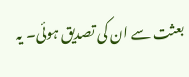بعثت سے ان کی تصدیق ہوئی۔ یہ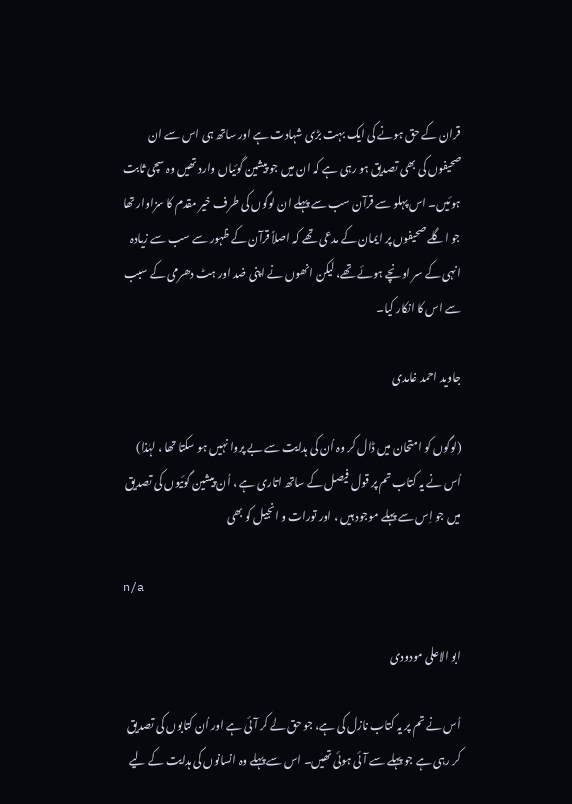قران کے حق ہونے کی ایک بہت بڑی شہادت ہے اور ساتھ ہی اس سے ان صحیفوں کی بھی تصدیق ہو رہی ہے کہ ان میں جو پیشین گوئیاں وارد تھیں وہ سچی ثابت ہوئیں۔ اس پہلو سے قرآن سب سے پہلے ان لوگوں کی طرف خیر مقدم کا سزاوار تھا جو اگلے صحیفوں پر ایمان کے مدعی تھے کہ اصلاً قرآن کے ظہور سے سب سے زیادہ انہی کے سر اونچے ہوئے تھے، لیکن انھوں نے اپنی ضد اور ہٹ دھرمی کے سبب سے اس کا انکار کیا۔

جاوید احمد غامدی

(لوگوں کو امتحان میں ڈال کر وہ اُن کی ہدایت سے بے پروا نہیں ہو سکتا تھا ، لہٰذا) اُس نے یہ کتاب تم پر قول فیصل کے ساتھ اتاری ہے ، اُن پیشین گوئیوں کی تصدیق میں جو اِس سے پہلے موجود ہیں ، اور تورات و انجیل کو بھی

n/a

ابو الاعلی مودودی

اُس نے تم پر یہ کتاب نازل کی ہے، جو حق لے کر آئی ہے اور اُن کتابوں کی تصدیق کر رہی ہے جو پہلے سے آئی ہوئی تھیں۔ اس سے پہلے وہ انسانوں کی ہدایت کے لیے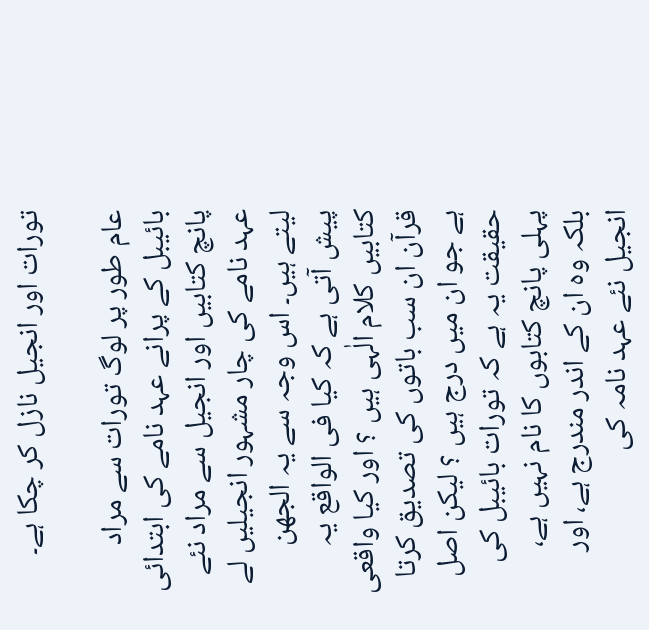تورات اور انجیل نازل کر چکا ہے۔

عام طور پر لوگ تورات سے مراد بائیبل کے پرانے عہد نامے کی ابتدائی پانچ کتابیں اور انجیل سے مراد نئے عہد نامے کی چار مشہور انجیلیں لے لیتے ہیں۔ اس وجہ سے یہ الجھن پیش آتی ہے کہ کیا فی الواقع یہ کتابیں کلام الٰہی ہیں ؟ اور کیا واقعی قرآن ان سب باتوں کی تصدیق کرتا ہے جو ان میں درج ہیں ؟ لیکن اصل حقیقت یہ ہے کہ تورات بائیبل کی پہلی پانچ کتابوں کا نام نہیں ہے، بلکہ وہ ان کے اندر مندرج ہے، اور انجیل نئے عہد نامہ کی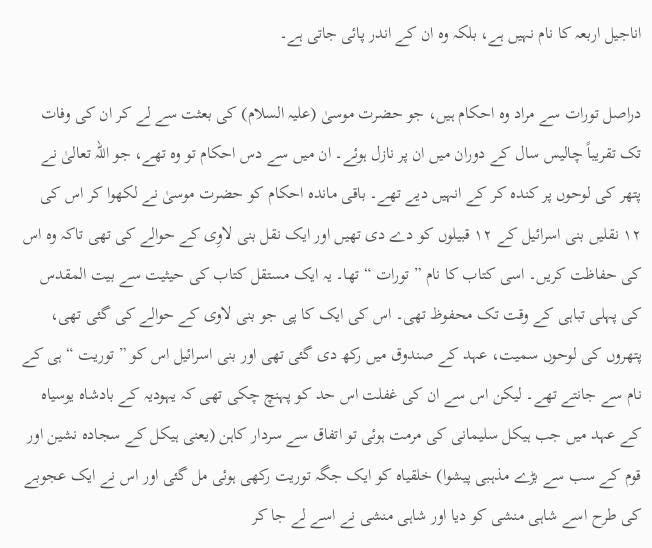اناجیل اربعہ کا نام نہیں ہے، بلکہ وہ ان کے اندر پائی جاتی ہے۔

دراصل تورات سے مراد وہ احکام ہیں، جو حضرت موسیٰ (علیہ السلام) کی بعثت سے لے کر ان کی وفات تک تقریباً چالیس سال کے دوران میں ان پر نازل ہوئے۔ ان میں سے دس احکام تو وہ تھے، جو اللہ تعالیٰ نے پتھر کی لوحوں پر کندہ کر کے انہیں دیے تھے۔ باقی ماندہ احکام کو حضرت موسیٰ نے لکھوا کر اس کی ١٢ نقلیں بنی اسرائیل کے ١٢ قبیلوں کو دے دی تھیں اور ایک نقل بنی لاوِی کے حوالے کی تھی تاکہ وہ اس کی حفاظت کریں۔ اسی کتاب کا نام ” تورات “ تھا۔ یہ ایک مستقل کتاب کی حیثیت سے بیت المقدس کی پہلی تباہی کے وقت تک محفوظ تھی۔ اس کی ایک کا پی جو بنی لاوی کے حوالے کی گئی تھی، پتھروں کی لوحوں سمیت، عہد کے صندوق میں رکھ دی گئی تھی اور بنی اسرائیل اس کو ” توریت “ ہی کے نام سے جانتے تھے۔ لیکن اس سے ان کی غفلت اس حد کو پہنچ چکی تھی کہ یہودیہ کے بادشاہ یوسیاہ کے عہد میں جب ہیکل سلیمانی کی مرمت ہوئی تو اتفاق سے سردار کاہن (یعنی ہیکل کے سجادہ نشین اور قوم کے سب سے بڑے مذہبی پیشوا) خلقیاہ کو ایک جگہ توریت رکھی ہوئی مل گئی اور اس نے ایک عجوبے کی طرح اسے شاہی منشی کو دیا اور شاہی منشی نے اسے لے جا کر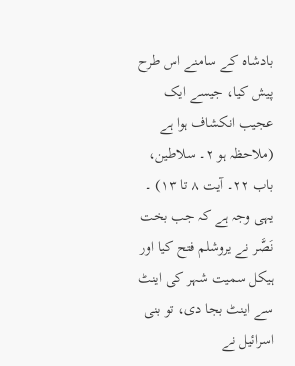بادشاہ کے سامنے اس طرح پیش کیا، جیسے ایک عجیب انکشاف ہوا ہے (ملاحظہ ہو ٢۔ سلاطین، باب ٢٢۔ آیت ٨ تا ١٣) ۔ یہی وجہ ہے کہ جب بخت نَصَّر نے یروشلم فتح کیا اور ہیکل سمیت شہر کی اینٹ سے اینٹ بجا دی، تو بنی اسرائیل نے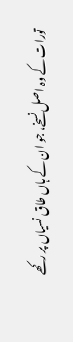تورات کے وہ اصل نسخے، جو ان کے ہاں طاق نسیاں پر رکھے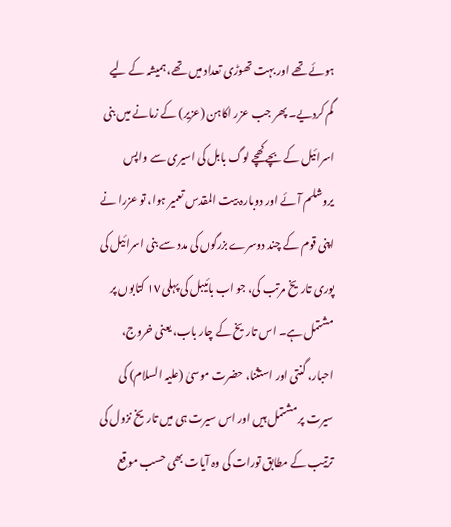ہوئے تھے اور بہت تھوڑی تعداد میں تھے، ہمیشہ کے لیے گم کردیے۔ پھر جب عزر اکاہن (عزیر) کے زمانے میں بنی اسرائیل کے بچے کھچے لوگ بابل کی اسیری سے واپس یروشلم آئے اور دوبارہ بیت المقدس تعمیر ہوا، تو عزرا نے اپنی قوم کے چند دوسرے بزرگوں کی مدد سے بنی اسرائیل کی پوری تاریخ مرتب کی، جو اب بائیبل کی پہلی ١٧ کتابوں پر مشتمل ہے۔ اس تاریخ کے چار باب، یعنی خروج، احبار، گنتی اور استثنا، حضرت موسیٰ (علیہ السلام) کی سیرت پر مشتمل ہیں اور اس سیرت ہی میں تاریخ نزول کی ترتیب کے مطابق تورات کی وہ آیات بھی حسب موقع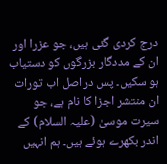درج کردی گئی ہیں، جو عزرا اور ان کے مددگار بزرگوں کو دستیاب ہو سکیں۔ پس دراصل اب تورات ان منتشر اجزا کا نام ہے، جو سیرت موسیٰ (علیہ السلام) کے اندر بکھرے ہوئے ہیں۔ ہم انہیں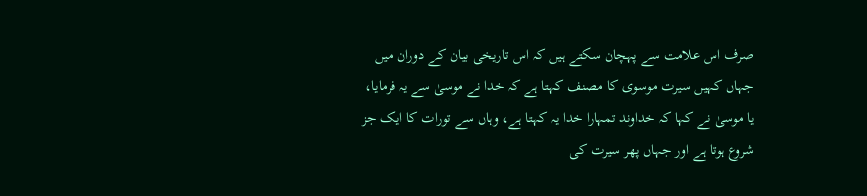صرف اس علامت سے پہچان سکتے ہیں کہ اس تاریخی بیان کے دوران میں جہاں کہیں سیرت موسوی کا مصنف کہتا ہے کہ خدا نے موسیٰ سے یہ فرمایا، یا موسیٰ نے کہا کہ خداوند تمہارا خدا یہ کہتا ہے، وہاں سے تورات کا ایک جز شروع ہوتا ہے اور جہاں پھر سیرت کی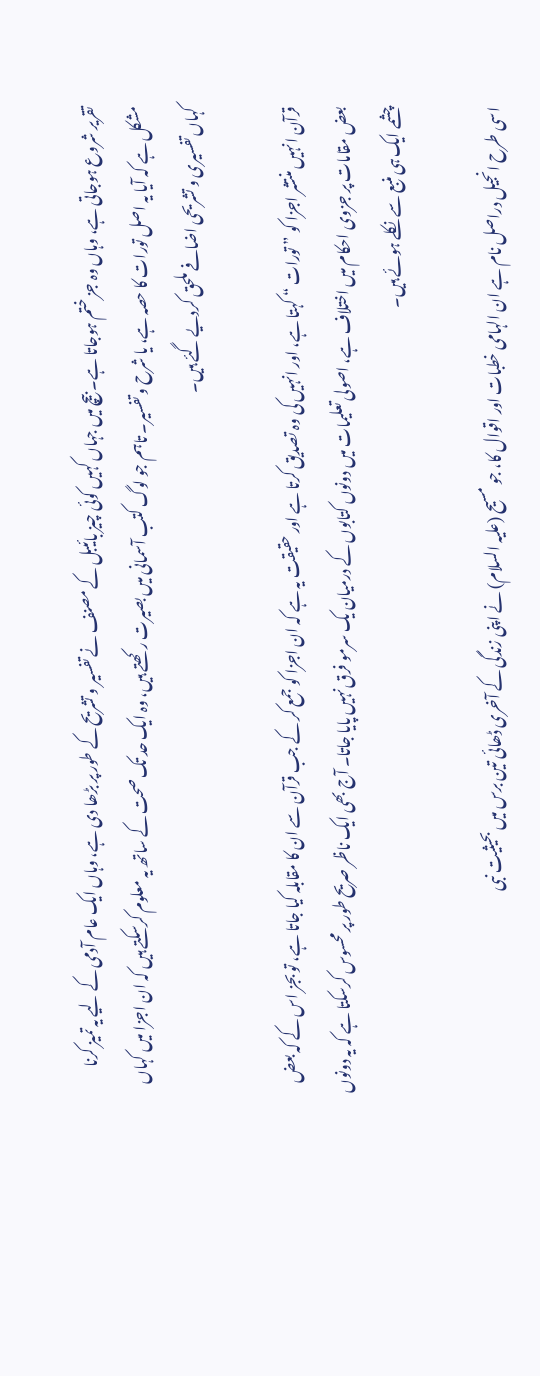تقریر شروع ہوجاتی ہے، وہاں وہ جز ختم ہوجاتا ہے۔ بیچ میں جہاں کہیں کوئی چیز بائیبل کے مصنف نے تفسیر و تشریح کے طور پر بڑھا دی ہے، وہاں ایک عام آدمی کے لیے یہ تمیز کرنا مشکل ہے کہ آیا یہ اصل تورات کا حصہ ہے، یا شرح و تفسیر۔ تاہم جو لوگ کتب آسمانی میں بصیرت رکھتے ہیں، وہ ایک حد تک صحت کے ساتھ یہ معلوم کرسکتے ہیں کہ ان اجزا میں کہاں کہاں تفسیری و تشریحی اضافے ملحق کردیے گئے ہیں۔

قرآن انہیں منتشر اجزا کو ” تورات “ کہتا ہے، اور انہیں کی وہ تصدیق کرتا ہے اور حقیقت یہ ہے کہ ان اجزا کو جمع کر کے جب قرآن سے ان کا مقابلہ کیا جاتا ہے، تو بجز اس کے کہ بعض بعض مقامات پر جزوی احکام میں اختلاف ہے، اصولی تعلیمات میں دونوں کتابوں کے درمیان یک سرمو فرق نہیں پایا جاتا۔ آج بھی ایک ناظر صریح طور پر محسوس کرسکتا ہے کہ یہ دونوں چشمے ایک ہی منبع سے نکلے ہوئے ہیں۔

اسی طرح انجیل دراصل نام ہے ان الہامی خطبات اور اقوال کا، جو مسیح (علیہ السلام) نے اپنی زندگی کے آخری ڈھائی تین برس میں بحیثیت نبی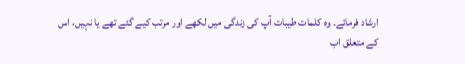ارشاد فرمائے۔ وہ کلمات طیبات آپ کی زندگی میں لکھے اور مرتب کیے گئے تھے یا نہیں، اس کے متعلق اب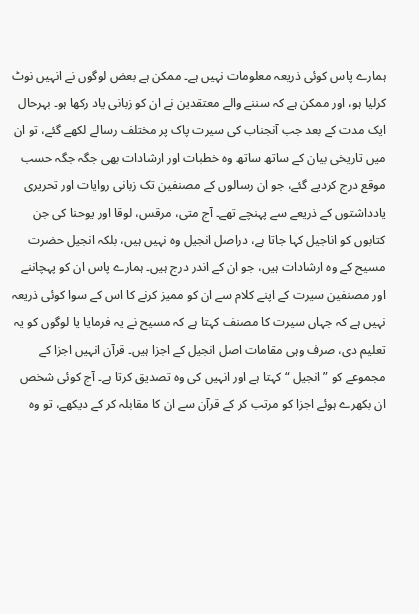ہمارے پاس کوئی ذریعہ معلومات نہیں ہے۔ ممکن ہے بعض لوگوں نے انہیں نوٹ کرلیا ہو، اور ممکن ہے کہ سننے والے معتقدین نے ان کو زبانی یاد رکھا ہو۔ بہرحال ایک مدت کے بعد جب آنجناب کی سیرت پاک پر مختلف رسالے لکھے گئے، تو ان میں تاریخی بیان کے ساتھ ساتھ وہ خطبات اور ارشادات بھی جگہ جگہ حسب موقع درج کردیے گئے، جو ان رسالوں کے مصنفین تک زبانی روایات اور تحریری یادداشتوں کے ذریعے سے پہنچے تھے۔ آج متی، مرقس، لوقا اور یوحنا کی جن کتابوں کو اناجیل کہا جاتا ہے، دراصل انجیل وہ نہیں ہیں، بلکہ انجیل حضرت مسیح کے وہ ارشادات ہیں، جو ان کے اندر درج ہیں۔ ہمارے پاس ان کو پہچاننے اور مصنفین سیرت کے اپنے کلام سے ان کو ممیز کرنے کا اس کے سوا کوئی ذریعہ نہیں ہے کہ جہاں سیرت کا مصنف کہتا ہے کہ مسیح نے یہ فرمایا یا لوگوں کو یہ تعلیم دی، صرف وہی مقامات اصل انجیل کے اجزا ہیں۔ قرآن انہیں اجزا کے مجموعے کو ” انجیل “ کہتا ہے اور انہیں کی وہ تصدیق کرتا ہے۔ آج کوئی شخص ان بکھرے ہوئے اجزا کو مرتب کر کے قرآن سے ان کا مقابلہ کر کے دیکھے، تو وہ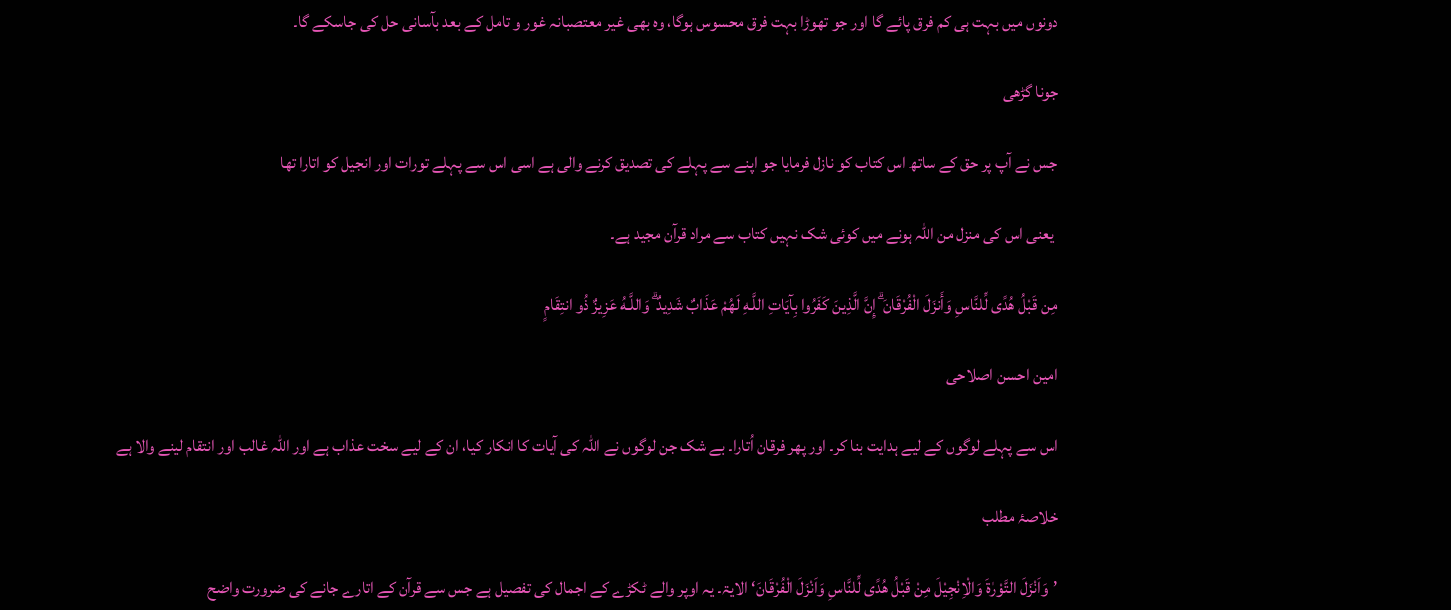دونوں میں بہت ہی کم فرق پائے گا اور جو تھوڑا بہت فرق محسوس ہوگا، وہ بھی غیر معتصبانہ غور و تامل کے بعد بآسانی حل کی جاسکے گا۔

جونا گڑھی

جس نے آپ پر حق کے ساتھ اس کتاب کو نازل فرمایا جو اپنے سے پہلے کی تصدیق کرنے والی ہے اسی اس سے پہلے تورات اور انجیل کو اتارا تھا

 یعنی اس کی منزل من اللہ ہونے میں کوئی شک نہیں کتاب سے مراد قرآن مجید ہے۔

مِن قَبْلُ هُدًى لِّلنَّاسِ وَأَنزَلَ الْفُرْقَانَ ۗ إِنَّ الَّذِينَ كَفَرُوا بِآيَاتِ اللَّـهِ لَهُمْ عَذَابٌ شَدِيدٌ ۗ وَاللَّـهُ عَزِيزٌ ذُو انتِقَامٍ

امین احسن اصلاحی

اس سے پہلے لوگوں کے لیے ہدایت بنا کر۔ اور پھر فرقان اُتارا۔ بے شک جن لوگوں نے اللہ کی آیات کا انکار کیا، ان کے لیے سخت عذاب ہے اور اللہ غالب اور انتقام لینے والا ہے

خلاصۂ مطلب

’وَاَنْزَلَ التَّوْرٰۃَ وَالْاِنْجِیْلَ مِنْ قَبْلُ ھُدًی لِّلنَّاسِ وَاَنْزَلَ الْفُرْقَانَ‘ الایۃ۔ یہ اوپر والے ٹکڑے کے اجمال کی تفصیل ہے جس سے قرآن کے اتارے جانے کی ضرورت واضح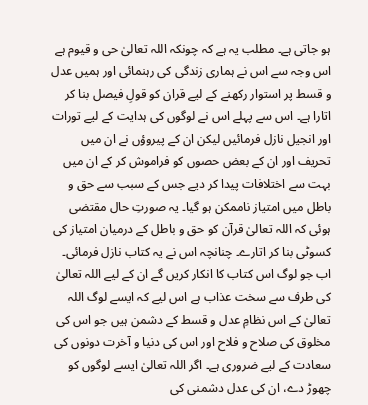ہو جاتی ہے۔ مطلب یہ ہے کہ چونکہ اللہ تعالیٰ حی و قیوم ہے اس وجہ سے اس نے ہماری زندگی کی رہنمائی اور ہمیں عدل و قسط پر استوار رکھنے کے لیے قران کو قولِ فیصل بنا کر اتارا ہے۔ اس سے پہلے اس نے لوگوں کی ہدایت کے لیے تورات اور انجیل نازل فرمائیں لیکن ان کے پیروؤں نے ان میں تحریف اور ان کے بعض حصوں کو فراموش کر کے ان میں بہت سے اختلافات پیدا کر دیے جس کے سبب سے حق و باطل میں امتیاز ناممکن ہو گیا۔ یہ صورتِ حال مقتضی ہوئی کہ اللہ تعالیٰ قرآن کو حق و باطل کے درمیان امتیاز کی کسوٹی بنا کر اتارے۔ چنانچہ اس نے یہ کتاب نازل فرمائی۔ اب جو لوگ اس کتاب کا انکار کریں گے ان کے لیے اللہ تعالیٰ کی طرف سے سخت عذاب ہے اس لیے کہ ایسے لوگ اللہ تعالیٰ کے اس نظامِ عدل و قسط کے دشمن ہیں جو اس کی مخلوق کی صلاح و فلاح اور اس کی دنیا و آخرت دونوں کی سعادت کے لیے ضروری ہے۔ اگر اللہ تعالیٰ ایسے لوگوں کو چھوڑ دے، ان کی عدل دشمنی کی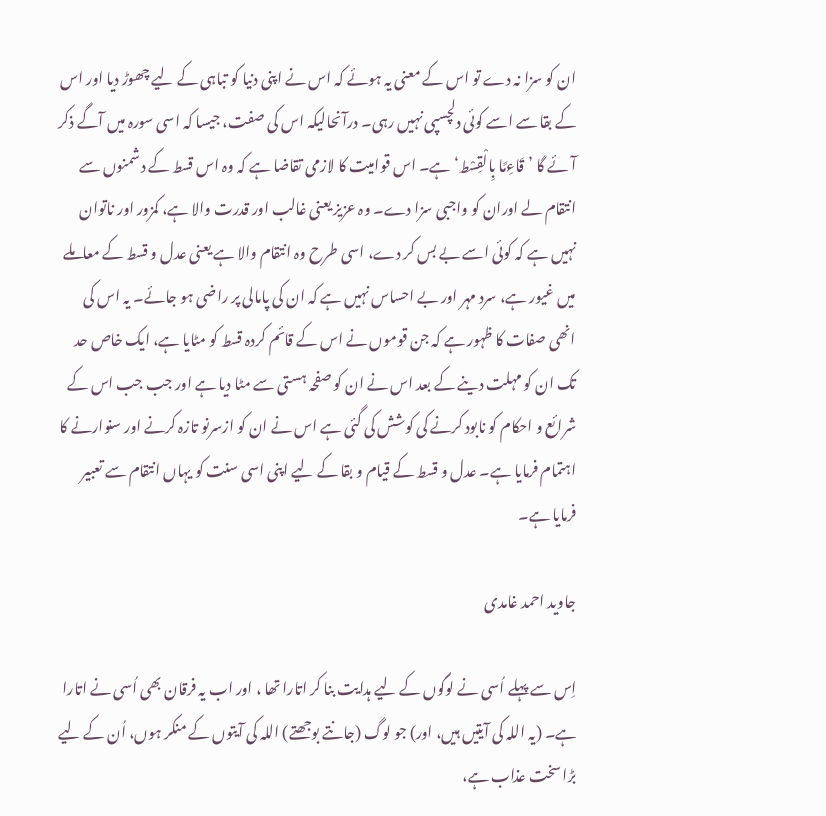ان کو سزا نہ دے تو اس کے معنی یہ ہوئے کہ اس نے اپنی دنیا کو تباہی کے لیے چھوڑ دیا اور اس کے بقا سے اسے کوئی دلچسپی نہیں رہی۔ درآنحالیکہ اس کی صفت، جیسا کہ اسی سورہ میں آگے ذکر آئے گا ’قَاءِمًا بِالْقِسْط‘ ہے۔ اس قوامیت کا لازمی تقاضا ہے کہ وہ اس قسط کے دشمنوں سے انتقام لے اوران کو واجبی سزا دے۔ وہ عزیز یعنی غالب اور قدرت والا ہے، کمزور اور ناتوان نہیں ہے کہ کوئی اسے بے بس کر دے، اسی طرح وہ انتقام والا ہے یعنی عدل و قسط کے معاملے میں غیور ہے، سرد مہر اور بے احساس نہیں ہے کہ ان کی پامالی پر راضی ہو جائے۔ یہ اس کی انھی صفات کا ظہور ہے کہ جن قوموں نے اس کے قائم کردہ قسط کو مٹایا ہے، ایک خاص حد تک ان کو مہلت دینے کے بعد اس نے ان کو صفحہ ہستی سے مٹا دیا ہے اور جب جب اس کے شرائع و احکام کو نابود کرنے کی کوشش کی گئی ہے اس نے ان کو ازسرنو تازہ کرنے اور سنوارنے کا اہتمام فرمایا ہے۔ عدل و قسط کے قیام و بقا کے لیے اپنی اسی سنت کو یہاں انتقام سے تعبیر فرمایا ہے۔

جاوید احمد غامدی

اِس سے پہلے اُسی نے لوگوں کے لیے ہدایت بنا کر اتارا تھا ، اور اب یہ فرقان بھی اُسی نے اتارا ہے۔ (یہ اللہ کی آیتیں ہیں، اور) جو لوگ (جانتے بوجھتے) اللہ کی آیتوں کے منکر ہوں، اُن کے لیے بڑا سخت عذاب ہے،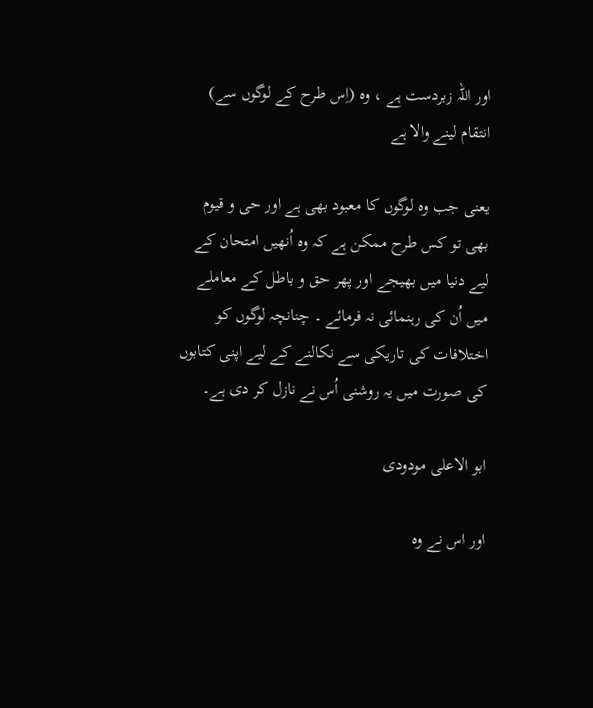اور اللہ زبردست ہے ، وہ (اِس طرح کے لوگوں سے) انتقام لینے والا ہے

یعنی جب وہ لوگوں کا معبود بھی ہے اور حی و قیوم بھی تو کس طرح ممکن ہے کہ وہ اُنھیں امتحان کے لیے دنیا میں بھیجے اور پھر حق و باطل کے معاملے میں اُن کی رہنمائی نہ فرمائے ۔ چنانچہ لوگوں کو اختلافات کی تاریکی سے نکالنے کے لیے اپنی کتابوں کی صورت میں یہ روشنی اُس نے نازل کر دی ہے۔

ابو الاعلی مودودی

اور اس نے وہ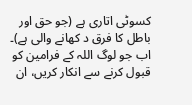کسوٹی اتاری ہے (جو حق اور باطل کا فرق د کھانے والی ہے)۔ اب جو لوگ اللہ کے فرامین کو قبول کرنے سے انکار کریں، ان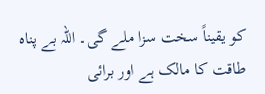کو یقیناً سخت سزا ملے گی۔ اللہ بے پناہ طاقت کا مالک ہے اور برائی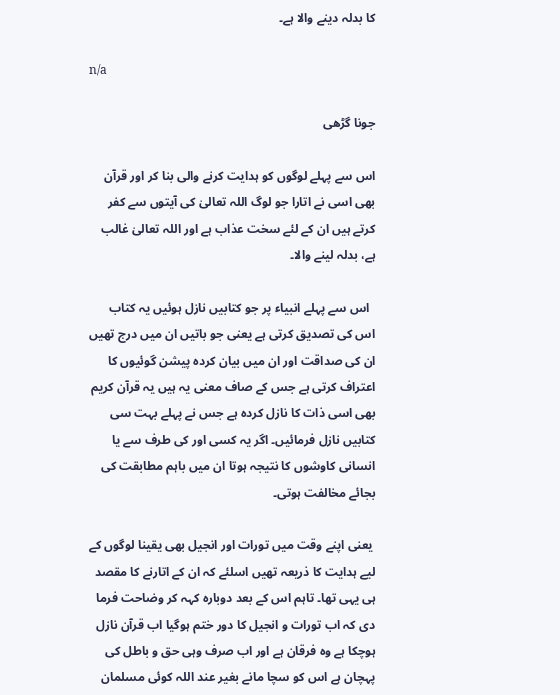کا بدلہ دینے والا ہے۔

n/a

جونا گڑھی

اس سے پہلے لوگوں کو ہدایت کرنے والی بنا کر اور قرآن بھی اسی نے اتارا جو لوگ اللہ تعالیٰ کی آیتوں سے کفر کرتے ہیں ان کے لئے سخت عذاب ہے اور اللہ تعالیٰ غالب ہے، بدلہ لینے والا۔

  اس سے پہلے انبیاء پر جو کتابیں نازل ہوئیں یہ کتاب اس کی تصدیق کرتی ہے یعنی جو باتیں ان میں درج تھیں ان کی صداقت اور ان میں بیان کردہ پیشن گوئیوں کا اعتراف کرتی ہے جس کے صاف معنی یہ ہیں یہ قرآن کریم بھی اسی ذات کا نازل کردہ ہے جس نے پہلے بہت سی کتابیں نازل فرمائیں۔ اگر یہ کسی اور کی طرف سے یا انسانی کاوشوں کا نتیجہ ہوتا ان میں باہم مطابقت کی بجائے مخالفت ہوتی۔

 یعنی اپنے وقت میں تورات اور انجیل بھی یقینا لوگوں کے لیے ہدایت کا ذریعہ تھیں اسلئے کہ ان کے اتارنے کا مقصد ہی یہی تھا۔ تاہم اس کے بعد دوبارہ کہہ کر وضاحت فرما دی کہ اب تورات و انجیل کا دور ختم ہوگیا اب قرآن نازل ہوچکا ہے وہ فرقان ہے اور اب صرف وہی حق و باطل کی پہچان ہے اس کو سچا مانے بغیر عند اللہ کوئی مسلمان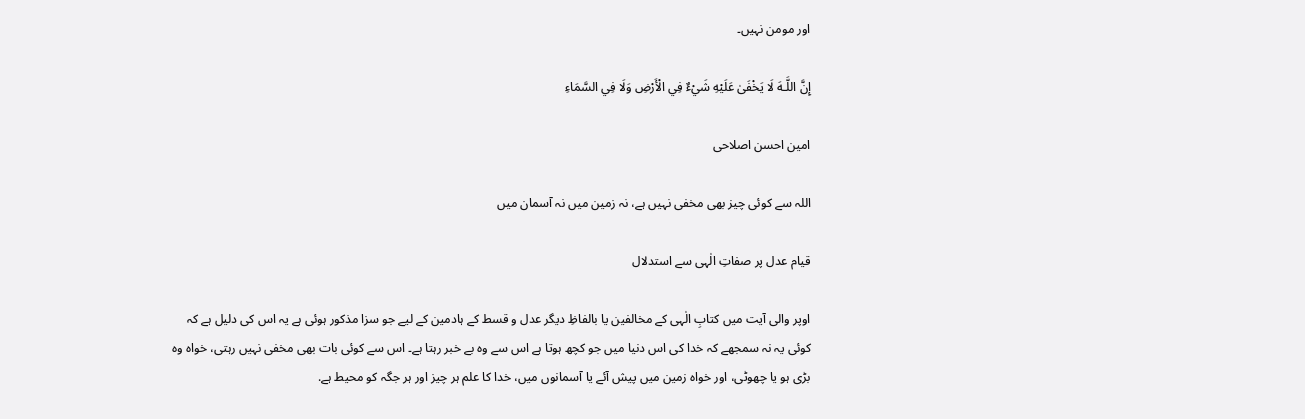اور مومن نہیں۔

إِنَّ اللَّـهَ لَا يَخْفَىٰ عَلَيْهِ شَيْءٌ فِي الْأَرْضِ وَلَا فِي السَّمَاءِ

امین احسن اصلاحی

اللہ سے کوئی چیز بھی مخفی نہیں ہے، نہ زمین میں نہ آسمان میں

قیام عدل پر صفاتِ الٰہی سے استدلال

اوپر والی آیت میں کتابِ الٰہی کے مخالفین یا بالفاظِ دیگر عدل و قسط کے ہادمین کے لیے جو سزا مذکور ہوئی ہے یہ اس کی دلیل ہے کہ کوئی یہ نہ سمجھے کہ خدا کی اس دنیا میں جو کچھ ہوتا ہے اس سے وہ بے خبر رہتا ہے۔ اس سے کوئی بات بھی مخفی نہیں رہتی، خواہ وہ بڑی ہو یا چھوٹی، اور خواہ زمین میں پیش آئے یا آسمانوں میں، خدا کا علم ہر چیز اور ہر جگہ کو محیط ہے.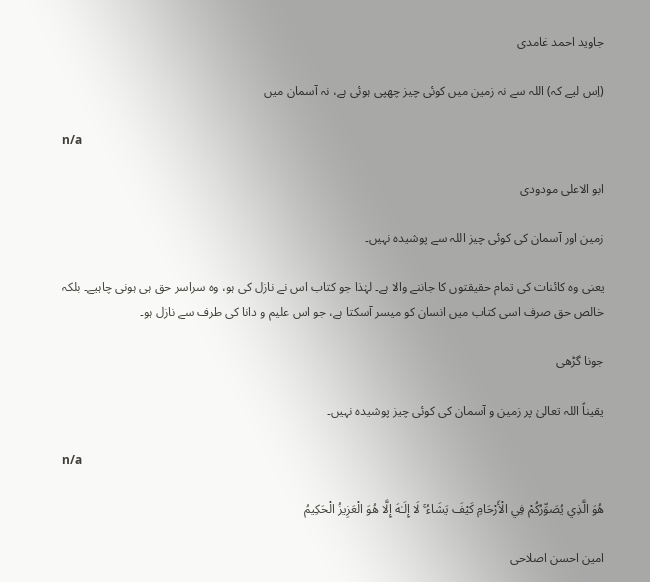جاوید احمد غامدی

(اِس لیے کہ) اللہ سے نہ زمین میں کوئی چیز چھپی ہوئی ہے، نہ آسمان میں

n/a

ابو الاعلی مودودی

زمین اور آسمان کی کوئی چیز اللہ سے پوشیدہ نہیں۔

یعنی وہ کائنات کی تمام حقیقتوں کا جاننے والا ہے۔ لہٰذا جو کتاب اس نے نازل کی ہو، وہ سراسر حق ہی ہونی چاہیے۔ بلکہ خالص حق صرف اسی کتاب میں انسان کو میسر آسکتا ہے، جو اس علیم و دانا کی طرف سے نازل ہو۔

جونا گڑھی

یقیناً اللہ تعالیٰ پر زمین و آسمان کی کوئی چیز پوشیدہ نہیں۔

n/a

هُوَ الَّذِي يُصَوِّرُكُمْ فِي الْأَرْحَامِ كَيْفَ يَشَاءُ ۚ لَا إِلَـٰهَ إِلَّا هُوَ الْعَزِيزُ الْحَكِيمُ

امین احسن اصلاحی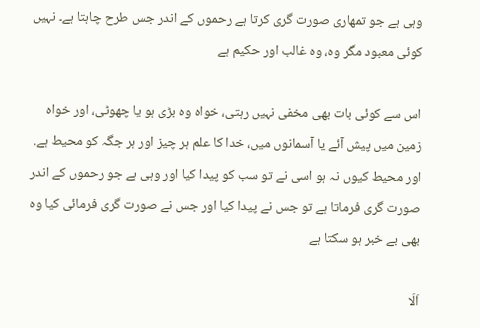وہی ہے جو تمھاری صورت گری کرتا ہے رحموں کے اندر جس طرح چاہتا ہے۔ نہیں کوئی معبود مگر وہ، وہ غالب اور حکیم ہے

اس سے کوئی بات بھی مخفی نہیں رہتی، خواہ وہ بڑی ہو یا چھوٹی، اور خواہ زمین میں پیش آئے یا آسمانوں میں، خدا کا علم ہر چیز اور ہر جگہ کو محیط ہے. اور محیط کیوں نہ ہو اسی نے تو سب کو پیدا کیا اور وہی ہے جو رحموں کے اندر صورت گری فرماتا ہے تو جس نے پیدا کیا اور جس نے صورت گری فرمائی کیا وہ بھی بے خبر ہو سکتا ہے

اَلَا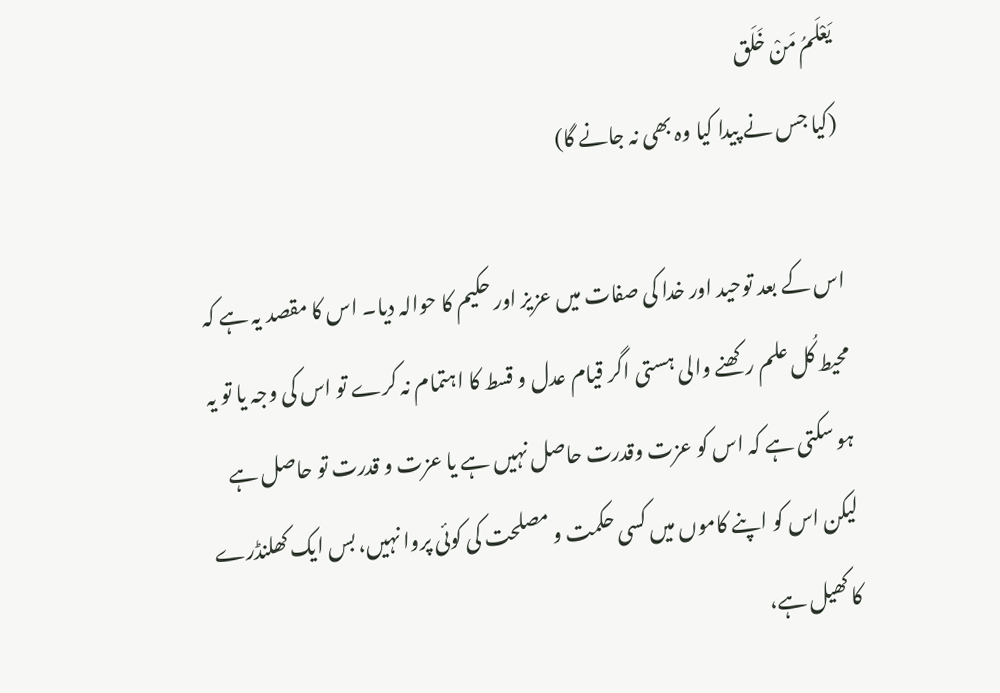یَعْلَمُ مَنْ خَلَق
(کیا جس نے پیدا کیا وہ بھی نہ جانے گا)

اس کے بعد توحید اور خدا کی صفات میں عزیز اور حکیم کا حوالہ دیا۔ اس کا مقصد یہ ہے کہ محیط کُل علم رکھنے والی ہستی اگر قیام عدل و قسط کا اہتمام نہ کرے تو اس کی وجہ یا تو یہ ہو سکتی ہے کہ اس کو عزت وقدرت حاصل نہیں ہے یا عزت و قدرت تو حاصل ہے لیکن اس کو اپنے کاموں میں کسی حکمت و مصلحت کی کوئی پروا نہیں، بس ایک کھلنڈرے کا کھیل ہے،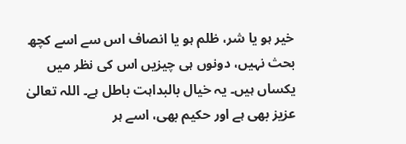خیر ہو یا شر، ظلم ہو یا انصاف اس سے اسے کچھ بحث نہیں، دونوں ہی چیزیں اس کی نظر میں یکساں ہیں۔ یہ خیال بالبداہت باطل ہے۔ اللہ تعالیٰ عزیز بھی ہے اور حکیم بھی، اسے ہر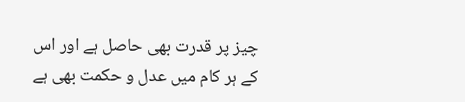چیز پر قدرت بھی حاصل ہے اور اس کے ہر کام میں عدل و حکمت بھی ہے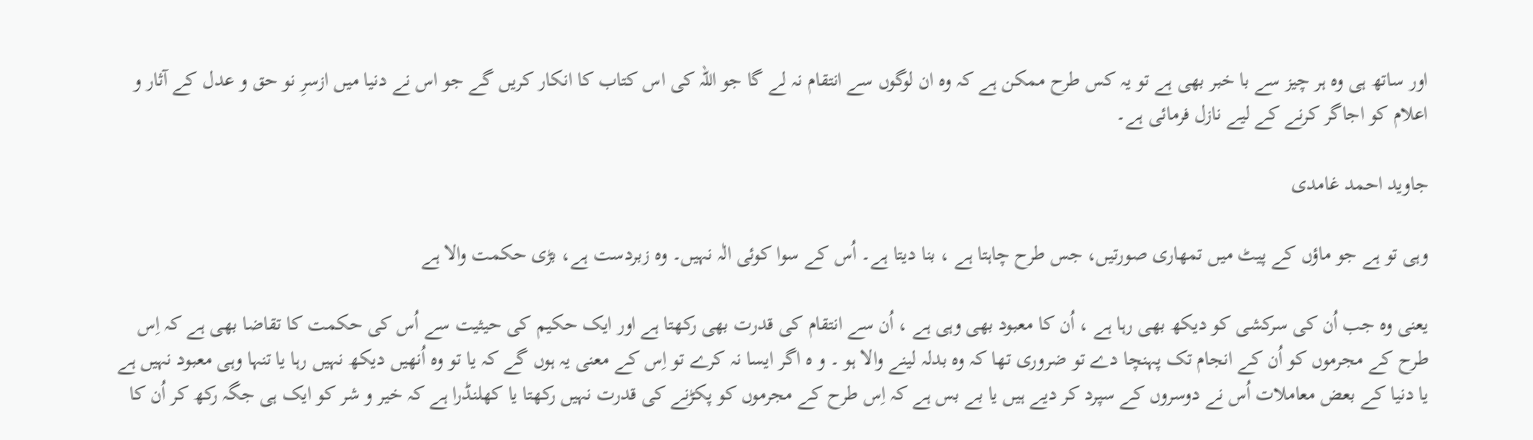اور ساتھ ہی وہ ہر چیز سے با خبر بھی ہے تو یہ کس طرح ممکن ہے کہ وہ ان لوگوں سے انتقام نہ لے گا جو اللہ کی اس کتاب کا انکار کریں گے جو اس نے دنیا میں ازسرِ نو حق و عدل کے آثار و اعلام کو اجاگر کرنے کے لیے نازل فرمائی ہے۔

جاوید احمد غامدی

وہی تو ہے جو ماؤں کے پیٹ میں تمھاری صورتیں، جس طرح چاہتا ہے ، بنا دیتا ہے۔ اُس کے سوا کوئی الٰہ نہیں۔ وہ زبردست ہے، بڑی حکمت والا ہے

یعنی وہ جب اُن کی سرکشی کو دیکھ بھی رہا ہے ، اُن کا معبود بھی وہی ہے ، اُن سے انتقام کی قدرت بھی رکھتا ہے اور ایک حکیم کی حیثیت سے اُس کی حکمت کا تقاضا بھی ہے کہ اِس طرح کے مجرموں کو اُن کے انجام تک پہنچا دے تو ضروری تھا کہ وہ بدلہ لینے والا ہو ۔ و ہ اگر ایسا نہ کرے تو اِس کے معنی یہ ہوں گے کہ یا تو وہ اُنھیں دیکھ نہیں رہا یا تنہا وہی معبود نہیں ہے یا دنیا کے بعض معاملات اُس نے دوسروں کے سپرد کر دیے ہیں یا بے بس ہے کہ اِس طرح کے مجرموں کو پکڑنے کی قدرت نہیں رکھتا یا کھلنڈرا ہے کہ خیر و شر کو ایک ہی جگہ رکھ کر اُن کا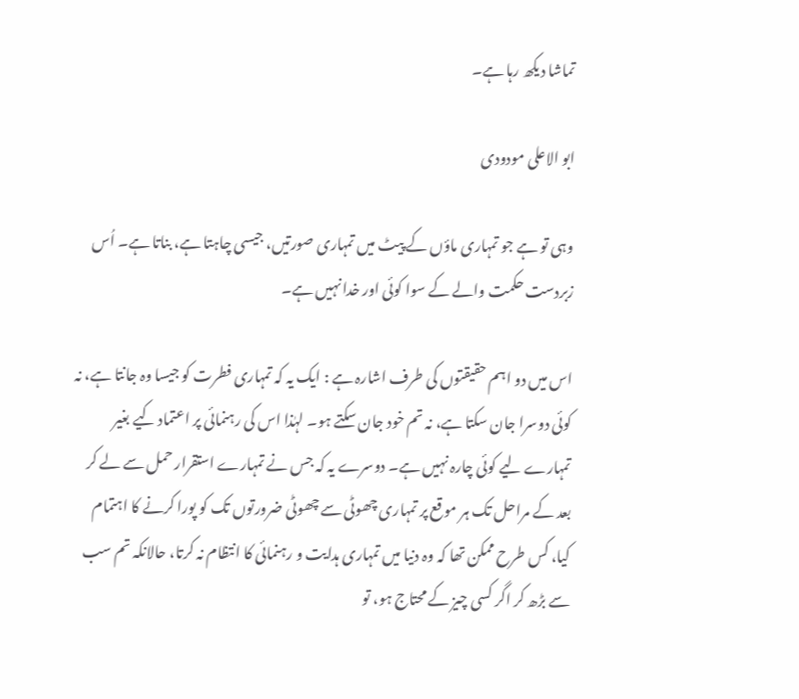تماشا دیکھ رہا ہے۔

ابو الاعلی مودودی

وہی تو ہے جو تمہاری ماؤں کے پیٹ میں تمہاری صورتیں، جیسی چاہتا ہے، بناتا ہے۔ اُس زبردست حکمت والے کے سوا کوئی اور خدا نہیں ہے۔

اس میں دو اہم حقیقتوں کی طرف اشارہ ہے : ایک یہ کہ تمہاری فطرت کو جیسا وہ جانتا ہے، نہ کوئی دوسرا جان سکتا ہے، نہ تم خود جان سکتے ہو۔ لہٰذا اس کی رہنمائی پر اعتماد کیے بغیر تمہارے لیے کوئی چارہ نہیں ہے۔ دوسرے یہ کہ جس نے تمہارے استقرار حمل سے لے کر بعد کے مراحل تک ہر موقع پر تمہاری چھوٹی سے چھوٹی ضرورتوں تک کو پورا کرنے کا اہتمام کیا، کس طرح ممکن تھا کہ وہ دنیا میں تمہاری ہدایت و رہنمائی کا انتظام نہ کرتا، حالانکہ تم سب سے بڑھ کر اگر کسی چیز کے محتاج ہو، تو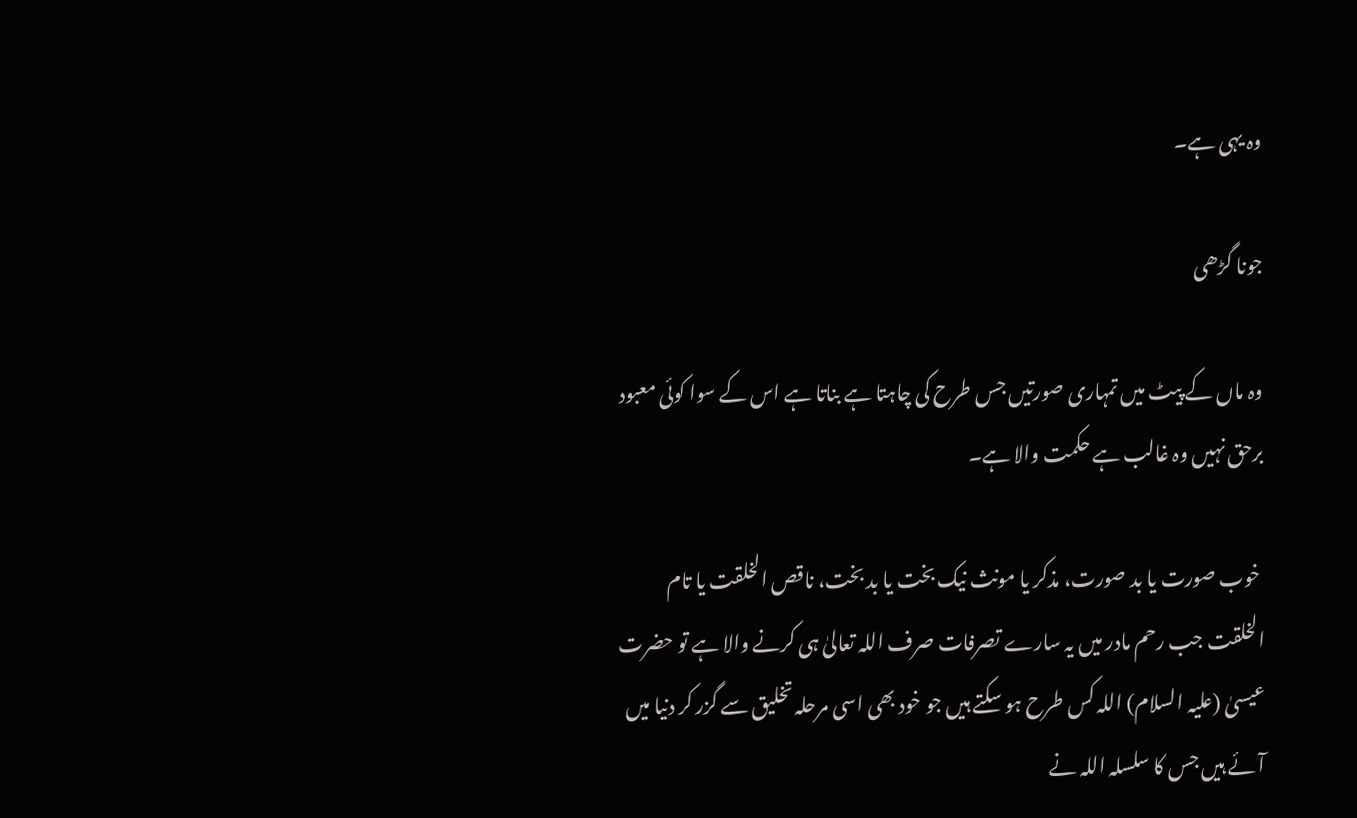وہ یہی ہے۔

جونا گڑھی

وہ ماں کے پیٹ میں تمہاری صورتیں جس طرح کی چاہتا ہے بناتا ہے اس کے سوا کوئی معبود برحق نہیں وہ غالب ہے حکمت والا ہے۔

 خوب صورت یا بد صورت، مذکر یا مونث نیک بخت یا بد بخت، ناقص الخلقت یا تام الخلقت جب رحم مادر میں یہ سارے تصرفات صرف اللہ تعالیٰ ہی کرنے والا ہے تو حضرت عیسیٰ (علیہ السلام) اللہ کس طرح ہو سکتے ہیں جو خود بھی اسی مرحلہ تخلیق سے گزر کر دنیا میں آئے ہیں جس کا سلسلہ اللہ نے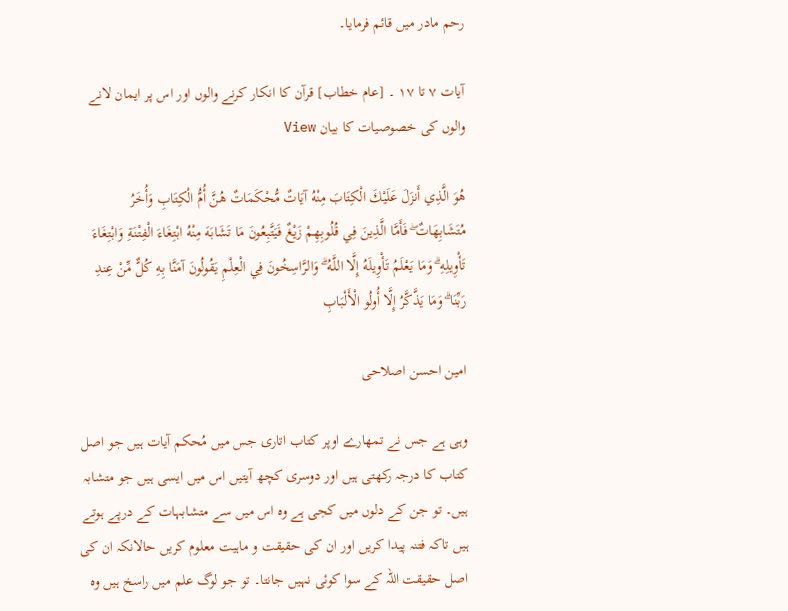رحم مادر میں قائم فرمایا۔

آیات ۷ تا ۱۷ ۔ [عام خطاب] قرآن کا انکار کرنے والوں اور اس پر ایمان لانے والوں کی خصوصیات کا بیان View

هُوَ الَّذِي أَنزَلَ عَلَيْكَ الْكِتَابَ مِنْهُ آيَاتٌ مُّحْكَمَاتٌ هُنَّ أُمُّ الْكِتَابِ وَأُخَرُ مُتَشَابِهَاتٌ ۖ فَأَمَّا الَّذِينَ فِي قُلُوبِهِمْ زَيْغٌ فَيَتَّبِعُونَ مَا تَشَابَهَ مِنْهُ ابْتِغَاءَ الْفِتْنَةِ وَابْتِغَاءَ تَأْوِيلِهِ ۗ وَمَا يَعْلَمُ تَأْوِيلَهُ إِلَّا اللَّـهُ ۗ وَالرَّاسِخُونَ فِي الْعِلْمِ يَقُولُونَ آمَنَّا بِهِ كُلٌّ مِّنْ عِندِ رَبِّنَا ۗ وَمَا يَذَّكَّرُ إِلَّا أُولُو الْأَلْبَابِ

امین احسن اصلاحی

وہی ہے جس نے تمھارے اوپر کتاب اتاری جس میں مُحکم آیات ہیں جو اصل کتاب کا درجہ رکھتی ہیں اور دوسری کچھ آیتیں اس میں ایسی ہیں جو متشابہ ہیں۔ تو جن کے دلوں میں کجی ہے وہ اس میں سے متشابہات کے درپے ہوتے ہیں تاکہ فتنہ پیدا کریں اور ان کی حقیقت و ماہیت معلوم کریں حالانکہ ان کی اصل حقیقت اللہ کے سوا کوئی نہیں جانتا۔ تو جو لوگ علم میں راسخ ہیں وہ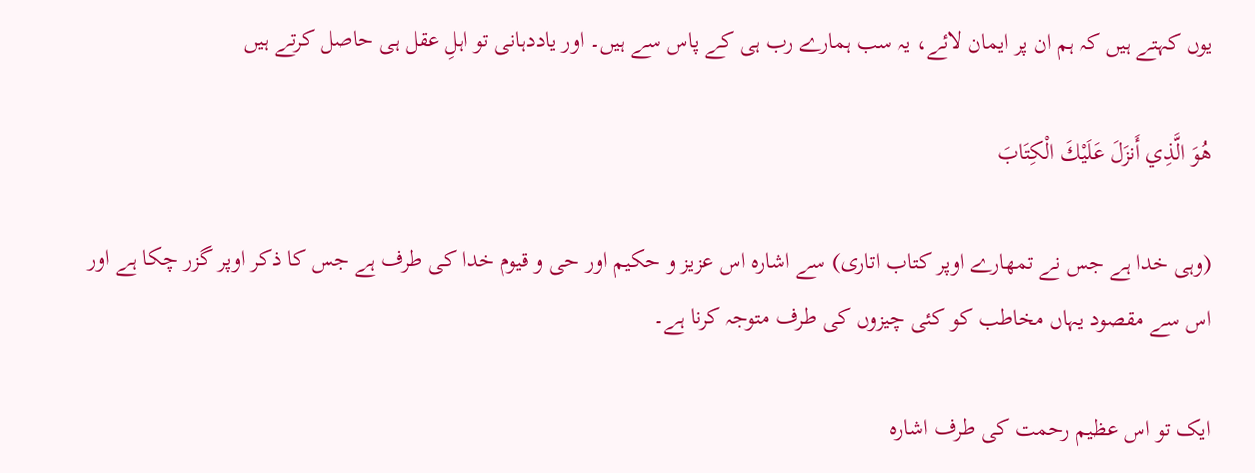یوں کہتے ہیں کہ ہم ان پر ایمان لائے، یہ سب ہمارے رب ہی کے پاس سے ہیں۔ اور یاددہانی تو اہلِ عقل ہی حاصل کرتے ہیں

هُوَ الَّذِي أَنزَلَ عَلَيْكَ الْكِتَابَ

(وہی خدا ہے جس نے تمھارے اوپر کتاب اتاری) سے اشارہ اس عزیز و حکیم اور حی و قیوم خدا کی طرف ہے جس کا ذکر اوپر گزر چکا ہے اور اس سے مقصود یہاں مخاطب کو کئی چیزوں کی طرف متوجہ کرنا ہے۔

ایک تو اس عظیم رحمت کی طرف اشارہ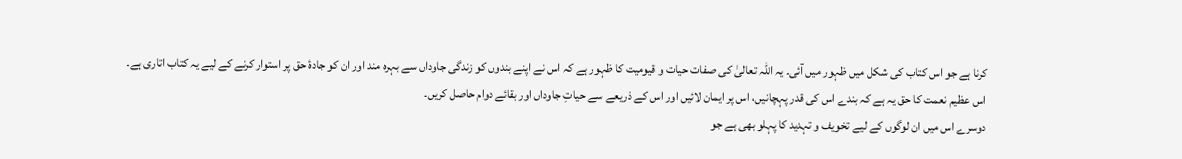کرنا ہے جو اس کتاب کی شکل میں ظہور میں آئی۔ یہ اللہ تعالیٰ کی صفات حیات و قیومیت کا ظہور ہے کہ اس نے اپنے بندوں کو زندگی جاوداں سے بہرہ مند اور ان کو جادۂ حق پر استوار کرنے کے لیے یہ کتاب اتاری ہے۔ اس عظیم نعمت کا حق یہ ہے کہ بندے اس کی قدر پہچانیں، اس پر ایمان لائیں اور اس کے ذریعے سے حیاتِ جاوداں اور بقائے دوام حاصل کریں۔
دوسرے اس میں ان لوگوں کے لیے تخویف و تہدید کا پہلو بھی ہے جو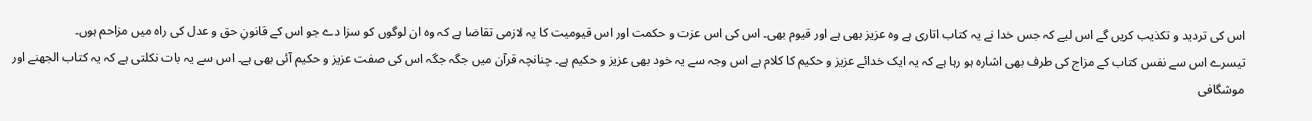اس کی تردید و تکذیب کریں گے اس لیے کہ جس خدا نے یہ کتاب اتاری ہے وہ عزیز بھی ہے اور قیوم بھی۔ اس کی اس عزت و حکمت اور اس قیومیت کا یہ لازمی تقاضا ہے کہ وہ ان لوگوں کو سزا دے جو اس کے قانونِ حق و عدل کی راہ میں مزاحم ہوں۔
تیسرے اس سے نفس کتاب کے مزاج کی طرف بھی اشارہ ہو رہا ہے کہ یہ ایک خدائے عزیز و حکیم کا کلام ہے اس وجہ سے یہ خود بھی عزیز و حکیم ہے۔ چنانچہ قرآن میں جگہ جگہ اس کی صفت عزیز و حکیم آئی بھی ہے۔ اس سے یہ بات نکلتی ہے کہ یہ کتاب الجھنے اور موشگافی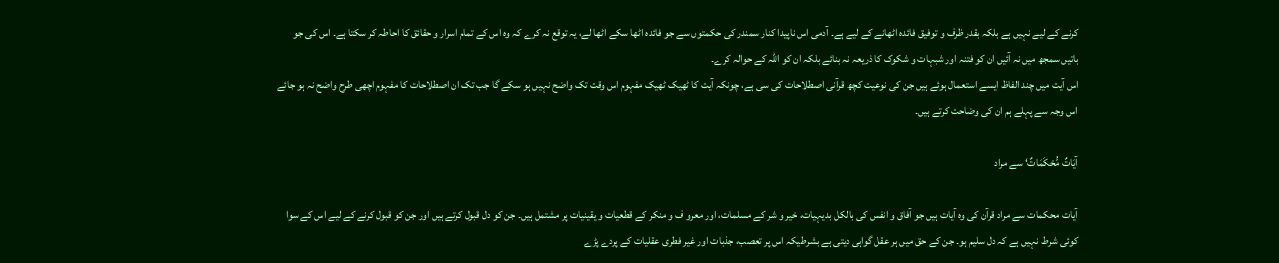کرنے کے لیے نہیں ہے بلکہ بقدر ظرف و توفیق فائدہ اٹھانے کے لیے ہے۔ آدمی اس ناپیدا کنار سمندر کی حکمتوں سے جو فائدہ اٹھا سکے اٹھا لے، یہ توقع نہ کرے کہ وہ اس کے تمام اسرار و حقائق کا احاطہ کر سکتا ہے۔ اس کی جو باتیں سمجھ میں نہ آئیں ان کو فتنہ اور شبہات و شکوک کا ذریعہ نہ بنائے بلکہ ان کو اللہ کے حوالہ کرے۔
اس آیت میں چند الفاظ ایسے استعمال ہوئے ہیں جن کی نوعیت کچھ قرآنی اصطلاحات کی سی ہے، چونکہ آیت کا ٹھیک ٹھیک مفہوم اس وقت تک واضح نہیں ہو سکے گا جب تک ان اصطلاحات کا مفہوم اچھی طرح واضح نہ ہو جائے اس وجہ سے پہلے ہم ان کی وضاحت کرتے ہیں۔

آيَاتٌ مُّحْكَمَاتٌ‘ سے مراد

آیات محکمات سے مراد قرآن کی وہ آیات ہیں جو آفاق و انفس کی بالکل بدیہیات، خیر و شر کے مسلمات، اور معرو ف و منکر کے قطعیات و یقینیات پر مشتمل ہیں۔ جن کو دل قبول کرتے ہیں اور جن کو قبول کرنے کے لیے اس کے سوا کوئی شرط نہیں ہے کہ دل سلیم ہو۔ جن کے حق میں ہر عقل گواہی دیتی ہے بشرطیکہ اس پر تعصب، جذبات اور غیر فطری عقلیات کے پردے پڑے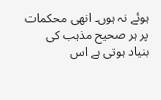ہوئے نہ ہوں۔ انھی محکمات پر ہر صحیح مذہب کی بنیاد ہوتی ہے اس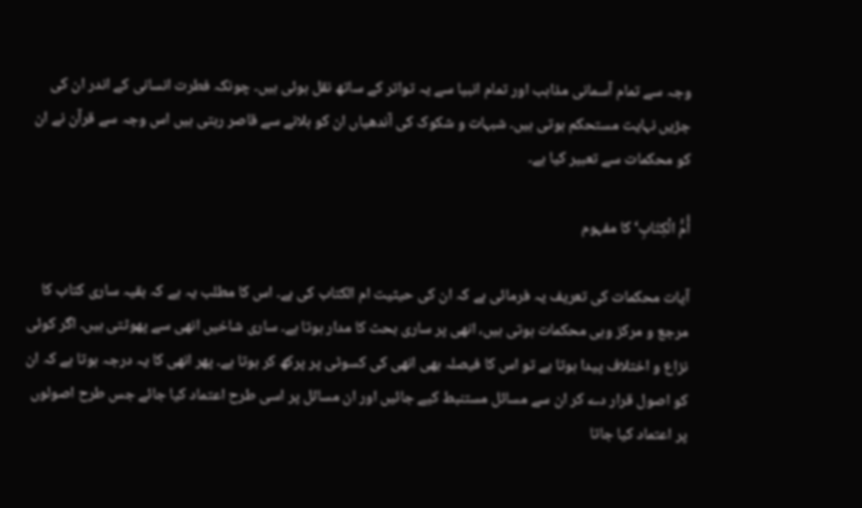وجہ سے تمام آسمانی مذاہب اور تمام انبیا سے یہ تواتر کے ساتھ نقل ہوئی ہیں۔ چونکہ فطرت انسانی کے اندر ان کی جڑیں نہایت مستحکم ہوتی ہیں۔ شبہات و شکوک کی آندھیاں ان کو ہلانے سے قاصر رہتی ہیں اس وجہ سے قرآن نے ان کو محکمات سے تعبیر کیا ہے۔

أُمُّ الْكِتَابِ‘ کا مفہوم

آیات محکمات کی تعریف یہ فرمائی ہے کہ ان کی حیثیت ام الکتاب کی ہے۔ اس کا مطلب یہ ہے کہ بقیہ ساری کتاب کا مرجع و مرکز وہی محکمات ہوتی ہیں، انھی پر ساری بحث کا مدار ہوتا ہے۔ ساری شاخیں انھی سے پھوٹتی ہیں۔ اگر کوئی نزاع و اختلاف پیدا ہوتا ہے تو اس کا فیصلہ بھی انھی کی کسوٹی پر پرکھ کر ہوتا ہے۔ پھر انھی کا یہ درجہ ہوتا ہے کہ ان کو اصول قرار دے کر ان سے مسائل مستنبط کیے جائیں اور ان مسائل پر اسی طرح اعتماد کیا جائے جس طرح اصولوں پر اعتماد کیا جاتا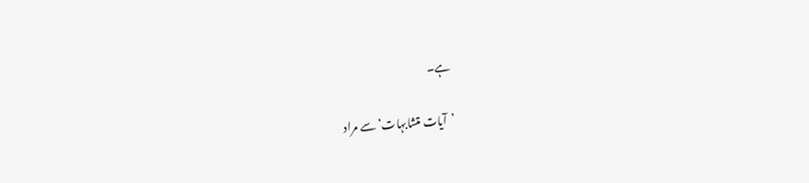ہے۔

’آیات متشابہات‘ سے مراد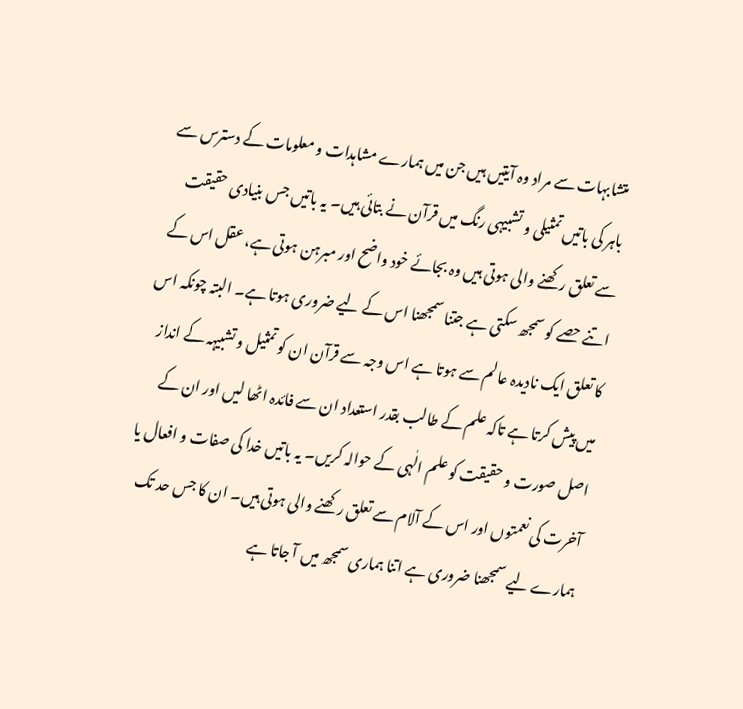متشابہات سے مراد وہ آیتیں ہیں جن میں ہمارے مشاہدات و معلومات کے دسترس سے باہر کی باتیں تمثیلی و تشبیہی رنگ میں قرآن نے بتائی ہیں۔ یہ باتیں جس بنیادی حقیقت سے تعلق رکھنے والی ہوتی ہیں وہ بجائے خود واضح اور مبرہن ہوتی ہے، عقل اس کے اتنے حصے کو سمجھ سکتی ہے جتنا سمجھنا اس کے لیے ضروری ہوتا ہے۔ البتہ چونکہ اس کا تعلق ایک نادیدہ عالم سے ہوتا ہے اس وجہ سے قرآن ان کو تمثیل و تشبیہہ کے انداز میں پیش کرتا ہے تاکہ علم کے طالب بقدر استعداد ان سے فائدہ اٹھا لیں اور ان کے اصل صورت و حقیقت کو علم الٰہی کے حوالہ کریں۔ یہ باتیں خدا کی صفات و افعال یا آخرت کی نعمتوں اور اس کے آلام سے تعلق رکھنے والی ہوتی ہیں۔ ان کا جس حد تک ہمارے لیے سمجھنا ضروری ہے اتنا ہماری سمجھ میں آ جاتا ہے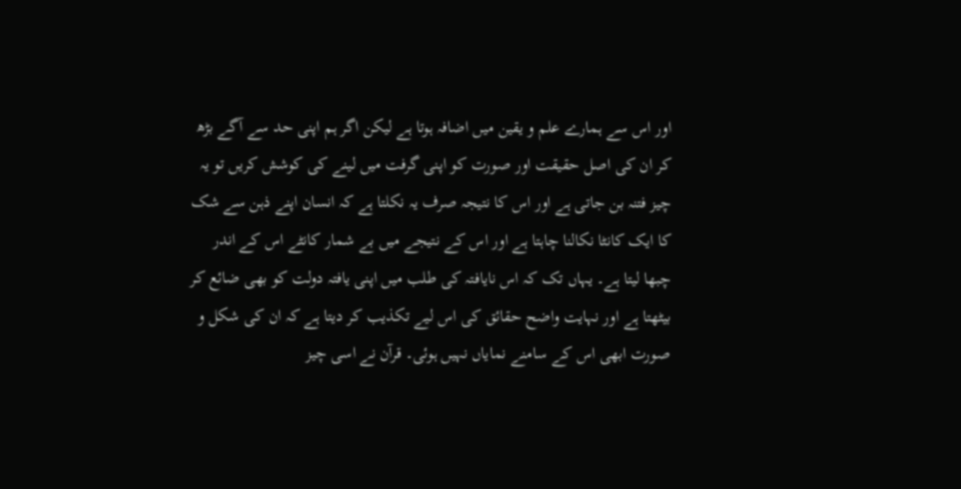اور اس سے ہمارے علم و یقین میں اضافہ ہوتا ہے لیکن اگر ہم اپنی حد سے آگے بڑھ کر ان کی اصل حقیقت اور صورت کو اپنی گرفت میں لینے کی کوشش کریں تو یہ چیز فتنہ بن جاتی ہے اور اس کا نتیجہ صرف یہ نکلتا ہے کہ انسان اپنے ذہن سے شک کا ایک کانٹا نکالنا چاہتا ہے اور اس کے نتیجے میں بے شمار کانٹے اس کے اندر چبھا لیتا ہے۔ یہاں تک کہ اس نایافتہ کی طلب میں اپنی یافتہ دولت کو بھی ضائع کر بیٹھتا ہے اور نہایت واضح حقائق کی اس لیے تکذیب کر دیتا ہے کہ ان کی شکل و صورت ابھی اس کے سامنے نمایاں نہیں ہوئی۔ قرآن نے اسی چیز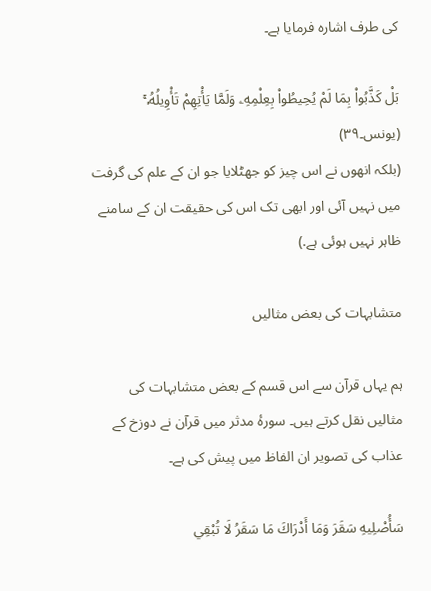کی طرف اشارہ فرمایا ہے۔

بَلْ كَذَّبُوا۟ بِمَا لَمْ يُحِيطُوا۟ بِعِلْمِهِۦ وَلَمَّا يَأْتِهِمْ تَأْوِيلُهُۥ ۚ  (یونس۔۳۹)
(بلکہ انھوں نے اس چیز کو جھٹلایا جو ان کے علم کی گرفت میں نہیں آئی اور ابھی تک اس کی حقیقت ان کے سامنے ظاہر نہیں ہوئی ہے.)

متشابہات کی بعض مثالیں

ہم یہاں قرآن سے اس قسم کے بعض متشابہات کی مثالیں نقل کرتے ہیں۔ سورۂ مدثر میں قرآن نے دوزخ کے عذاب کی تصویر ان الفاظ میں پیش کی ہے۔

سَأُصْلِيهِ سَقَرَ وَمَا أَدْرَاكَ مَا سَقَرُ لَا تُبْقِي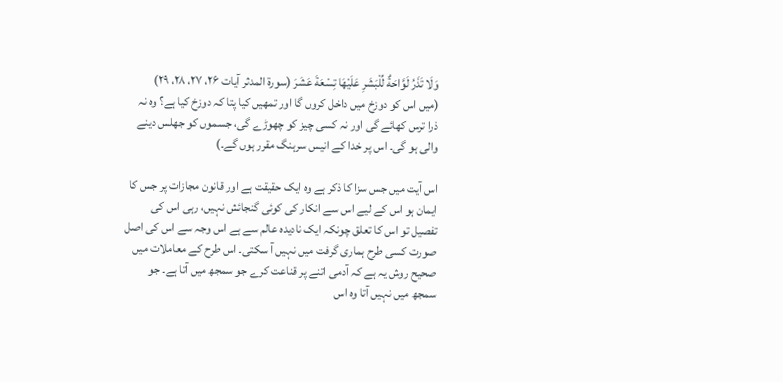وَلَا تَذَرُ لَوَّاحَةٌ لِّلْبَشَرِ عَلَيْهَا تِسْعَةَ عَشَرَ (سورة المدثر آیات ۲۶، ۲۷، ۲۸، ۲۹)
(میں اس کو دوزخ میں داخل کروں گا اور تمھیں کیا پتا کہ دوزخ کیا ہے؟ وہ نہ ذرا ترس کھائے گی اور نہ کسی چیز کو چھوڑے گی، جسموں کو جھلس دینے والی ہو گی۔ اس پر خدا کے انیس سرہنگ مقرر ہوں گے۔)

اس آیت میں جس سزا کا ذکر ہے وہ ایک حقیقت ہے اور قانون مجازات پر جس کا ایمان ہو اس کے لیے اس سے انکار کی کوئی گنجائش نہیں، رہی اس کی تفصیل تو اس کا تعلق چونکہ ایک نادیدہ عالم سے ہے اس وجہ سے اس کی اصل صورت کسی طرح ہماری گرفت میں نہیں آ سکتی۔ اس طرح کے معاملات میں صحیح روش یہ ہے کہ آدمی اتنے پر قناعت کرے جو سمجھ میں آتا ہے۔ جو سمجھ میں نہیں آتا وہ اس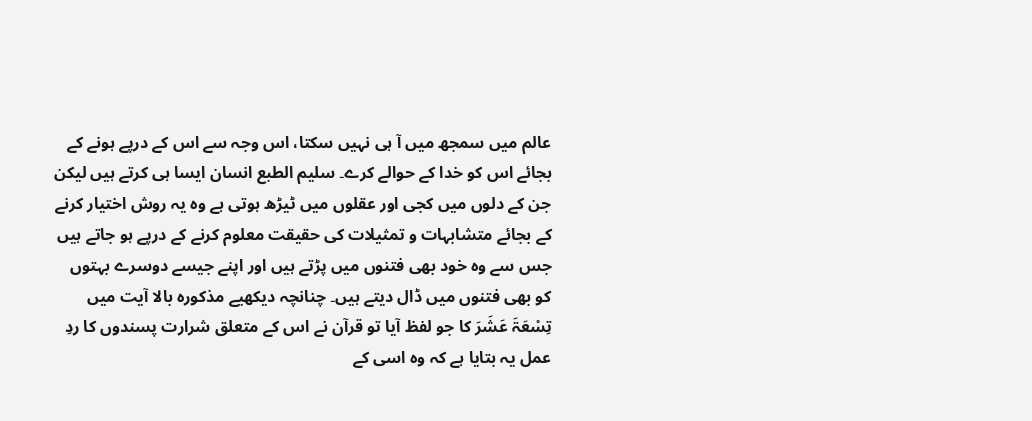عالم میں سمجھ میں آ ہی نہیں سکتا، اس وجہ سے اس کے درپے ہونے کے بجائے اس کو خدا کے حوالے کرے۔ سلیم الطبع انسان ایسا ہی کرتے ہیں لیکن جن کے دلوں میں کجی اور عقلوں میں ٹیڑھ ہوتی ہے وہ یہ روش اختیار کرنے کے بجائے متشابہات و تمثیلات کی حقیقت معلوم کرنے کے درپے ہو جاتے ہیں جس سے وہ خود بھی فتنوں میں پڑتے ہیں اور اپنے جیسے دوسرے بہتوں کو بھی فتنوں میں ڈال دیتے ہیں۔ چنانچہ دیکھیے مذکورہ بالا آیت میں تِسْعَۃَ عَشَرَ کا جو لفظ آیا تو قرآن نے اس کے متعلق شرارت پسندوں کا ردِ عمل یہ بتایا ہے کہ وہ اسی کے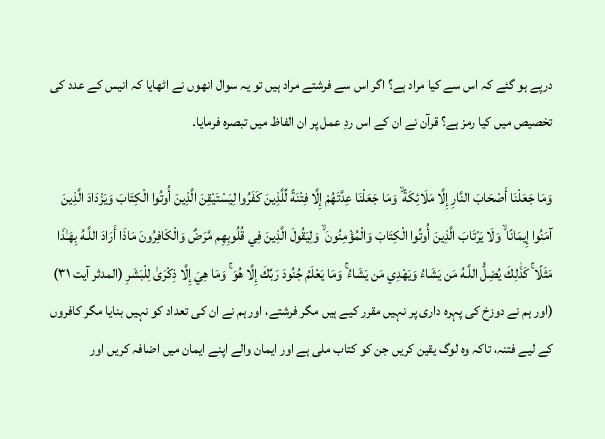درپے ہو گئے کہ اس سے کیا مراد ہے؟ اگر اس سے فرشتے مراد ہیں تو یہ سوال انھوں نے اٹھایا کہ انیس کے عدد کی تخصیص میں کیا رمز ہے؟ قرآن نے ان کے اس ردِ عمل پر ان الفاظ میں تبصرہ فرمایا۔

وَمَا جَعَلْنَا أَصْحَابَ النَّارِ إِلَّا مَلَائِكَةً ۙ وَمَا جَعَلْنَا عِدَّتَهُمْ إِلَّا فِتْنَةً لِّلَّذِينَ كَفَرُوا لِيَسْتَيْقِنَ الَّذِينَ أُوتُوا الْكِتَابَ وَيَزْدَادَ الَّذِينَ آمَنُوا إِيمَانًا ۙ وَلَا يَرْتَابَ الَّذِينَ أُوتُوا الْكِتَابَ وَالْمُؤْمِنُونَ ۙ وَلِيَقُولَ الَّذِينَ فِي قُلُوبِهِم مَّرَضٌ وَالْكَافِرُونَ مَاذَا أَرَادَ اللَّـهُ بِهَـٰذَا مَثَلًا ۚ كَذَٰلِكَ يُضِلُّ اللَّـهُ مَن يَشَاءُ وَيَهْدِي مَن يَشَاءُ ۚ وَمَا يَعْلَمُ جُنُودَ رَبِّكَ إِلَّا هُوَ ۚ وَمَا هِيَ إِلَّا ذِكْرَىٰ لِلْبَشَرِ (المدثر آیت ۳۱)
(اور ہم نے دوزخ کی پہرہ داری پر نہیں مقرر کیے ہیں مگر فرشتے، اور ہم نے ان کی تعداد کو نہیں بنایا مگر کافروں کے لیے فتنہ، تاکہ وہ لوگ یقین کریں جن کو کتاب ملی ہے اور ایمان والے اپنے ایمان میں اضافہ کریں اور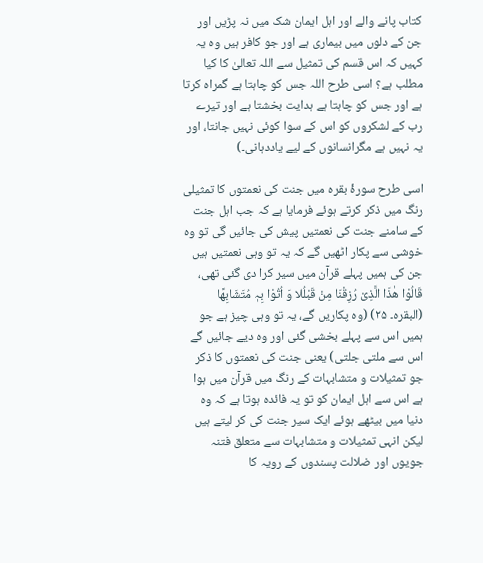کتاب پانے والے اور اہل ایمان شک میں نہ پڑیں اور جن کے دلوں میں بیماری ہے اور جو کافر ہیں وہ یہ کہیں کہ اس قسم کی تمثیل سے اللہ تعالیٰ کا کیا مطلب ہے؟ اسی طرح اللہ جس کو چاہتا ہے گمراہ کرتا ہے اور جس کو چاہتا ہے ہدایت بخشتا ہے اور تیرے رب کے لشکروں کو اس کے سوا کوئی نہیں جانتا، اور یہ نہیں ہے مگرانسانوں کے لیے یاددہانی۔)

اسی طرح سورۂ بقرہ میں جنت کی نعمتوں کا تمثیلی رنگ میں ذکر کرتے ہوئے فرمایا ہے کہ جب اہل جنت کے سامنے جنت کی نعمتیں پیش کی جائیں گی تو وہ خوشی سے پکار اٹھیں گے کہ یہ تو وہی نعمتیں ہیں جن کی ہمیں پہلے قرآن میں سیر کرا دی گئی تھی، قَالُوْا ھٰذَا الَّذِیْ رُزِقْنَا مِنْ قَبْلُلا وَ اُتُوْا بِہٖ مُتَشَابِھًا (البقرہ۔ ۲۵) (وہ پکاریں گے، یہ تو وہی چیز ہے جو ہمیں اس سے پہلے بخشی گئی اور وہ دیے جائیں گے اس سے ملتی جلتی) یعنی جنت کی نعمتوں کا ذکر جو تمثیلات و متشابہات کے رنگ میں قرآن میں ہوا ہے اس سے اہل ایمان کو تو یہ فائدہ ہوتا ہے کہ وہ دنیا میں بیٹھے ہوئے ایک سیر جنت کی کر لیتے ہیں لیکن انہی تمثیلات و متشابہات سے متعلق فتنہ جویوں اور ضلالت پسندوں کے رویہ کا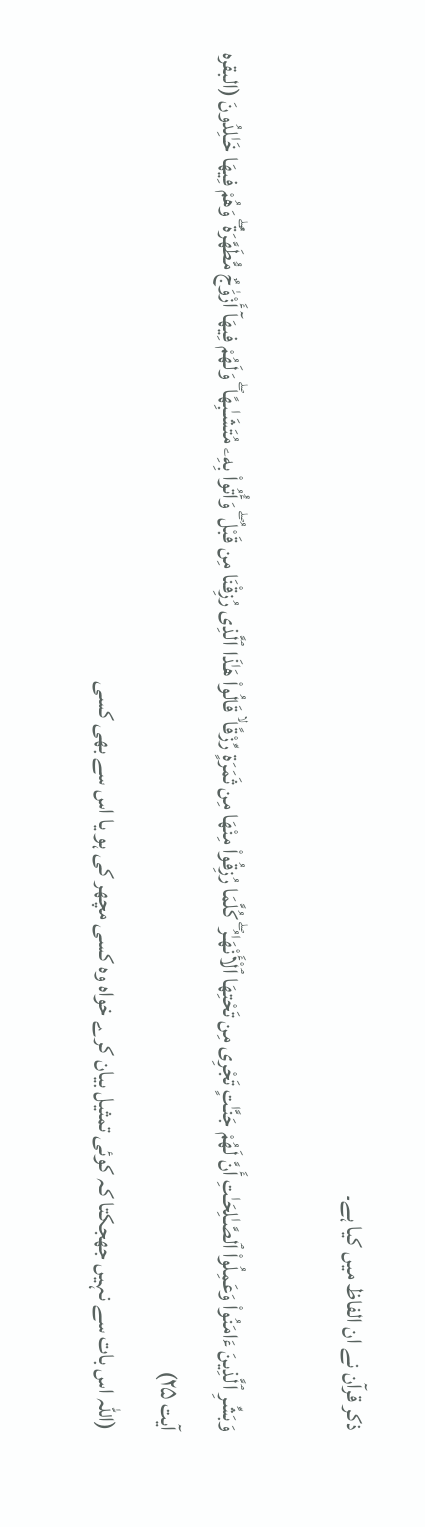ذکر قرآن نے ان الفاظ میں کیا ہے۔

وَبَشِّرِ ٱلَّذِينَ ءَامَنُوا۟ وَعَمِلُوا۟ ٱلصَّـٰلِحَـٰتِ أَنَّ لَهُمْ جَنَّـٰتٍ تَجْرِى مِن تَحْتِهَا ٱلْأَنْهَـٰرُ ۖ كُلَّمَا رُزِقُوا۟ مِنْهَا مِن ثَمَرَةٍ رِّزْقًا ۙ قَالُوا۟ هَـٰذَا ٱلَّذِى رُزِقْنَا مِن قَبْلُ ۖ وَأُتُوا۟ بِهِۦ مُتَشَـٰبِهًا ۖ وَلَهُمْ فِيهَآ أَزْوَٰجٌ مُّطَهَّرَةٌ ۖ وَهُمْ فِيهَا خَـٰلِدُونَ (البقرہ آیت ۲۵)
(اللہ اس بات سے نہیں جھجکتا کہ کوئی تمثیل بیان کرے خواہ وہ کسی مچھر کی ہو یا اس سے بھی کسی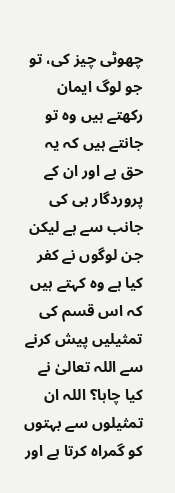چھوٹی چیز کی، تو جو لوگ ایمان رکھتے ہیں وہ تو جانتے ہیں کہ یہ حق ہے اور ان کے پروردگار ہی کی جانب سے ہے لیکن جن لوگوں نے کفر کیا ہے وہ کہتے ہیں کہ اس قسم کی تمثیلیں پیش کرنے سے اللہ تعالیٰ نے کیا چاہا؟ اللہ ان تمثیلوں سے بہتوں کو گمراہ کرتا ہے اور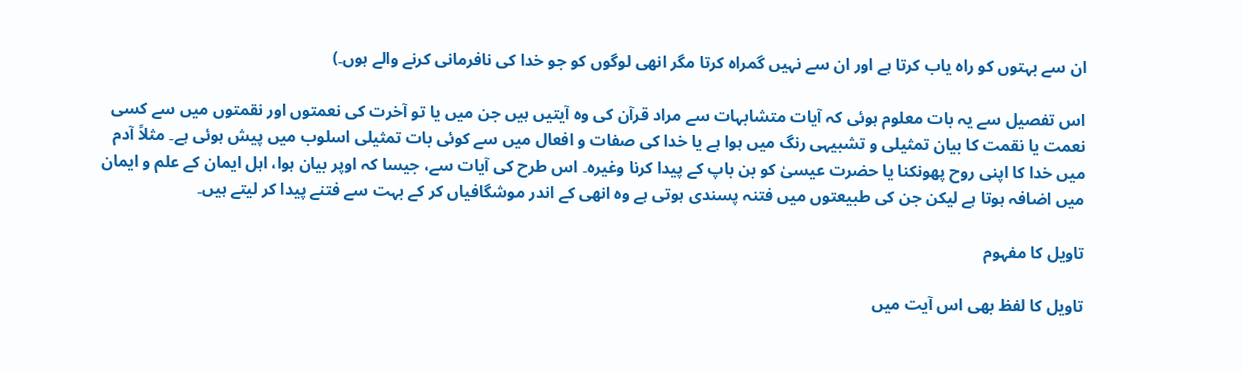ان سے بہتوں کو راہ یاب کرتا ہے اور ان سے نہیں گمراہ کرتا مگر انھی لوگوں کو جو خدا کی نافرمانی کرنے والے ہوں۔)

اس تفصیل سے یہ بات معلوم ہوئی کہ آیات متشابہات سے مراد قرآن کی وہ آیتیں ہیں جن میں یا تو آخرت کی نعمتوں اور نقمتوں میں سے کسی نعمت یا نقمت کا بیان تمثیلی و تشبیہی رنگ میں ہوا ہے یا خدا کی صفات و افعال میں سے کوئی بات تمثیلی اسلوب میں پیش ہوئی ہے۔ مثلاً آدم میں خدا کا اپنی روح پھونکنا یا حضرت عیسیٰ کو بن باپ کے پیدا کرنا وغیرہ۔ اس طرح کی آیات سے، جیسا کہ اوپر بیان ہوا، اہل ایمان کے علم و ایمان میں اضافہ ہوتا ہے لیکن جن کی طبیعتوں میں فتنہ پسندی ہوتی ہے وہ انھی کے اندر موشگافیاں کر کے بہت سے فتنے پیدا کر لیتے ہیں۔

تاویل کا مفہوم

تاویل کا لفظ بھی اس آیت میں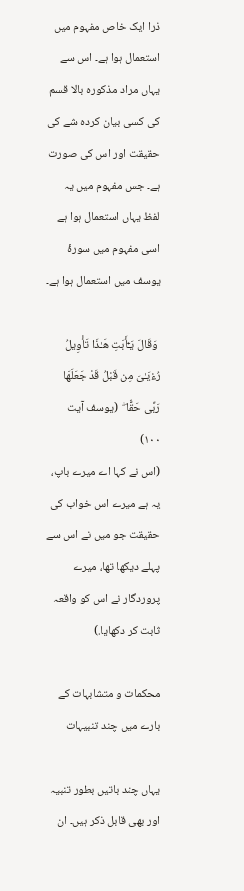ذرا ایک خاص مفہوم میں استعمال ہوا ہے۔ اس سے یہاں مراد مذکورہ بالا قسم کی کسی بیان کردہ شے کی حقیقت اور اس کی صورت ہے۔ جس مفہوم میں یہ لفظ یہاں استعمال ہوا ہے اسی مفہوم میں سورۂ یوسف میں استعمال ہوا ہے۔

 وَقَالَ يَـٰٓأَبَتِ هَـٰذَا تَأْوِيلُ رُءْيَـٰىَ مِن قَبْلُ قَدْ جَعَلَهَا رَبِّى حَقًّا ۖ  (یوسف آیت ۱۰۰)
(اس نے کہا اے میرے باپ، یہ ہے میرے اس خواب کی حقیقت جو میں نے اس سے پہلے دیکھا تھا، میرے پروردگار نے اس کو واقعہ ثابت کر دکھایا.)

محکمات و متشابہات کے بارے میں چند تنبیہات

یہاں چند باتیں بطور تنبیہ اور بھی قابل ذکر ہیں۔ ان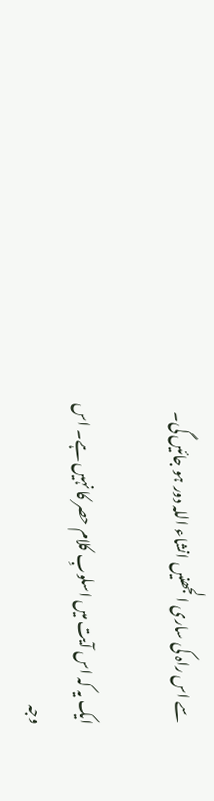سے اس راہ کی ساری الجھنیں انشاء اللہ دور ہو جائیں گی۔

ایک یہ کہ اس آیت میں اسلوبِ کلام حصر کا نہیں ہے۔ اس وجہ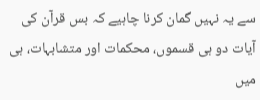سے یہ نہیں گمان کرنا چاہیے کہ بس قرآن کی آیات دو ہی قسموں، محکمات اور متشابہات، ہی میں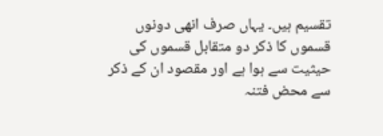تقسیم ہیں۔ یہاں صرف انھی دونوں قسموں کا ذکر دو متقابل قسموں کی حیثیت سے ہوا ہے اور مقصود ان کے ذکر سے محض فتنہ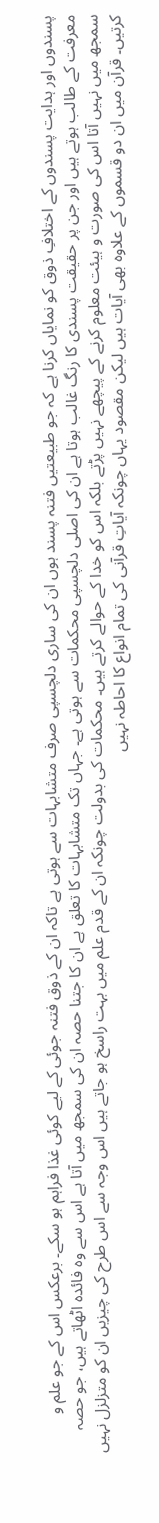پسندوں اور ہدایت پسندوں کے اختلافِ ذوق کو نمایاں کرنا ہے کہ جو طبیعتیں فتنہ پسند ہوں ان کی ساری دلچسپی صرف متشابہات سے ہوتی ہے تاکہ ان کے ذوق فتنہ جوئی کے لیے کوئی غذا فراہم ہو سکے۔ برعکس اس کے جو علم و معرفت کے طالب ہوتے ہیں اور جن پر حقیقت پسندی کا رنگ غالب ہوتا ہے ان کی اصلی دلچسپی محکمات سے ہوتی ہے۔ جہاں تک متشابہات کا تعلق ہے ان کا جتنا حصہ ان کی سمجھ میں آتا ہے اس سے وہ فائدہ اٹھاتے ہیں، جو حصہ سمجھ میں نہیں آتا اس کی صورت و ہیئت معلوم کرنے کے پیچھے نہیں پڑتے بلکہ اس کو خدا کے حوالے کرتے ہیں۔ محکمات کی بدولت چونکہ ان کے قدم علم میں بہت راسخ ہو جاتے ہیں اس وجہ سے اس طرح کی چیزیں ان کو متزلزل نہیں کرتیں۔ قرآن میں ان دو قسموں کے علاوہ بھی آیات ہیں لیکن مقصود یہاں چونکہ آیاتِ قرآنی کی تمام انواع کا احاطہ نہیں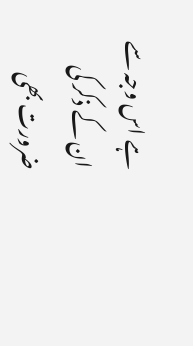ہے اس وجہ سے ان کے ذکر کی ضرورت بھی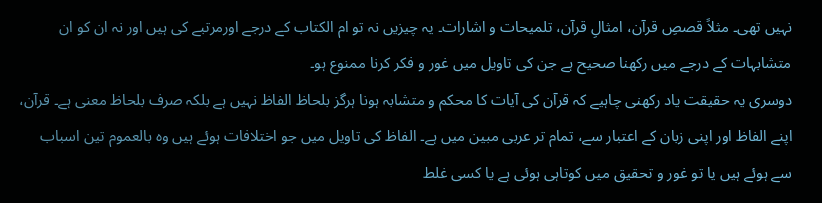نہیں تھی۔ مثلاً قصصِ قرآن، امثالِ قرآن، تلمیحات و اشارات۔ یہ چیزیں نہ تو ام الکتاب کے درجے اورمرتبے کی ہیں اور نہ ان کو ان متشابہات کے درجے میں رکھنا صحیح ہے جن کی تاویل میں غور و فکر کرنا ممنوع ہو۔
دوسری یہ حقیقت یاد رکھنی چاہیے کہ قرآن کی آیات کا محکم و متشابہ ہونا ہرگز بلحاظ الفاظ نہیں ہے بلکہ صرف بلحاظ معنی ہے۔ قرآن، اپنے الفاظ اور اپنی زبان کے اعتبار سے، تمام تر عربی مبین میں ہے۔ الفاظ کی تاویل میں جو اختلافات ہوئے ہیں وہ بالعموم تین اسباب سے ہوئے ہیں یا تو غور و تحقیق میں کوتاہی ہوئی ہے یا کسی غلط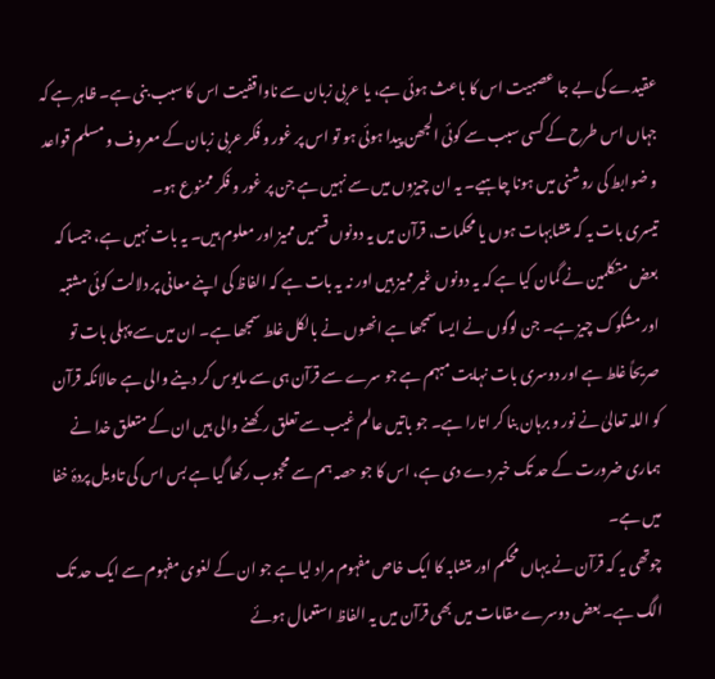عقیدے کی بے جا عصبیت اس کا باعث ہوئی ہے، یا عربی زبان سے ناواقفیت اس کا سبب بنی ہے۔ ظاہر ہے کہ جہاں اس طرح کے کسی سبب سے کوئی الجھن پیدا ہوئی ہو تو اس پر غور و فکر عربی زبان کے معروف و مسلم قواعد و ضوابط کی روشنی میں ہونا چاہیے۔ یہ ان چیزوں میں سے نہیں ہے جن پر غور و فکر ممنوع ہو۔
تیسری بات یہ کہ متشابہات ہوں یا محکمات، قرآن میں یہ دونوں قسمیں ممیز اور معلوم ہیں۔ یہ بات نہیں ہے، جیسا کہ بعض متکلمین نے گمان کیا ہے کہ یہ دونوں غیر ممیز ہیں اور نہ یہ بات ہے کہ الفاظ کی اپنے معانی پر دلالت کوئی مشتبہ اور مشکوک چیز ہے۔ جن لوگوں نے ایسا سمجھا ہے انھوں نے بالکل غلط سمجھا ہے۔ ان میں سے پہلی بات تو صریحاً غلط ہے اور دوسری بات نہایت مبہم ہے جو سرے سے قرآن ہی سے مایوس کر دینے والی ہے حالانکہ قرآن کو اللہ تعالیٰ نے نور و برہان بنا کر اتارا ہے۔ جو باتیں عالم غیب سے تعلق رکھنے والی ہیں ان کے متعلق خدا نے ہماری ضرورت کے حد تک خبر دے دی ہے، اس کا جو حصہ ہم سے محجوب رکھا گیا ہے بس اس کی تاویل پردۂ خفا میں ہے۔
چوتھی یہ کہ قرآن نے یہاں محکم اور متشابہ کا ایک خاص مفہوم مراد لیا ہے جو ان کے لغوی مفہوم سے ایک حد تک الگ ہے۔ بعض دوسرے مقامات میں بھی قرآن میں یہ الفاظ استعمال ہوئے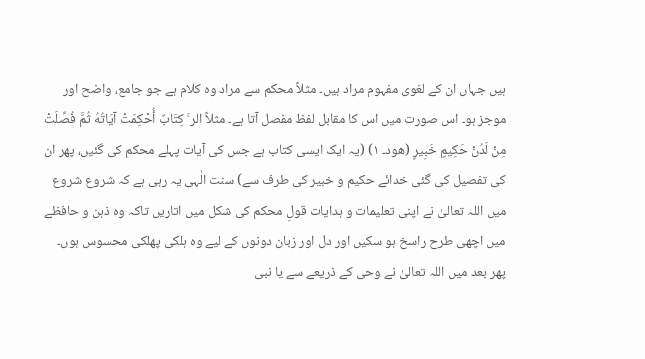ہیں جہاں ان کے لغوی مفہوم مراد ہیں۔ مثلاً محکم سے مراد وہ کلام ہے جو جامع، واضح اور موجز ہو۔ اس صورت میں اس کا مقابل لفظ مفصل آتا ہے۔ مثلاً الر ۚ كِتَابٌ أُحْكِمَتْ آيَاتُهُ ثُمَّ فُصِّلَتْ مِنْ لَدُنْ حَكِيمٍ خَبِيرٍ (ھود۔ ۱) (یہ ایک ایسی کتاب ہے جس کی آیات پہلے محکم کی گئیں، پھر ان کی تفصیل کی گئی خدائے حکیم و خبیر کی طرف سے) سنت الٰہی یہ رہی ہے کہ شروع شروع میں اللہ تعالیٰ نے اپنی تعلیمات و ہدایات قولِ محکم کی شکل میں اتاریں تاکہ وہ ذہن و حافظے میں اچھی طرح راسخ ہو سکیں اور دل اور زبان دونوں کے لیے وہ ہلکی پھلکی محسوس ہوں۔ پھر بعد میں اللہ تعالیٰ نے وحی کے ذریعے سے یا نبی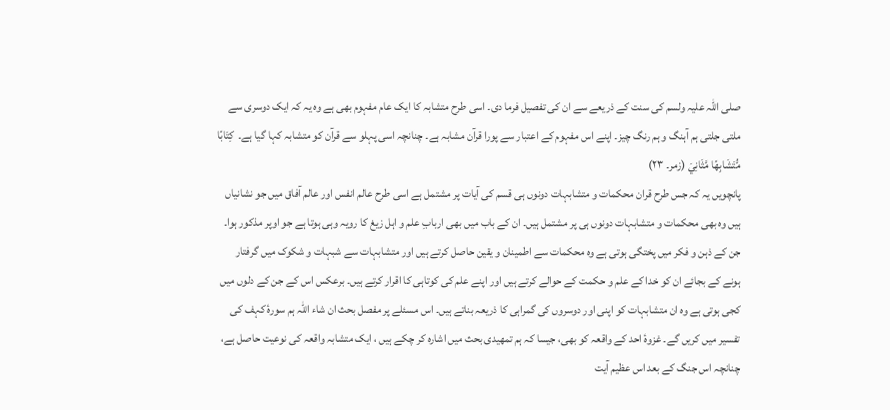صلی اللہ علیہ ولسم کی سنت کے ذریعے سے ان کی تفصیل فرما دی۔ اسی طرح متشابہ کا ایک عام مفہوم بھی ہے وہ یہ کہ ایک دوسری سے ملتی جلتی ہم آہنگ و ہم رنگ چیز۔ اپنے اس مفہوم کے اعتبار سے پورا قرآن مشابہ ہے۔ چنانچہ اسی پہلو سے قرآن کو متشابہ کہا گیا ہے۔  كِتَابًا مُّتَشَابِهًا مَّثَانِيَ (زمر۔ ۲۳)
پانچویں یہ کہ جس طرح قران محکمات و متشابہات دونوں ہی قسم کی آیات پر مشتمل ہے اسی طرح عالم انفس اور عالم آفاق میں جو نشانیاں ہیں وہ بھی محکمات و متشابہات دونوں ہی پر مشتمل ہیں۔ ان کے باب میں بھی اربابِ علم و اہل زیغ کا رویہ وہی ہوتا ہے جو اوپر مذکور ہوا۔ جن کے ذہن و فکر میں پختگی ہوتی ہے وہ محکمات سے اطمینان و یقین حاصل کرتے ہیں اور متشابہات سے شبہات و شکوک میں گرفتار ہونے کے بجائے ان کو خدا کے علم و حکمت کے حوالے کرتے ہیں اور اپنے علم کی کوتاہی کا اقرار کرتے ہیں۔ برعکس اس کے جن کے دلوں میں کجی ہوتی ہے وہ ان متشابہات کو اپنی اور دوسروں کی گمراہی کا ذریعہ بناتے ہیں۔ اس مسئلے پر مفصل بحث ان شاء اللہ ہم سورۂ کہف کی تفسیر میں کریں گے۔ غزوۂ احد کے واقعہ کو بھی، جیسا کہ ہم تمھیدی بحث میں اشارہ کر چکے ہیں ، ایک متشابہ واقعہ کی نوعیت حاصل ہے، چنانچہ اس جنگ کے بعد اس عظیم آیت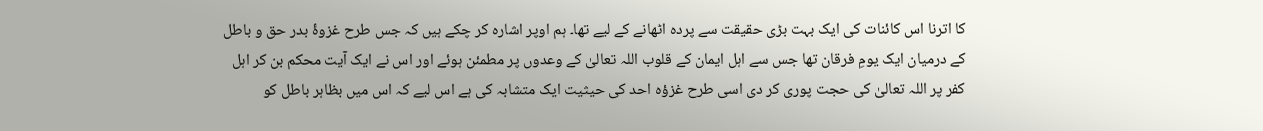کا اترنا اس کائنات کی ایک بہت بڑی حقیقت سے پردہ اٹھانے کے لیے تھا۔ ہم اوپر اشارہ کر چکے ہیں کہ جس طرح غزوۂ بدر حق و باطل کے درمیان ایک یومِ فرقان تھا جس سے اہل ایمان کے قلوب اللہ تعالیٰ کے وعدوں پر مطمئن ہوئے اور اس نے ایک آیت محکم بن کر اہل کفر پر اللہ تعالیٰ کی حجت پوری کر دی اسی طرح غزؤہ احد کی حیثیت ایک متشابہ کی ہے اس لیے کہ اس میں بظاہر باطل کو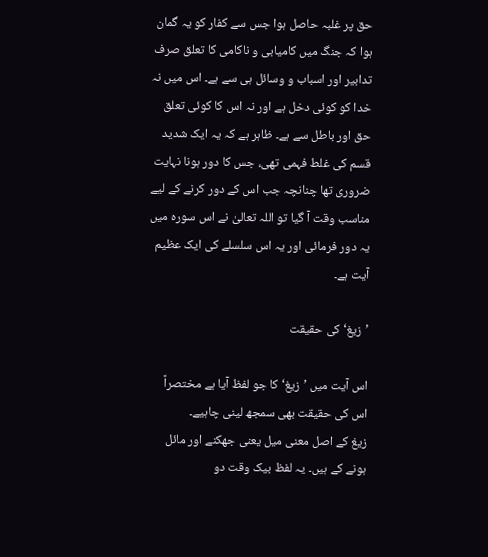حق پر غلبہ حاصل ہوا جس سے کفار کو یہ گمان ہوا کہ جنگ میں کامیابی و ناکامی کا تعلق صرف تدابیر اور اسباب و وسائل ہی سے ہے۔ اس میں نہ خدا کو کوئی دخل ہے اور نہ اس کا کوئی تعلق حق اور باطل سے ہے۔ ظاہر ہے کہ یہ ایک شدید قسم کی غلط فہمی تھی، جس کا دور ہونا نہایت ضروری تھا چنانچہ جب اس کے دور کرنے کے لیے مناسب وقت آ گیا تو اللہ تعالیٰ نے اس سورہ میں یہ دور فرمائی اور یہ اس سلسلے کی ایک عظیم آیت ہے۔

’زیغ‘ کی حقیقت

اس آیت میں ’زیغ‘ کا جو لفظ آیا ہے مختصراً اس کی حقیقت بھی سمجھ لینی چاہیے۔
زیغ کے اصل معنی میل یعنی جھکنے اور مائل ہونے کے ہیں۔ یہ لفظ بیک وقت دو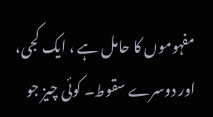مفہوموں کا حامل ہے ، ایک کجی، اور دوسرے سقوط۔ کوئی چیز جو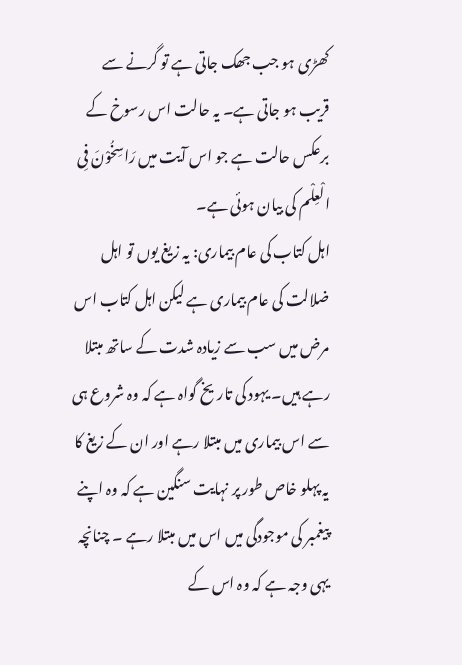کھڑی ہو جب جھک جاتی ہے تو گرنے سے قریب ہو جاتی ہے۔ یہ حالت اس رسوخ کے برعکس حالت ہے جو اس آیت میں رَاسِخُوْنَ فِی الْعِلْم کی بیان ہوئی ہے۔
اہل کتاب کی عام بیماری: یہ زیغ یوں تو اہل ضلالت کی عام بیماری ہے لیکن اہل کتاب اس مرض میں سب سے زیادہ شدت کے ساتھ مبتلا رہے ہیں۔ یہود کی تاریخ گواہ ہے کہ وہ شروع ہی سے اس بیماری میں مبتلا رہے اور ان کے زیغ کا یہ پہلو خاص طور پر نہایت سنگین ہے کہ وہ اپنے پیغمبر کی موجودگی میں اس میں مبتلا رہے ۔ چنانچہ یہی وجہ ہے کہ وہ اس کے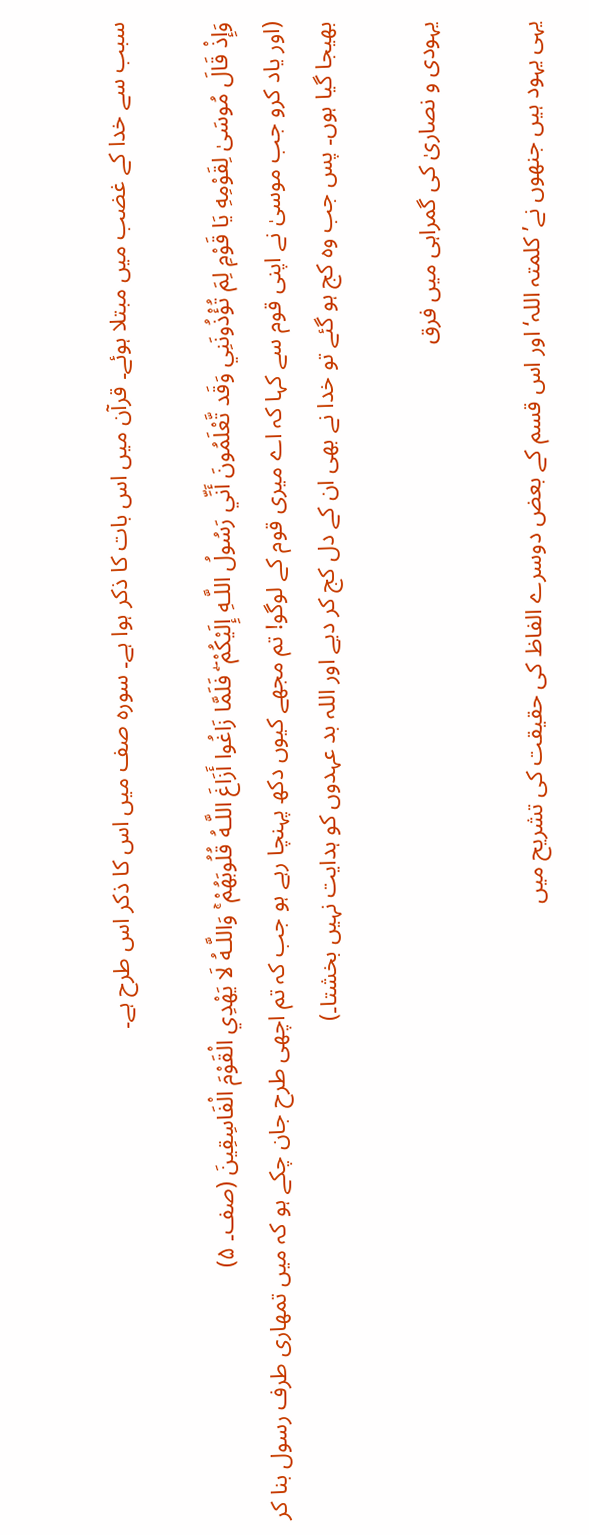سبب سے خدا کے غضب میں مبتلا ہوئے۔ قرآن میں اس بات کا ذکر ہوا ہے۔ سورہ صف میں اس کا ذکر اس طرح ہے۔

وَإِذْ قَالَ مُوسَىٰ لِقَوْمِهِ يَا قَوْمِ لِمَ تُؤْذُونَنِي وَقَد تَّعْلَمُونَ أَنِّي رَسُولُ اللَّـهِ إِلَيْكُمْ ۖ فَلَمَّا زَاغُوا أَزَاغَ اللَّـهُ قُلُوبَهُمْ ۚ وَاللَّـهُ لَا يَهْدِي الْقَوْمَ الْفَاسِقِينَ (صف۔ ۵)
(اور یاد کرو جب موسیٰ نے اپنی قوم سے کہا کہ اے میری قوم کے لوگو! تم مجھے کیوں دکھ پہنچا رہے ہو جب کہ تم اچھی طرح جان چکے ہو کہ میں تمھاری طرف رسول بنا کر بھیجا گیا ہوں۔ پس جب وہ کج ہو گئے تو خدا نے بھی ان کے دل کج کر دیے اور اللہ بد عہدوں کو ہدایت نہیں بخشتا۔)

یہودی و نصاریٰ کی گمراہی میں فرق

یہی یہود ہیں جنھوں نے’ کلمتہ اللہ‘ اور اس قسم کے بعض دوسرے الفاظ کی حقیقت کی تشریح میں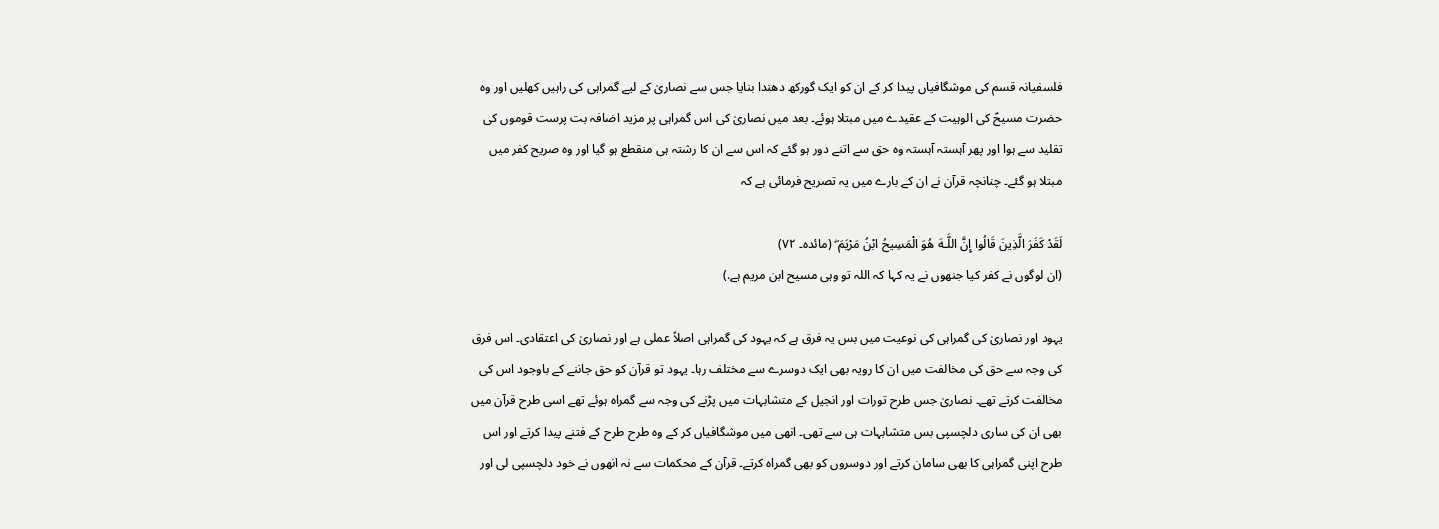فلسفیانہ قسم کی موشگافیاں پیدا کر کے ان کو ایک گورکھ دھندا بنایا جس سے نصاریٰ کے لیے گمراہی کی راہیں کھلیں اور وہ حضرت مسیحؑ کی الوہیت کے عقیدے میں مبتلا ہوئے۔ بعد میں نصاریٰ کی اس گمراہی پر مزید اضافہ بت پرست قوموں کی تقلید سے ہوا اور پھر آہستہ آہستہ وہ حق سے اتنے دور ہو گئے کہ اس سے ان کا رشتہ ہی منقطع ہو گیا اور وہ صریح کفر میں مبتلا ہو گئے۔ چنانچہ قرآن نے ان کے بارے میں یہ تصریح فرمائی ہے کہ

لَقَدْ كَفَرَ الَّذِينَ قَالُوا إِنَّ اللَّـهَ هُوَ الْمَسِيحُ ابْنُ مَرْيَمَ ۖ (مائدہ۔ ۷۲)
(ان لوگوں نے کفر کیا جنھوں نے یہ کہا کہ اللہ تو وہی مسیح ابن مریم ہے.)

یہود اور نصاریٰ کی گمراہی کی نوعیت میں بس یہ فرق ہے کہ یہود کی گمراہی اصلاً عملی ہے اور نصاریٰ کی اعتقادی۔ اس فرق کی وجہ سے حق کی مخالفت میں ان کا رویہ بھی ایک دوسرے سے مختلف رہا۔ یہود تو قرآن کو حق جاننے کے باوجود اس کی مخالفت کرتے تھے۔ نصاریٰ جس طرح تورات اور انجیل کے متشابہات میں پڑنے کی وجہ سے گمراہ ہوئے تھے اسی طرح قرآن میں بھی ان کی ساری دلچسپی بس متشابہات ہی سے تھی۔ انھی میں موشگافیاں کر کے وہ طرح طرح کے فتنے پیدا کرتے اور اس طرح اپنی گمراہی کا بھی سامان کرتے اور دوسروں کو بھی گمراہ کرتے۔ قرآن کے محکمات سے نہ انھوں نے خود دلچسپی لی اور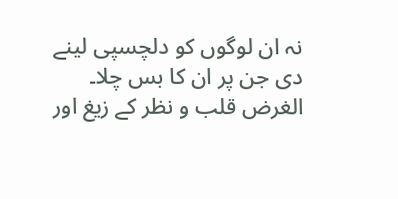نہ ان لوگوں کو دلچسپی لینے دی جن پر ان کا بس چلا۔ الغرض قلب و نظر کے زیغ اور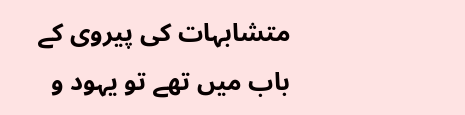متشابہات کی پیروی کے باب میں تھے تو یہود و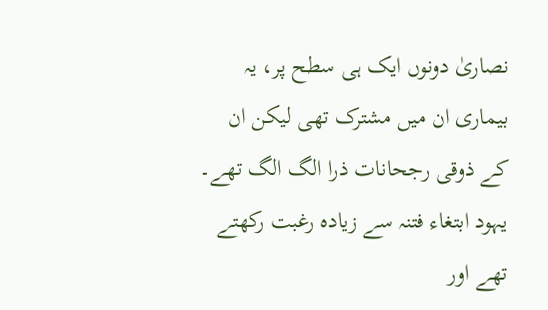نصاریٰ دونوں ایک ہی سطح پر، یہ بیماری ان میں مشترک تھی لیکن ان کے ذوقی رجحانات ذرا الگ الگ تھے۔ یہود ابتغاء فتنہ سے زیادہ رغبت رکھتے تھے اور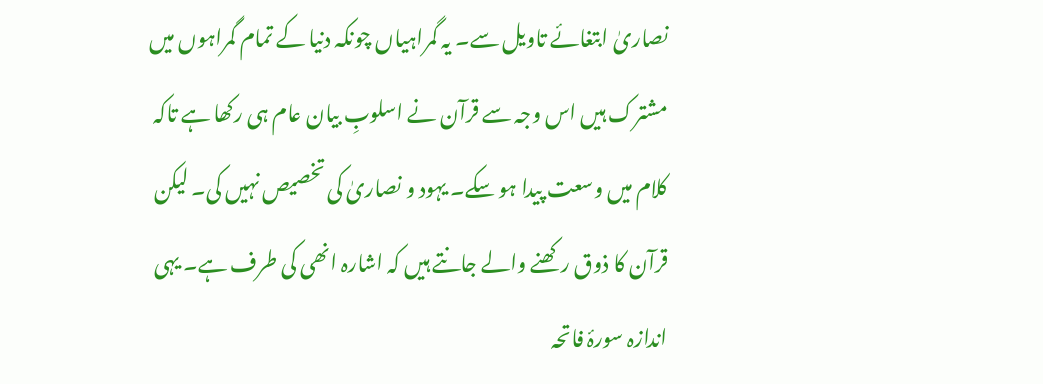نصاریٰ ابتغائے تاویل سے۔ یہ گمراہیاں چونکہ دنیا کے تمام گمراہوں میں مشترک ہیں اس وجہ سے قرآن نے اسلوبِ بیان عام ہی رکھا ہے تاکہ کلام میں وسعت پیدا ہو سکے۔ یہود و نصاریٰ کی تخصیص نہیں کی۔ لیکن قرآن کا ذوق رکھنے والے جانتے ہیں کہ اشارہ انھی کی طرف ہے۔ یہی اندازہ سورۂ فاتحہ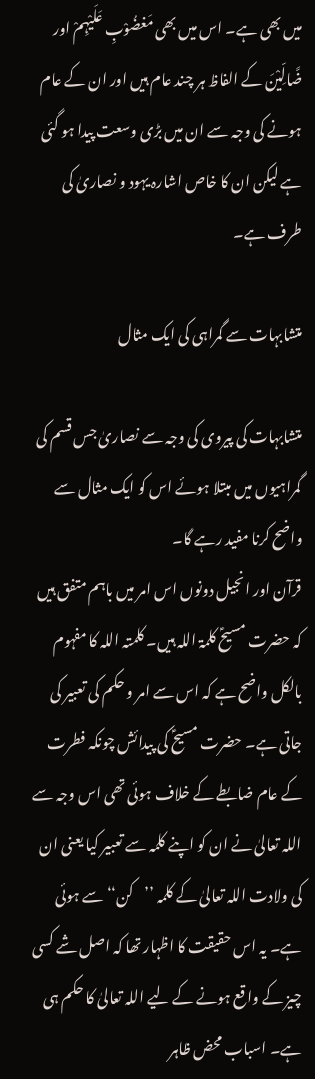میں بھی ہے۔ اس میں بھی مَغضُوْبِ عَلَیْہِمْ اور ضَّالِّیْنَ کے الفاظ ہر چند عام ہیں اور ان کے عام ہونے کی وجہ سے ان میں بڑی وسعت پیدا ہو گئی ہے لیکن ان کا خاص اشارہ یہود و نصاریٰ کی طرف ہے۔

متشابہات سے گمراہی کی ایک مثال

متشابہات کی پیروی کی وجہ سے نصاریٰ جس قسم کی گمراہیوں میں مبتلا ہوئے اس کو ایک مثال سے واضح کرنا مفید رہے گا۔
قرآن اور انجیل دونوں اس امر میں باہم متفق ہیں کہ حضرت مسیحؑ کلمۃ اللہ ہیں۔ کلمتہ اللہ کا مفہوم بالکل واضح ہے کہ اس سے امر و حکم کی تعبیر کی جاتی ہے۔ حضرت مسیحؑ کی پیدائش چونکہ فطرت کے عام ضابطے کے خلاف ہوئی تھی اس وجہ سے اللہ تعالیٰ نے ان کو اپنے کلمہ سے تعبیر کیا یعنی ان کی ولادت اللہ تعالیٰ کے کلمہ ’’کن‘‘ سے ہوئی ہے۔ یہ اس حقیقت کا اظہار تھا کہ اصل شے کسی چیز کے واقع ہونے کے لیے اللہ تعالیٰ کا حکم ہی ہے۔ اسباب محض ظاہر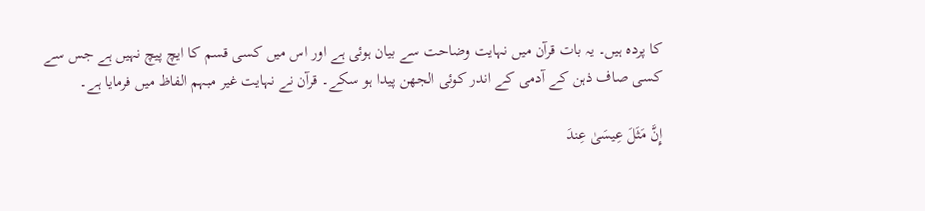کا پردہ ہیں۔ یہ بات قرآن میں نہایت وضاحت سے بیان ہوئی ہے اور اس میں کسی قسم کا ایچ پیچ نہیں ہے جس سے کسی صاف ذہن کے آدمی کے اندر کوئی الجھن پیدا ہو سکے۔ قرآن نے نہایت غیر مبہم الفاظ میں فرمایا ہے۔

إِنَّ مَثَلَ عِيسَىٰ عِندَ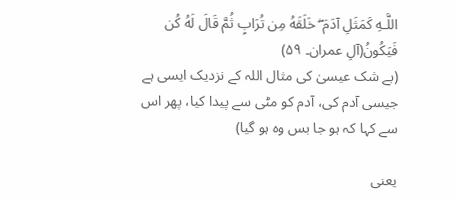اللَّـهِ كَمَثَلِ آدَمَ ۖ خَلَقَهُ مِن تُرَابٍ ثُمَّ قَالَ لَهُ كُن فَيَكُونُ(آلِ عمران۔ ۵۹)
(بے شک عیسیٰ کی مثال اللہ کے نزدیک ایسی ہے جیسی آدم کی، آدم کو مٹی سے پیدا کیا، پھر اس سے کہا کہ ہو جا بس وہ ہو گیا)

یعنی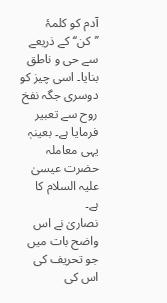آدم کو کلمۂ ’’کن‘‘ کے ذریعے سے حی و ناطق بنایا۔ اسی چیز کو دوسری جگہ نفخ روح سے تعبیر فرمایا ہے۔ بعینہٖ یہی معاملہ حضرت عیسیٰ علیہ السلام کا ہے۔
نصاریٰ نے اس واضح بات میں جو تحریف کی اس کی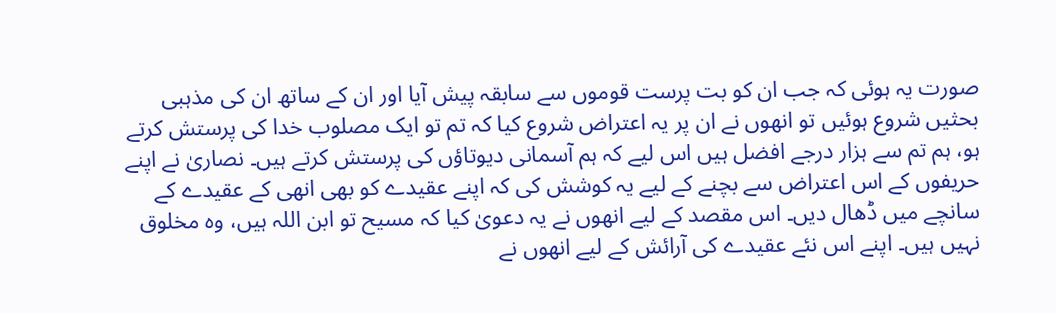صورت یہ ہوئی کہ جب ان کو بت پرست قوموں سے سابقہ پیش آیا اور ان کے ساتھ ان کی مذہبی بحثیں شروع ہوئیں تو انھوں نے ان پر یہ اعتراض شروع کیا کہ تم تو ایک مصلوب خدا کی پرستش کرتے ہو، ہم تم سے ہزار درجے افضل ہیں اس لیے کہ ہم آسمانی دیوتاؤں کی پرستش کرتے ہیں۔ نصاریٰ نے اپنے حریفوں کے اس اعتراض سے بچنے کے لیے یہ کوشش کی کہ اپنے عقیدے کو بھی انھی کے عقیدے کے سانچے میں ڈھال دیں۔ اس مقصد کے لیے انھوں نے یہ دعویٰ کیا کہ مسیح تو ابن اللہ ہیں، وہ مخلوق نہیں ہیں۔ اپنے اس نئے عقیدے کی آرائش کے لیے انھوں نے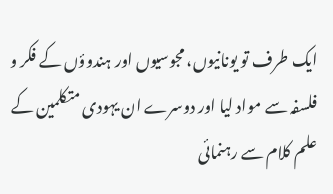ایک طرف تو یونانیوں، مجوسیوں اور ہندوؤں کے فکر و فلسفہ سے مواد لیا اور دوسرے ان یہودی متکلمین کے علم کلام سے رہنمائی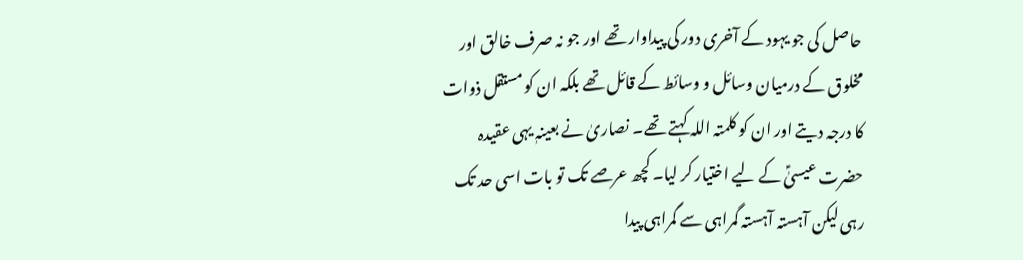حاصل کی جو یہود کے آخری دور کی پیداوار تھے اور جو نہ صرف خالق اور مخلوق کے درمیان وسائل و وسائط کے قائل تھے بلکہ ان کو مستقل ذوات کا درجہ دیتے اور ان کو کلمتہ اللہ کہتے تھے۔ نصاریٰ نے بعینہٖ یہی عقیدہ حضرت عیسیٰؑ کے لیے اختیار کر لیا۔ کچھ عرصے تک تو بات اسی حد تک رہی لیکن آہستہ آہستہ گمراہی سے گمراہی پیدا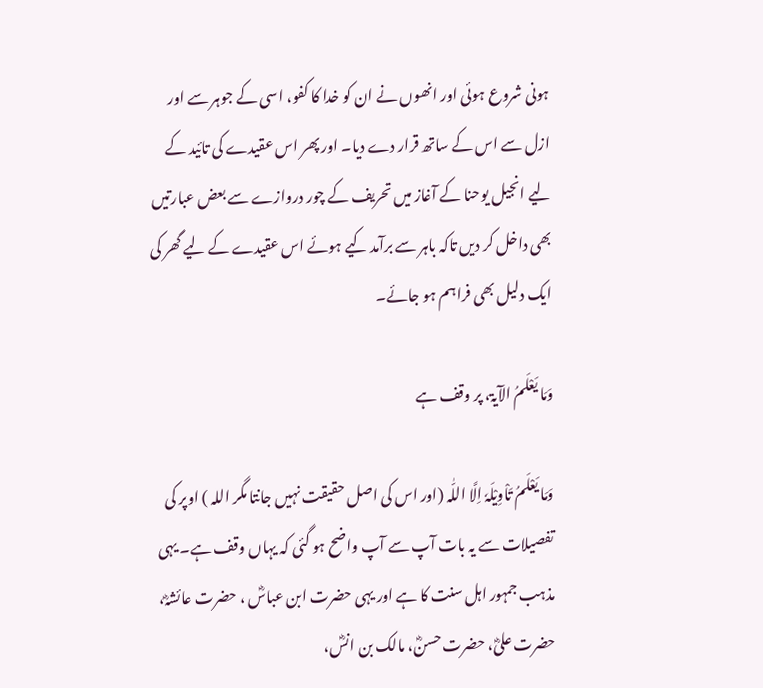ہونی شروع ہوئی اور انھوں نے ان کو خدا کا کفو، اسی کے جوہر سے اور ازل سے اس کے ساتھ قرار دے دیا۔ اور پھر اس عقیدے کی تائید کے لیے انجیل یوحنا کے آغاز میں تحریف کے چور دروازے سے بعض عبارتیں بھی داخل کر دیں تاکہ باہر سے برآمد کیے ہوئے اس عقیدے کے لیے گھر کی ایک دلیل بھی فراہم ہو جائے۔

وَمَا یَعْلَمُ الآیۃ، پر وقف ہے

وَمَا یَعْلَمُ تَاْوِیْلَہٗ اِلَّا اللّٰہ (اور اس کی اصل حقیقت نہیں جانتا مگر اللہ ) اوپر کی تفصیلات سے یہ بات آپ سے آپ واضح ہو گئی کہ یہاں وقف ہے۔ یہی مذہب جمہور اہل سنت کا ہے اور یہی حضرت ابن عباسؓ ، حضرت عائشہؓ، حضرت علیؓ، حضرت حسنؓ، مالک بن انسؓ،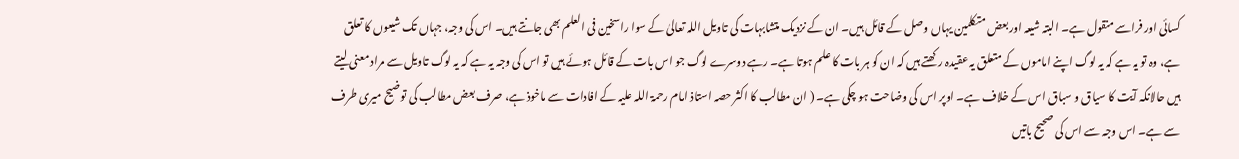کسائی اور فراسے منقول ہے۔ البتہ شیعہ اور بعض متکلمین یہاں وصل کے قائل ہیں۔ ان کے نزدیک متشابہات کی تاویل اللہ تعالیٰ کے سوا راسخین فی العلم بھی جانتے ہیں۔ اس کی وجہ، جہاں تک شیعوں کا تعلق ہے، وہ تو یہ ہے کہ یہ لوگ اپنے اماموں کے متعلق یہ عقیدہ رکھتے ہیں کہ ان کو ہر بات کا علم ہوتا ہے۔ رہے دوسرے لوگ جو اس بات کے قائل ہوئے ہیں تو اس کی وجہ یہ ہے کہ یہ لوگ تاویل سے مراد معنی لیتے ہیں حالانکہ آیت کا سیاق و سباق اس کے خلاف ہے۔ اوپر اس کی وضاحت ہو چکی ہے۔ ( ان مطالب کا اکثر حصہ استاذ امام رحمۃ اللہ علیہ کے افادات سے ماخوذ ہے، صرف بعض مطالب کی توضیح میری طرف سے ہے۔ اس وجہ سے اس کی صحیح باتیں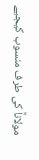مولاناؒ کی طرف منسوب کیجیے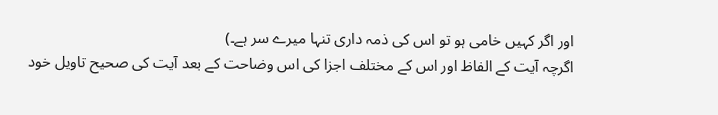اور اگر کہیں خامی ہو تو اس کی ذمہ داری تنہا میرے سر ہے۔)
اگرچہ آیت کے الفاظ اور اس کے مختلف اجزا کی اس وضاحت کے بعد آیت کی صحیح تاویل خود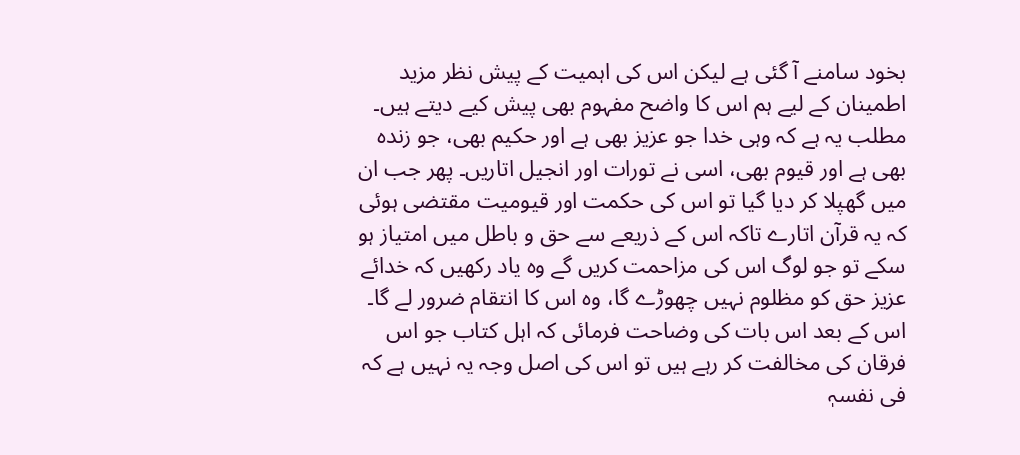بخود سامنے آ گئی ہے لیکن اس کی اہمیت کے پیش نظر مزید اطمینان کے لیے ہم اس کا واضح مفہوم بھی پیش کیے دیتے ہیں۔
مطلب یہ ہے کہ وہی خدا جو عزیز بھی ہے اور حکیم بھی، جو زندہ بھی ہے اور قیوم بھی، اسی نے تورات اور انجیل اتاریں۔ پھر جب ان میں گھپلا کر دیا گیا تو اس کی حکمت اور قیومیت مقتضی ہوئی کہ یہ قرآن اتارے تاکہ اس کے ذریعے سے حق و باطل میں امتیاز ہو سکے تو جو لوگ اس کی مزاحمت کریں گے وہ یاد رکھیں کہ خدائے عزیز حق کو مظلوم نہیں چھوڑے گا، وہ اس کا انتقام ضرور لے گا۔
اس کے بعد اس بات کی وضاحت فرمائی کہ اہل کتاب جو اس فرقان کی مخالفت کر رہے ہیں تو اس کی اصل وجہ یہ نہیں ہے کہ فی نفسہٖ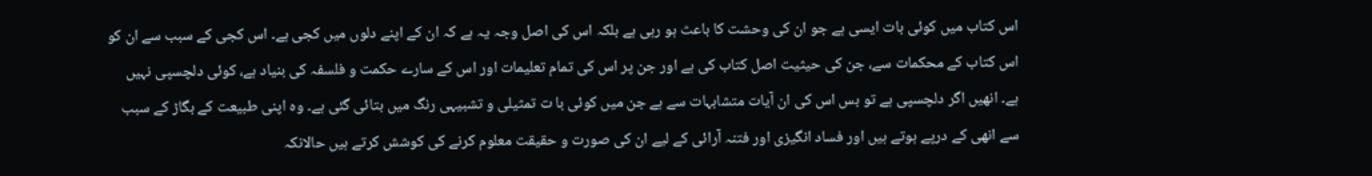اس کتاب میں کوئی بات ایسی ہے جو ان کی وحشت کا باعث ہو رہی ہے بلکہ اس کی اصل وجہ یہ ہے کہ ان کے اپنے دلوں میں کجی ہے۔ اس کجی کے سبب سے ان کو اس کتاب کے محکمات سے، جن کی حیثیت اصل کتاب کی ہے اور جن پر اس کی تمام تعلیمات اور اس کے سارے حکمت و فلسفہ کی بنیاد ہے، کوئی دلچسپی نہیں ہے۔ انھیں اگر دلچسپی ہے تو بس اس کی ان آیات متشابہات سے ہے جن میں کوئی با ت تمثیلی و تشبیہی رنگ میں بتائی گئی ہے۔ وہ اپنی طبیعت کے بگاڑ کے سبب سے انھی کے درپے ہوتے ہیں اور فساد انگیزی اور فتنہ آرائی کے لیے ان کی صورت و حقیقت معلوم کرنے کی کوشش کرتے ہیں حالانکہ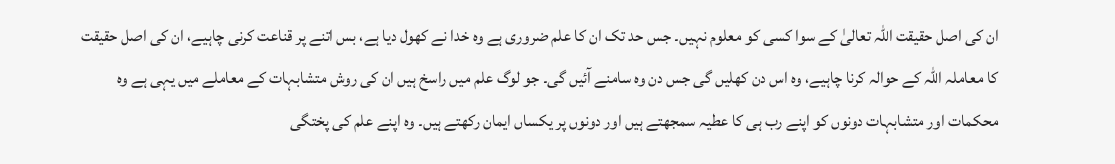ان کی اصل حقیقت اللہ تعالیٰ کے سوا کسی کو معلوم نہیں۔ جس حد تک ان کا علم ضروری ہے وہ خدا نے کھول دیا ہے، بس اتنے پر قناعت کرنی چاہیے، ان کی اصل حقیقت کا معاملہ اللہ کے حوالہ کرنا چاہیے، وہ اس دن کھلیں گی جس دن وہ سامنے آئیں گی۔ جو لوگ علم میں راسخ ہیں ان کی روش متشابہات کے معاملے میں یہی ہے وہ محکمات اور متشابہات دونوں کو اپنے رب ہی کا عطیہ سمجھتے ہیں اور دونوں پر یکساں ایمان رکھتے ہیں۔ وہ اپنے علم کی پختگی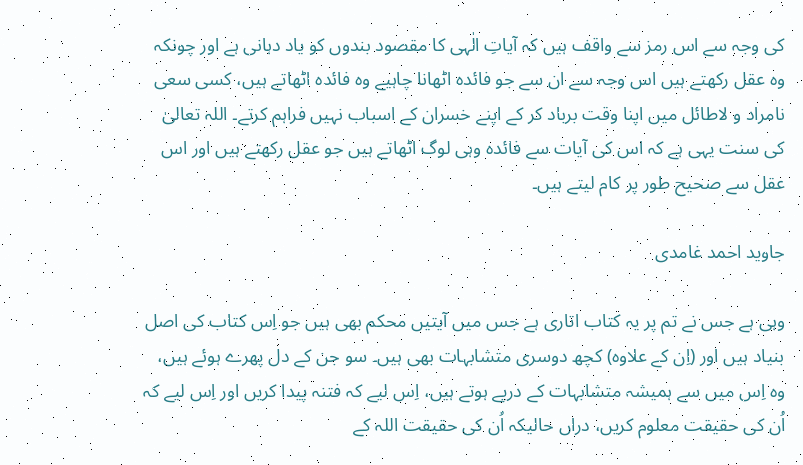کی وجہ سے اس رمز سے واقف ہیں کہ آیاتِ الٰہی کا مقصود بندوں کو یاد دہانی ہے اور چونکہ وہ عقل رکھتے ہیں اس وجہ سے ان سے جو فائدہ اٹھانا چاہیے وہ فائدہ اٹھاتے ہیں، کسی سعی نامراد و لاطائل میں اپنا وقت برباد کر کے اپنے خسران کے اسباب نہیں فراہم کرتے۔ اللہ تعالیٰ کی سنت یہی ہے کہ اس کی آیات سے فائدہ وہی لوگ اٹھاتے ہیں جو عقل رکھتے ہیں اور اس عقل سے صحیح طور پر کام لیتے ہیں۔

جاوید احمد غامدی

وہی ہے جس نے تم پر یہ کتاب اتاری ہے جس میں آیتیں محکم بھی ہیں جو اِس کتاب کی اصل بنیاد ہیں اور (اِن کے علاوہ) کچھ دوسری متشابہات بھی ہیں۔ سو جن کے دل پھرے ہوئے ہیں، وہ اِس میں سے ہمیشہ متشابہات کے درپے ہوتے ہیں، اِس لیے کہ فتنہ پیدا کریں اور اِس لیے کہ اُن کی حقیقت معلوم کریں، دراں حالیکہ اُن کی حقیقت اللہ کے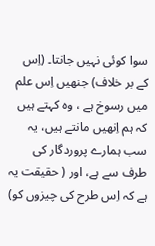سوا کوئی نہیں جانتا۔ (اِس کے بر خلاف) جنھیں اِس علم میں رسوخ ہے ، وہ کہتے ہیں کہ ہم اِنھیں مانتے ہیں، یہ سب ہمارے پروردگار کی طرف سے ہے، اور ( حقیقت یہ ہے کہ اِس طرح کی چیزوں کو)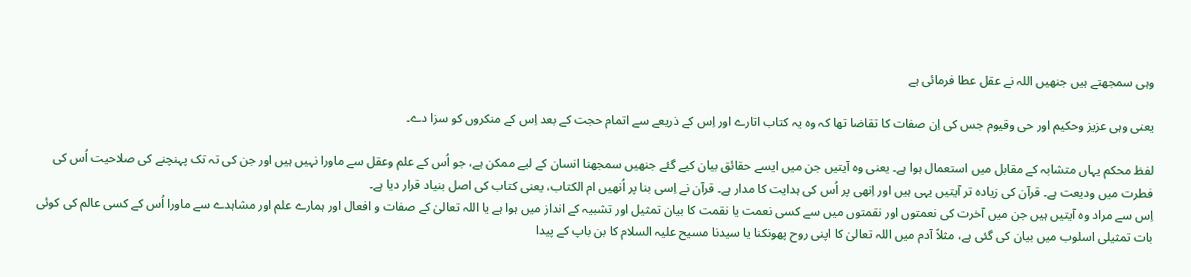وہی سمجھتے ہیں جنھیں اللہ نے عقل عطا فرمائی ہے

یعنی وہی عزیز وحکیم اور حی وقیوم جس کی اِن صفات کا تقاضا تھا کہ وہ یہ کتاب اتارے اور اِس کے ذریعے سے اتمام حجت کے بعد اِس کے منکروں کو سزا دے۔

لفظ محکم یہاں متشابہ کے مقابل میں استعمال ہوا ہے۔ یعنی وہ آیتیں جن میں ایسے حقائق بیان کیے گئے جنھیں سمجھنا انسان کے لیے ممکن ہے، جو اُس کے علم وعقل سے ماورا نہیں ہیں اور جن کی تہ تک پہنچنے کی صلاحیت اُس کی فطرت میں ودیعت ہے۔ قرآن کی زیادہ تر آیتیں یہی ہیں اور اِنھی پر اُس کی ہدایت کا مدار ہے۔ قرآن نے اِسی بنا پر اُنھیں ام الکتاب، یعنی کتاب کی اصل بنیاد قرار دیا ہے۔
اِس سے مراد وہ آیتیں ہیں جن میں آخرت کی نعمتوں اور نقمتوں میں سے کسی نعمت یا نقمت کا بیان تمثیل اور تشبیہ کے انداز میں ہوا ہے یا اللہ تعالیٰ کے صفات و افعال اور ہمارے علم اور مشاہدے سے ماورا اُس کے کسی عالم کی کوئی بات تمثیلی اسلوب میں بیان کی گئی ہے، مثلاً آدم میں اللہ تعالیٰ کا اپنی روح پھونکنا یا سیدنا مسیح علیہ السلام کا بن باپ کے پیدا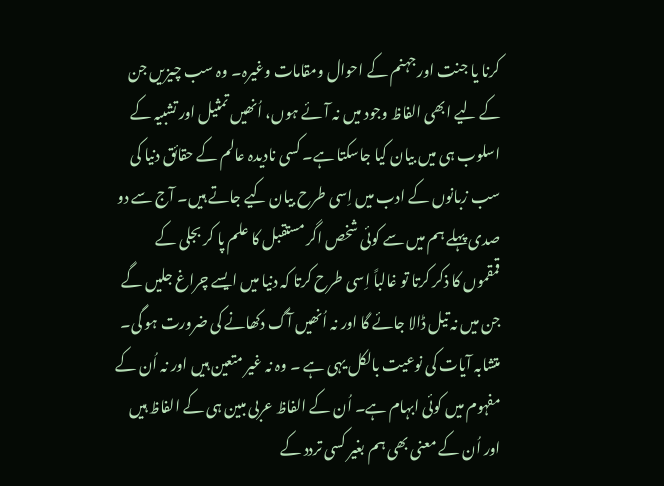کرنا یا جنت اور جہنم کے احوال ومقامات وغیرہ۔ وہ سب چیزیں جن کے لیے ابھی الفاظ وجود میں نہ آئے ہوں، اُنھیں تمثیل اور تشبیہ کے اسلوب ہی میں بیان کیا جاسکتا ہے۔ کسی نادیدہ عالم کے حقائق دنیا کی سب زبانوں کے ادب میں اِسی طرح بیان کیے جاتے ہیں۔ آج سے دو صدی پہلے ہم میں سے کوئی شخص اگر مستقبل کا علم پا کر بجلی کے قمقموں کا ذکر کرتا تو غالباً اِسی طرح کرتا کہ دنیا میں ایسے چراغ جلیں گے جن میں نہ تیل ڈالا جائے گا اور نہ اُنھیں آگ دکھانے کی ضرورت ہو گی۔ متشابہ آیات کی نوعیت بالکل یہی ہے ۔ وہ نہ غیر متعین ہیں اور نہ اُن کے مفہوم میں کوئی ابہام ہے۔ اُن کے الفاظ عربی مبین ہی کے الفاظ ہیں اور اُن کے معنی بھی ہم بغیر کسی تردد کے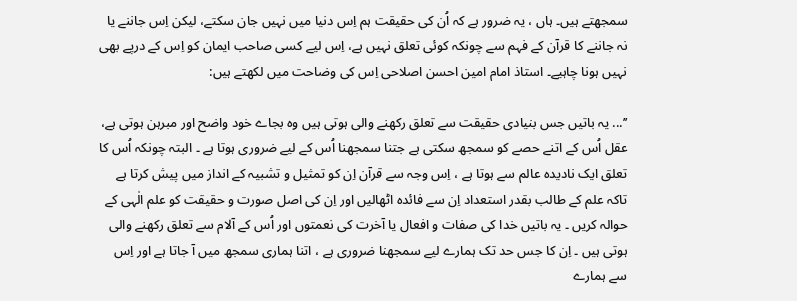سمجھتے ہیں۔ ہاں ، یہ ضرور ہے کہ اُن کی حقیقت ہم اِس دنیا میں نہیں جان سکتے، لیکن اِس جاننے یا نہ جاننے کا قرآن کے فہم سے چونکہ کوئی تعلق نہیں ہے، اِس لیے کسی صاحب ایمان کو اِس کے درپے بھی نہیں ہونا چاہیے۔ استاذ امام امین احسن اصلاحی اِس کی وضاحت میں لکھتے ہیں:

’’... یہ باتیں جس بنیادی حقیقت سے تعلق رکھنے والی ہوتی ہیں وہ بجاے خود واضح اور مبرہن ہوتی ہے، عقل اُس کے اتنے حصے کو سمجھ سکتی ہے جتنا سمجھنا اُس کے لیے ضروری ہوتا ہے ۔ البتہ چونکہ اُس کا تعلق ایک نادیدہ عالم سے ہوتا ہے ، اِس وجہ سے قرآن اِن کو تمثیل و تشبیہ کے انداز میں پیش کرتا ہے تاکہ علم کے طالب بقدر استعداد اِن سے فائدہ اٹھالیں اور اِن کی اصل صورت و حقیقت کو علم الٰہی کے حوالہ کریں ۔ یہ باتیں خدا کی صفات و افعال یا آخرت کی نعمتوں اور اُس کے آلام سے تعلق رکھنے والی ہوتی ہیں ۔ اِن کا جس حد تک ہمارے لیے سمجھنا ضروری ہے ، اتنا ہماری سمجھ میں آ جاتا ہے اور اِس سے ہمارے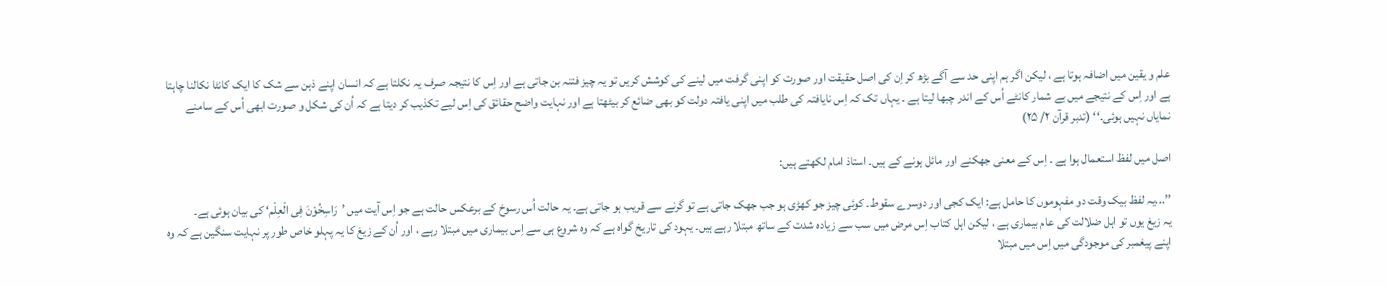علم و یقین میں اضافہ ہوتا ہے ، لیکن اگر ہم اپنی حد سے آگے بڑھ کر اِن کی اصل حقیقت اور صورت کو اپنی گرفت میں لینے کی کوشش کریں تو یہ چیز فتنہ بن جاتی ہے اور اِس کا نتیجہ صرف یہ نکلتا ہے کہ انسان اپنے ذہن سے شک کا ایک کانٹا نکالنا چاہتا ہے اور اِس کے نتیجے میں بے شمار کانٹے اُس کے اندر چبھا لیتا ہے ۔ یہاں تک کہ اِس نایافتہ کی طلب میں اپنی یافتہ دولت کو بھی ضائع کر بیٹھتا ہے اور نہایت واضح حقائق کی اِس لیے تکذیب کر دیتا ہے کہ اُن کی شکل و صورت ابھی اُس کے سامنے نمایاں نہیں ہوئی۔‘‘ (تدبر قرآن ۲/ ۲۵)

اصل میں لفظ استعمال ہوا ہے ۔ اِس کے معنی جھکنے اور مائل ہونے کے ہیں۔ استاذ امام لکھتے ہیں:

’’...یہ لفظ بیک وقت دو مفہوموں کا حامل ہے: ایک کجی اور دوسرے سقوط۔ کوئی چیز جو کھڑی ہو جب جھک جاتی ہے تو گرنے سے قریب ہو جاتی ہے۔ یہ حالت اُس رسوخ کے برعکس حالت ہے جو اِس آیت میں ’رَاسِخُوْنَ فِی الْعِلْم‘ کی بیان ہوئی ہے۔
یہ زیغ یوں تو اہل ضلالت کی عام بیماری ہے ، لیکن اہل کتاب اِس مرض میں سب سے زیادہ شدت کے ساتھ مبتلا رہے ہیں۔ یہود کی تاریخ گواہ ہے کہ وہ شروع ہی سے اِس بیماری میں مبتلا رہے ، اور اُن کے زیغ کا یہ پہلو خاص طور پر نہایت سنگین ہے کہ وہ اپنے پیغمبر کی موجودگی میں اِس میں مبتلا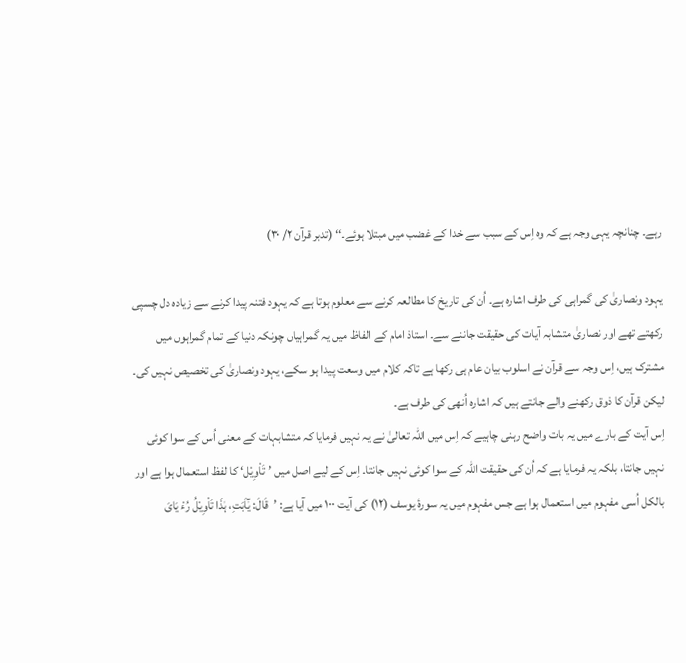رہے۔ چنانچہ یہی وجہ ہے کہ وہ اِس کے سبب سے خدا کے غضب میں مبتلا ہوئے۔‘‘ (تدبر قرآن ۲/ ۳۰)

یہود ونصاریٰ کی گمراہی کی طرف اشارہ ہے۔ اُن کی تاریخ کا مطالعہ کرنے سے معلوم ہوتا ہے کہ یہود فتنہ پیدا کرنے سے زیادہ دل چسپی رکھتے تھے اور نصاریٰ متشابہ آیات کی حقیقت جاننے سے۔ استاذ امام کے الفاظ میں یہ گمراہیاں چونکہ دنیا کے تمام گمراہوں میں مشترک ہیں، اِس وجہ سے قرآن نے اسلوب بیان عام ہی رکھا ہے تاکہ کلام میں وسعت پیدا ہو سکے، یہود ونصاریٰ کی تخصیص نہیں کی۔ لیکن قرآن کا ذوق رکھنے والے جانتے ہیں کہ اشارہ اُنھی کی طرف ہے۔
اِس آیت کے بارے میں یہ بات واضح رہنی چاہیے کہ اِس میں اللہ تعالیٰ نے یہ نہیں فرمایا کہ متشابہات کے معنی اُس کے سوا کوئی نہیں جانتا، بلکہ یہ فرمایا ہے کہ اُن کی حقیقت اللہ کے سوا کوئی نہیں جانتا۔ اِس کے لیے اصل میں ’تَاْوِیْل‘ کا لفظ استعمال ہوا ہے اور بالکل اُسی مفہوم میں استعمال ہوا ہے جس مفہوم میں یہ سورۂ یوسف (۱۲) کی آیت ۱۰۰ میں آیا ہے: ’قَالَ: یٰٓاَبَتِ، ہٰذَا تَاْوِیْلُ رُءْ یَایَ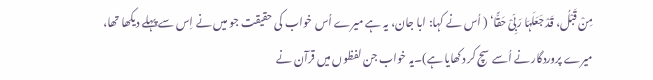مِنْ قَبْلُ، قَدْ جَعَلَہَا رَبِّیْ حَقًّا‘ ( اُس نے کہا: ابا جان، یہ ہے میرے اُس خواب کی حقیقت جو میں نے اِس سے پہلے دیکھا تھا، میرے پروردگار نے اُسے سچ کر دکھایا ہے)۔یہ خواب جن لفظوں میں قرآن نے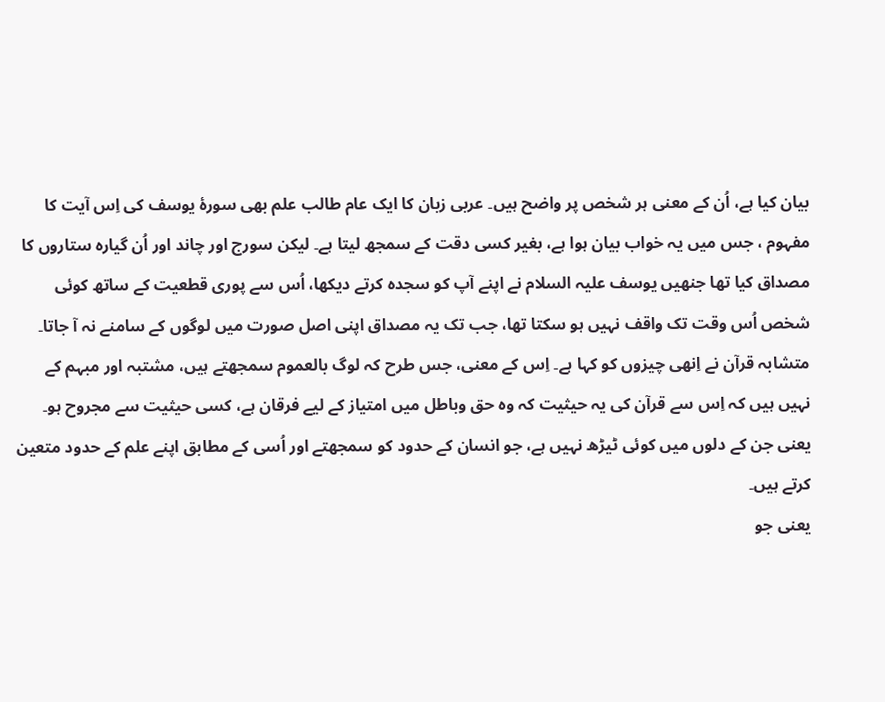بیان کیا ہے، اُن کے معنی ہر شخص پر واضح ہیں۔ عربی زبان کا ایک عام طالب علم بھی سورۂ یوسف کی اِس آیت کا مفہوم ، جس میں یہ خواب بیان ہوا ہے، بغیر کسی دقت کے سمجھ لیتا ہے۔ لیکن سورج اور چاند اور اُن گیارہ ستاروں کا مصداق کیا تھا جنھیں یوسف علیہ السلام نے اپنے آپ کو سجدہ کرتے دیکھا، اُس سے پوری قطعیت کے ساتھ کوئی شخص اُس وقت تک واقف نہیں ہو سکتا تھا، جب تک یہ مصداق اپنی اصل صورت میں لوگوں کے سامنے نہ آ جاتا۔ متشابہ قرآن نے اِنھی چیزوں کو کہا ہے۔ اِس کے معنی، جس طرح کہ لوگ بالعموم سمجھتے ہیں، مشتبہ اور مبہم کے نہیں ہیں کہ اِس سے قرآن کی یہ حیثیت کہ وہ حق وباطل میں امتیاز کے لیے فرقان ہے، کسی حیثیت سے مجروح ہو۔
یعنی جن کے دلوں میں کوئی ٹیڑھ نہیں ہے، جو انسان کے حدود کو سمجھتے اور اُسی کے مطابق اپنے علم کے حدود متعین کرتے ہیں۔
یعنی جو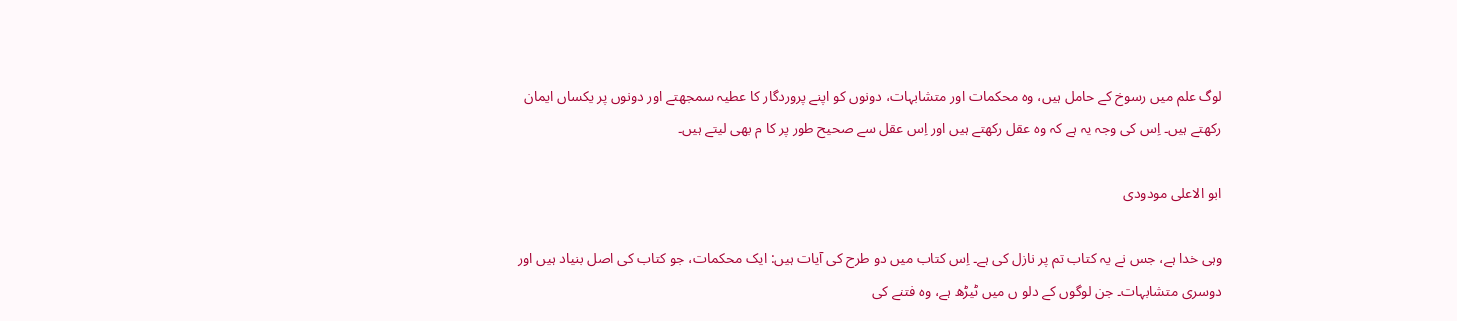لوگ علم میں رسوخ کے حامل ہیں، وہ محکمات اور متشابہات، دونوں کو اپنے پروردگار کا عطیہ سمجھتے اور دونوں پر یکساں ایمان رکھتے ہیں۔ اِس کی وجہ یہ ہے کہ وہ عقل رکھتے ہیں اور اِس عقل سے صحیح طور پر کا م بھی لیتے ہیں۔

ابو الاعلی مودودی

وہی خدا ہے، جس نے یہ کتاب تم پر نازل کی ہے۔ اِس کتاب میں دو طرح کی آیات ہیں: ایک محکمات، جو کتاب کی اصل بنیاد ہیں اور دوسری متشابہات۔ جن لوگوں کے دلو ں میں ٹیڑھ ہے، وہ فتنے کی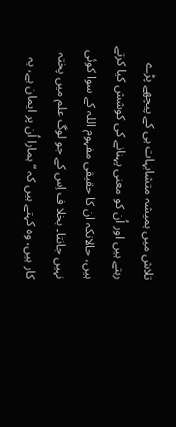تلاش میں ہمیشہ متشابہات ہی کے پیچھے پڑے رہتے ہیں اور اُن کو معنی پہنانے کی کوشش کیا کرتے ہیں، حالانکہ ان کا حقیقی مفہوم اللہ کے سوا کوئی نہیں جانتا۔ بخلا ف اِس کے جو لوگ علم میں پختہ کار ہیں، وہ کہتے ہیں کہ “ہمارا اُن پر ایمان ہے، یہ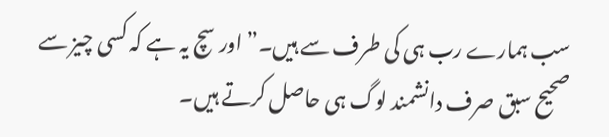سب ہمارے رب ہی کی طرف سے ہیں۔” اور سچ یہ ہے کہ کسی چیز سے صحیح سبق صرف دانشمند لوگ ہی حاصل کرتے ہیں۔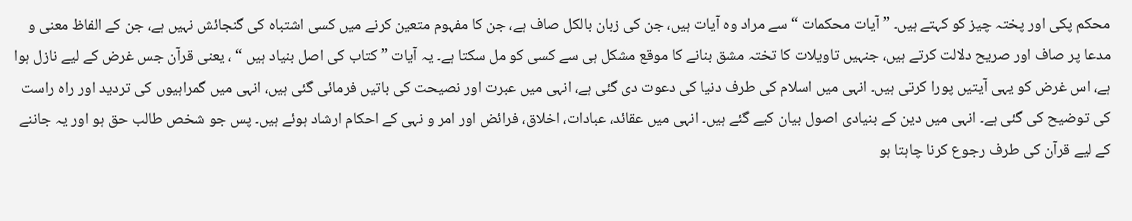محکم پکی اور پختہ چیز کو کہتے ہیں۔ ” آیات محکمات “ سے مراد وہ آیات ہیں، جن کی زبان بالکل صاف ہے، جن کا مفہوم متعین کرنے میں کسی اشتباہ کی گنجائش نہیں ہے، جن کے الفاظ معنی و مدعا پر صاف اور صریح دلالت کرتے ہیں، جنہیں تاویلات کا تختہ مشق بنانے کا موقع مشکل ہی سے کسی کو مل سکتا ہے۔ یہ آیات ” کتاب کی اصل بنیاد ہیں “ ، یعنی قرآن جس غرض کے لیے نازل ہوا ہے، اس غرض کو یہی آیتیں پورا کرتی ہیں۔ انہی میں اسلام کی طرف دنیا کی دعوت دی گئی ہے، انہی میں عبرت اور نصیحت کی باتیں فرمائی گئی ہیں، انہی میں گمراہیوں کی تردید اور راہ راست کی توضیح کی گئی ہے۔ انہی میں دین کے بنیادی اصول بیان کیے گئے ہیں۔ انہی میں عقائد، عبادات، اخلاق، فرائض اور امر و نہی کے احکام ارشاد ہوئے ہیں۔ پس جو شخص طالب حق ہو اور یہ جاننے کے لیے قرآن کی طرف رجوع کرنا چاہتا ہو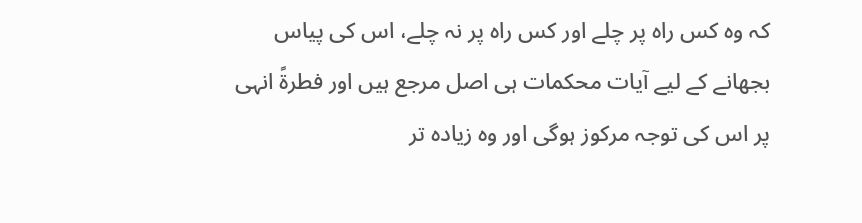کہ وہ کس راہ پر چلے اور کس راہ پر نہ چلے، اس کی پیاس بجھانے کے لیے آیات محکمات ہی اصل مرجع ہیں اور فطرةً انہی پر اس کی توجہ مرکوز ہوگی اور وہ زیادہ تر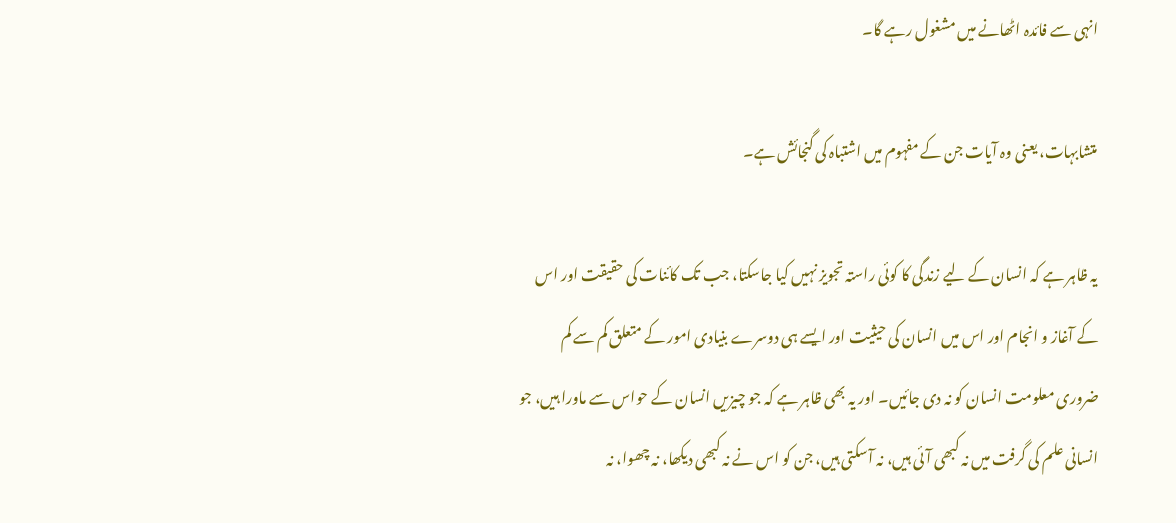انہی سے فائدہ اٹھانے میں مشغول رہے گا۔

متشابہات، یعنی وہ آیات جن کے مفہوم میں اشتباہ کی گنجائش ہے۔

یہ ظاہر ہے کہ انسان کے لیے زندگی کا کوئی راستہ تجویز نہیں کیا جاسکتا، جب تک کائنات کی حقیقت اور اس کے آغاز و انجام اور اس میں انسان کی حیثیت اور ایسے ہی دوسرے بنیادی امور کے متعلق کم سے کم ضروری معلومت انسان کو نہ دی جائیں۔ اور یہ بھی ظاہر ہے کہ جو چیزیں انسان کے حواس سے ماورا ہیں، جو انسانی علم کی گرفت میں نہ کبھی آئی ہیں، نہ آسکتی ہیں، جن کو اس نے نہ کبھی دیکھا، نہ چھوا، نہ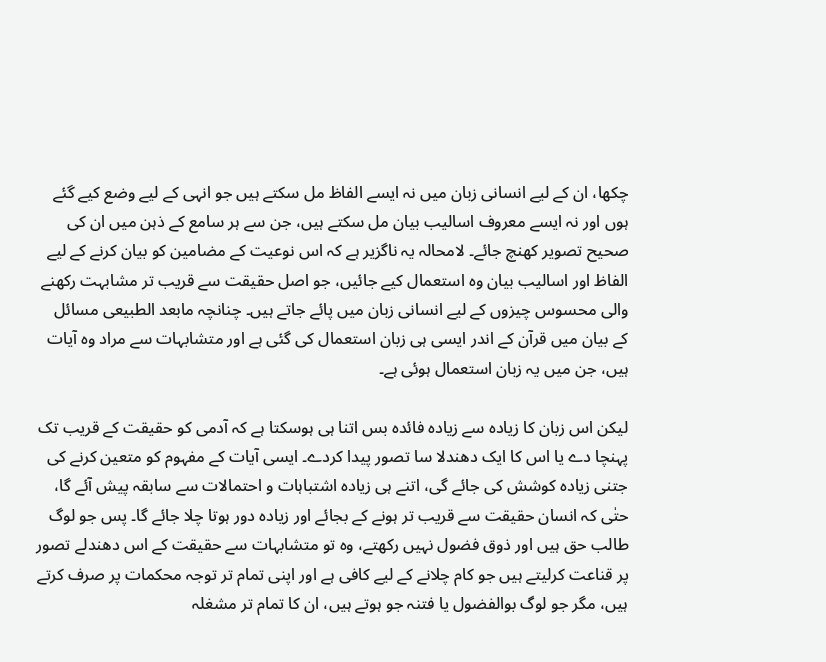چکھا، ان کے لیے انسانی زبان میں نہ ایسے الفاظ مل سکتے ہیں جو انہی کے لیے وضع کیے گئے ہوں اور نہ ایسے معروف اسالیب بیان مل سکتے ہیں، جن سے ہر سامع کے ذہن میں ان کی صحیح تصویر کھنچ جائے۔ لامحالہ یہ ناگزیر ہے کہ اس نوعیت کے مضامین کو بیان کرنے کے لیے الفاظ اور اسالیب بیان وہ استعمال کیے جائیں، جو اصل حقیقت سے قریب تر مشابہت رکھنے والی محسوس چیزوں کے لیے انسانی زبان میں پائے جاتے ہیں۔ چنانچہ مابعد الطبیعی مسائل کے بیان میں قرآن کے اندر ایسی ہی زبان استعمال کی گئی ہے اور متشابہات سے مراد وہ آیات ہیں، جن میں یہ زبان استعمال ہوئی ہے۔

لیکن اس زبان کا زیادہ سے زیادہ فائدہ بس اتنا ہی ہوسکتا ہے کہ آدمی کو حقیقت کے قریب تک پہنچا دے یا اس کا ایک دھندلا سا تصور پیدا کردے۔ ایسی آیات کے مفہوم کو متعین کرنے کی جتنی زیادہ کوشش کی جائے گی، اتنے ہی زیادہ اشتباہات و احتمالات سے سابقہ پیش آئے گا، حتٰی کہ انسان حقیقت سے قریب تر ہونے کے بجائے اور زیادہ دور ہوتا چلا جائے گا۔ پس جو لوگ طالب حق ہیں اور ذوق فضول نہیں رکھتے، وہ تو متشابہات سے حقیقت کے اس دھندلے تصور پر قناعت کرلیتے ہیں جو کام چلانے کے لیے کافی ہے اور اپنی تمام تر توجہ محکمات پر صرف کرتے ہیں، مگر جو لوگ بوالفضول یا فتنہ جو ہوتے ہیں، ان کا تمام تر مشغلہ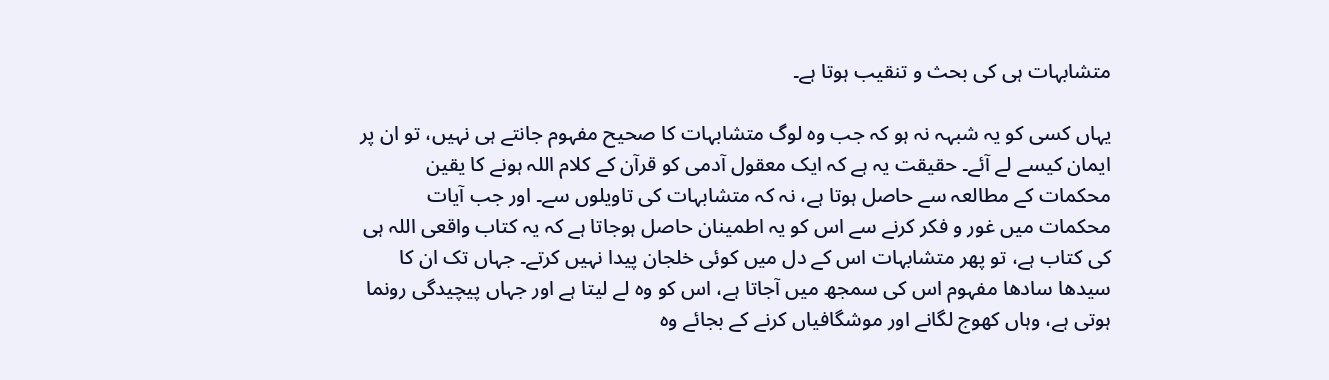متشابہات ہی کی بحث و تنقیب ہوتا ہے۔

یہاں کسی کو یہ شبہہ نہ ہو کہ جب وہ لوگ متشابہات کا صحیح مفہوم جانتے ہی نہیں، تو ان پر ایمان کیسے لے آئے۔ حقیقت یہ ہے کہ ایک معقول آدمی کو قرآن کے کلام اللہ ہونے کا یقین محکمات کے مطالعہ سے حاصل ہوتا ہے، نہ کہ متشابہات کی تاویلوں سے۔ اور جب آیات محکمات میں غور و فکر کرنے سے اس کو یہ اطمینان حاصل ہوجاتا ہے کہ یہ کتاب واقعی اللہ ہی کی کتاب ہے، تو پھر متشابہات اس کے دل میں کوئی خلجان پیدا نہیں کرتے۔ جہاں تک ان کا سیدھا سادھا مفہوم اس کی سمجھ میں آجاتا ہے، اس کو وہ لے لیتا ہے اور جہاں پیچیدگی رونما ہوتی ہے، وہاں کھوج لگانے اور موشگافیاں کرنے کے بجائے وہ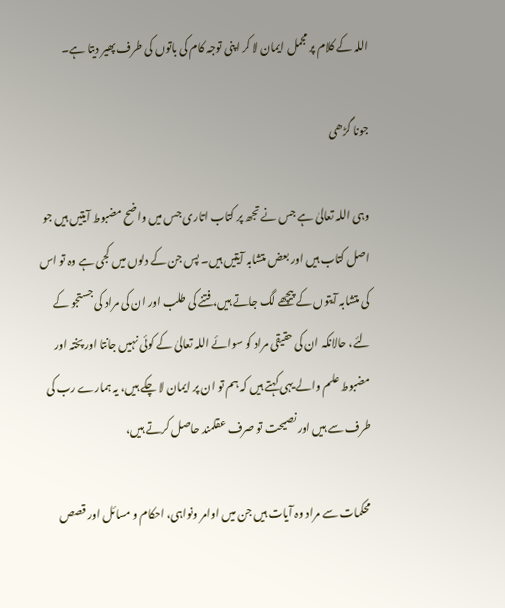اللہ کے کلام پر مجمل ایمان لا کر اپنی توجہ کام کی باتوں کی طرف پھیر دیتا ہے۔

جونا گڑھی

وہی اللہ تعالیٰ ہے جس نے تجھ پر کتاب اتاری جس میں واضح مضبوط آیتیں ہیں جو اصل کتاب ہیں اور بعض متشابہ آیتیں ہیں۔ پس جن کے دلوں میں کجی ہے وہ تو اس کی متشابہ آیتوں کے پیچھے لگ جاتے ہیں، فتنے کی طلب اور ان کی مراد کی جستجو کے لئے، حالانکہ ان کی حقیقی مراد کو سوائے اللہ تعالیٰ کے کوئی نہیں جانتا اور پختہ اور مضبوط علم والے یہی کہتے ہیں کہ ہم تو ان پر ایمان لا چکے ہیں، یہ ہمارے رب کی طرف سے ہیں اور نصیحت تو صرف عقلمند حاصل کرتے ہیں،

محکمات سے مراد وہ آیات ہیں جن میں اوامر ونواہی، احکام و مسائل اور قصص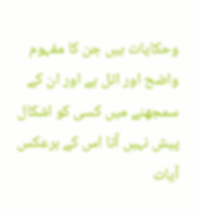وحکایات ہیں جن کا مفہوم واضح اور اٹل ہے اور ان کے سمجھنے میں کسی کو اشکال پیش نہیں آتا اس کے برعکس آیات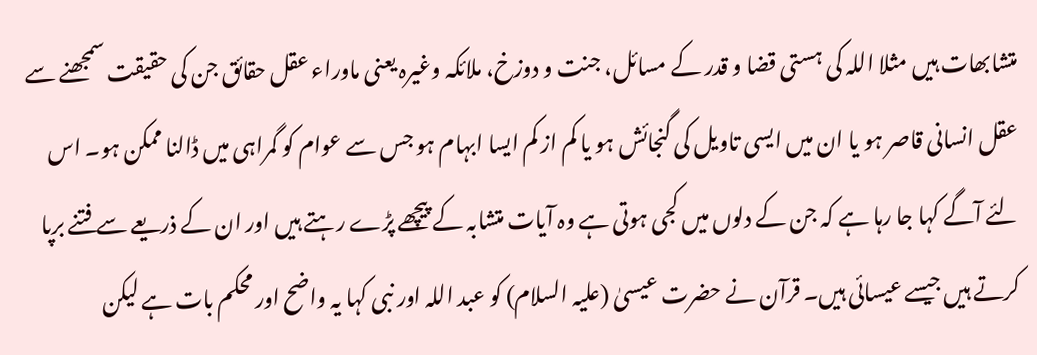متشابھات ہیں مثلا اللہ کی ہستی قضا و قدر کے مسائل، جنت و دوزخ، ملائکہ وغیرہ یعنی ماوراء عقل حقائق جن کی حقیقت سمجھنے سے عقل انسانی قاصر ہو یا ان میں ایسی تاویل کی گنجائش ہو یا کم از کم ایسا ابہام ہو جس سے عوام کو گمراہی میں ڈالنا ممکن ہو۔ اس لئے آگے کہا جا رہا ہے کہ جن کے دلوں میں کجی ہوتی ہے وہ آیات متشابہ کے پیچھے پڑے رہتے ہیں اور ان کے ذریعے سے فتنے برپا کرتے ہیں جیسے عیسائی ہیں۔ قرآن نے حضرت عیسیٰ (علیہ السلام) کو عبد اللہ اور نبی کہا یہ واضح اور محکم بات ہے لیکن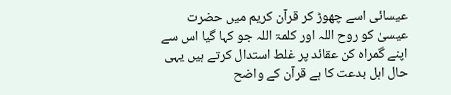عیسائی اسے چھوڑ کر قرآن کریم میں حضرت عیسیٰ کو روح اللہ اور کلمۃ اللہ جو کہا گیا اس سے اپنے گمراہ کن عقائد پر غلط استدال کرتے ہیں یہی حال اہل بدعت کا ہے قرآن کے واضح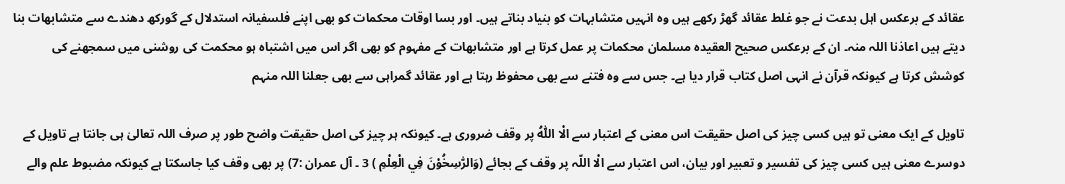عقائد کے برعکس اہل بدعت نے جو غلط عقائد گھڑ رکھے ہیں وہ انہیں متشابہات کو بنیاد بناتے ہیں۔ اور بسا اوقات محکمات کو بھی اپنے فلسفیانہ استدلال کے گورکھ دھندے سے متشابھات بنا دیتے ہیں اعاذنا اللہ منہ۔ ان کے برعکس صحیح العقیدہ مسلمان محکمات پر عمل کرتا ہے اور متشابھات کے مفہوم کو بھی اگر اس میں اشتباہ ہو محکمت کی روشنی میں سمجھنے کی کوشش کرتا ہے کیونکہ قرآن نے انہی اصل کتاب قرار دیا ہے۔ جس سے وہ فتنے سے بھی محفوظ رہتا ہے اور عقائد گمراہی سے بھی جعلنا اللہ منہم

تاویل کے ایک معنی تو ہیں کسی چیز کی اصل حقیقت اس معنی کے اعتبار سے الْا اللّٰہُ پر وقف ضروری ہے۔ کیونکہ ہر چیز کی اصل حقیقت واضح طور پر صرف اللہ تعالیٰ ہی جانتا ہے تاویل کے دوسرے معنی ہیں کسی چیز کی تفسیر و تعبیر اور بیان، اس اعتبار سے الْا اللّہ پر وقف کے بجائے (وَالرّٰسِخُوْنَ فِي الْعِلْمِ ) 3 ۔ آل عمران :7) پر بھی وقف کیا جاسکتا ہے کیونکہ مضبوط علم والے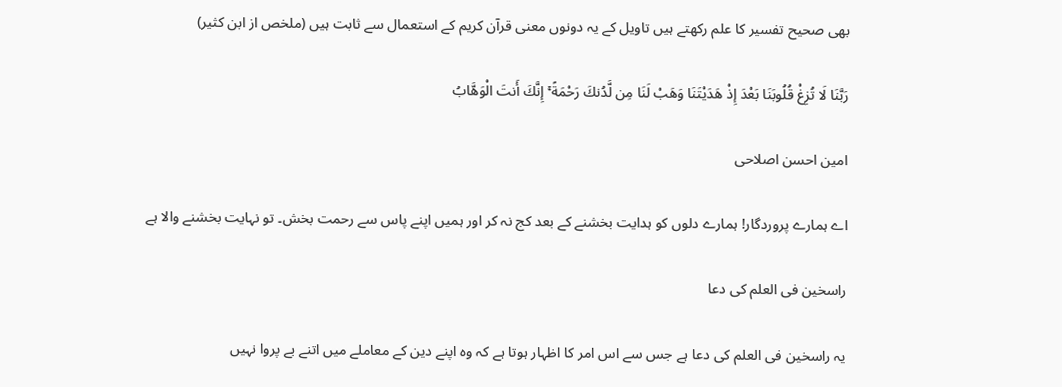بھی صحیح تفسیر کا علم رکھتے ہیں تاویل کے یہ دونوں معنی قرآن کریم کے استعمال سے ثابت ہیں (ملخص از ابن کثیر)

رَبَّنَا لَا تُزِغْ قُلُوبَنَا بَعْدَ إِذْ هَدَيْتَنَا وَهَبْ لَنَا مِن لَّدُنكَ رَحْمَةً ۚ إِنَّكَ أَنتَ الْوَهَّابُ

امین احسن اصلاحی

اے ہمارے پروردگار! ہمارے دلوں کو ہدایت بخشنے کے بعد کج نہ کر اور ہمیں اپنے پاس سے رحمت بخش۔ تو نہایت بخشنے والا ہے

راسخین فی العلم کی دعا

یہ راسخین فی العلم کی دعا ہے جس سے اس امر کا اظہار ہوتا ہے کہ وہ اپنے دین کے معاملے میں اتنے بے پروا نہیں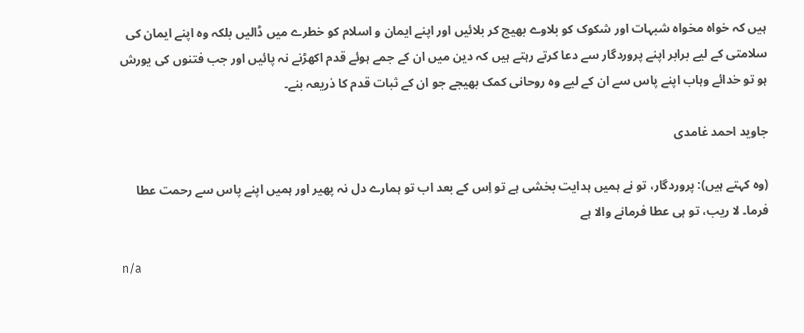ہیں کہ خواہ مخواہ شبہات اور شکوک کو بلاوے بھیج کر بلائیں اور اپنے ایمان و اسلام کو خطرے میں ڈالیں بلکہ وہ اپنے ایمان کی سلامتی کے لیے برابر اپنے پروردگار سے دعا کرتے رہتے ہیں کہ دین میں ان کے جمے ہوئے قدم اکھڑنے نہ پائیں اور جب فتنوں کی یورش ہو تو خدائے وہاب اپنے پاس سے ان کے لیے وہ روحانی کمک بھیجے جو ان کے ثبات قدم کا ذریعہ بنے۔

جاوید احمد غامدی

(وہ کہتے ہیں): پروردگار، تو نے ہمیں ہدایت بخشی ہے تو اِس کے بعد اب تو ہمارے دل نہ پھیر اور ہمیں اپنے پاس سے رحمت عطا فرما۔ لا ریب، تو ہی عطا فرمانے والا ہے

n/a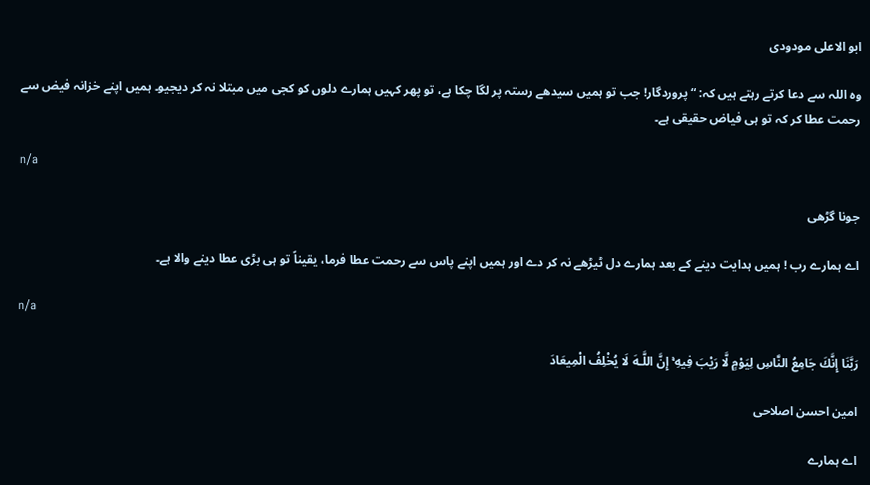ابو الاعلی مودودی

وہ اللہ سے دعا کرتے رہتے ہیں کہ: “پروردگار! جب تو ہمیں سیدھے رستہ پر لگا چکا ہے، تو پھر کہیں ہمارے دلوں کو کجی میں مبتلا نہ کر دیجیو۔ ہمیں اپنے خزانہ فیض سے رحمت عطا کر کہ تو ہی فیاض حقیقی ہے۔

n/a

جونا گڑھی

اے ہمارے رب ! ہمیں ہدایت دینے کے بعد ہمارے دل ٹیڑھے نہ کر دے اور ہمیں اپنے پاس سے رحمت عطا فرما، یقیناً تو ہی بڑی عطا دینے والا ہے۔

n/a

رَبَّنَا إِنَّكَ جَامِعُ النَّاسِ لِيَوْمٍ لَّا رَيْبَ فِيهِ ۚ إِنَّ اللَّـهَ لَا يُخْلِفُ الْمِيعَادَ

امین احسن اصلاحی

اے ہمارے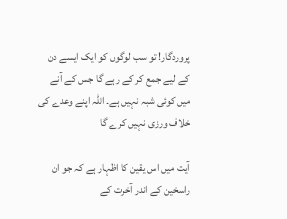پروردگار! تو سب لوگوں کو ایک ایسے دن کے لیے جمع کر کے رہے گا جس کے آنے میں کوئی شبہ نہیں ہے۔ اللہ اپنے وعدے کی خلاف ورزی نہیں کرے گا

آیت میں اس یقین کا اظہار ہے کہ جو ان راسخین کے اندر آخرت کے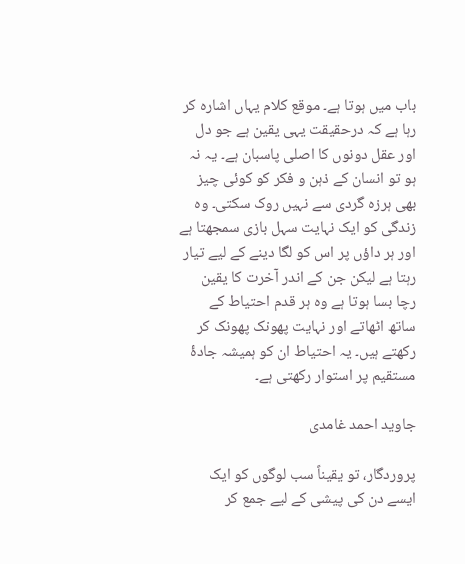باب میں ہوتا ہے۔ موقع کلام یہاں اشارہ کر رہا ہے کہ درحقیقت یہی یقین ہے جو دل اور عقل دونوں کا اصلی پاسبان ہے۔ یہ نہ ہو تو انسان کے ذہن و فکر کو کوئی چیز بھی ہرزہ گردی سے نہیں روک سکتی۔ وہ زندگی کو ایک نہایت سہل بازی سمجھتا ہے اور ہر داؤں پر اس کو لگا دینے کے لیے تیار رہتا ہے لیکن جن کے اندر آخرت کا یقین رچا بسا ہوتا ہے وہ ہر قدم احتیاط کے ساتھ اٹھاتے اور نہایت پھونک پھونک کر رکھتے ہیں۔ یہ احتیاط ان کو ہمیشہ جادۂ مستقیم پر استوار رکھتی ہے۔

جاوید احمد غامدی

پروردگار، تو یقیناً سب لوگوں کو ایک ایسے دن کی پیشی کے لیے جمع کر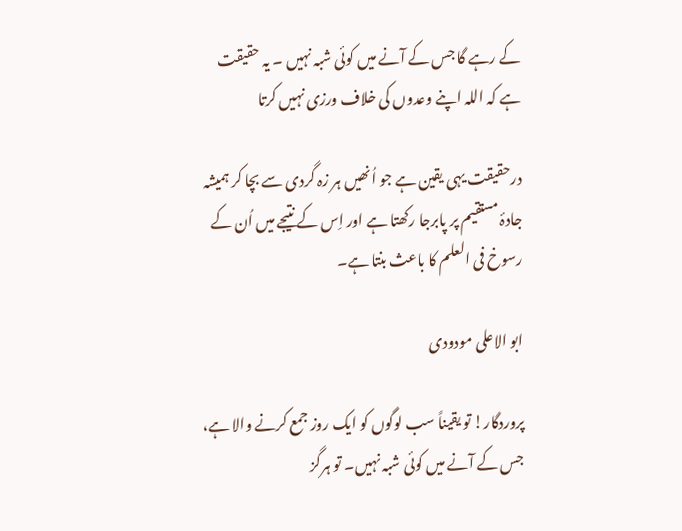کے رہے گا جس کے آنے میں کوئی شبہ نہیں ۔ یہ حقیقت ہے کہ اللہ اپنے وعدوں کی خلاف ورزی نہیں کرتا

درحقیقت یہی یقین ہے جو اُنھیں ہر زہ گردی سے بچا کر ہمیشہ جادۂ مستقیم پر پابرجا رکھتا ہے اور اِس کے نتیجے میں اُن کے رسوخ فی العلم کا باعث بنتا ہے۔

ابو الاعلی مودودی

پروردگار! تو یقیناً سب لوگوں کو ایک روز جمع کرنے والا ہے، جس کے آنے میں کوئی شبہ نہیں۔ تو ہرگز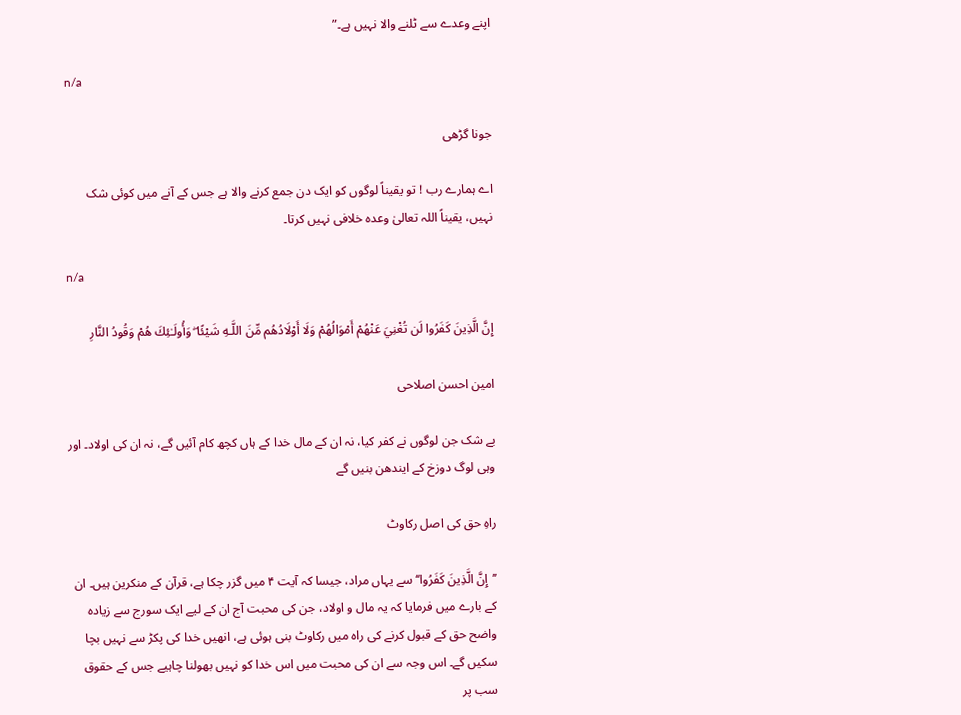اپنے وعدے سے ٹلنے والا نہیں ہے۔”

n/a

جونا گڑھی

اے ہمارے رب ! تو یقیناً لوگوں کو ایک دن جمع کرنے والا ہے جس کے آنے میں کوئی شک نہیں، یقیناً اللہ تعالیٰ وعدہ خلافی نہیں کرتا۔

n/a

إِنَّ الَّذِينَ كَفَرُوا لَن تُغْنِيَ عَنْهُمْ أَمْوَالُهُمْ وَلَا أَوْلَادُهُم مِّنَ اللَّـهِ شَيْئًا ۖ وَأُولَـٰئِكَ هُمْ وَقُودُ النَّارِ

امین احسن اصلاحی

بے شک جن لوگوں نے کفر کیا، نہ ان کے مال خدا کے ہاں کچھ کام آئیں گے، نہ ان کی اولاد۔ اور وہی لوگ دوزخ کے ایندھن بنیں گے

راہِ حق کی اصل رکاوٹ

’’إِنَّ الَّذِينَ كَفَرُوا‘‘ سے یہاں مراد، جیسا کہ آیت ۴ میں گزر چکا ہے، قرآن کے منکرین ہیں۔ ان کے بارے میں فرمایا کہ یہ مال و اولاد، جن کی محبت آج ان کے لیے ایک سورج سے زیادہ واضح حق کے قبول کرنے کی راہ میں رکاوٹ بنی ہوئی ہے، انھیں خدا کی پکڑ سے نہیں بچا سکیں گے۔ اس وجہ سے ان کی محبت میں اس خدا کو نہیں بھولنا چاہیے جس کے حقوق سب پر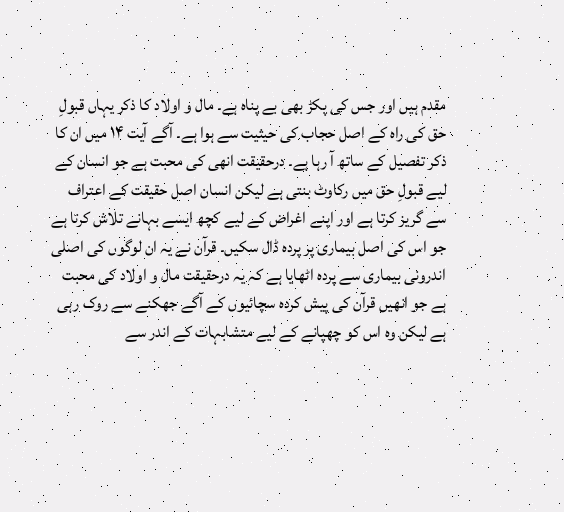مقدم ہیں اور جس کی پکڑ بھی بے پناہ ہے۔ مال و اولاد کا ذکر یہاں قبولِ حق کی راہ کے اصل حجاب کی حیثیت سے ہوا ہے۔ آگے آیت ۱۴ میں ان کا ذکر تفصیل کے ساتھ آ رہا ہے۔ درحقیقت انھی کی محبت ہے جو انسان کے لیے قبولِ حق میں رکاوٹ بنتی ہے لیکن انسان اصل حقیقت کے اعتراف سے گریز کرتا ہے اور اپنے اغراض کے لیے کچھ ایسے بہانے تلاش کرتا ہے جو اس کی اصل بیماری پر پردہ ڈال سکیں۔ قرآن نے یہ ان لوگوں کی اصلی اندرونی بیماری سے پردہ اٹھایا ہے کہ یہ درحقیقت مال و اولاد کی محبت ہے جو انھیں قرآن کی پیش کردہ سچائیوں کے آگے جھکنے سے روک رہی ہے لیکن وہ اس کو چھپانے کے لیے متشابہات کے اندر سے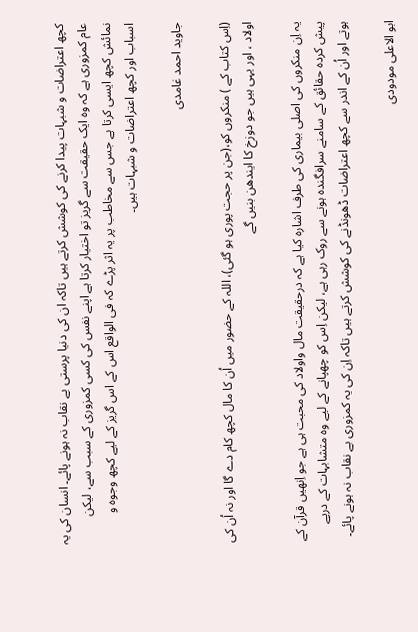کچھ اعتراضات و شبہات پیدا کرنے کی کوشش کرتے ہیں تاکہ ان کی دنیا پرستی بے نقاب نہ ہونے پائے۔ انسان کی یہ عام کمزوری ہے کہ وہ ایک حقیقت سے گریز تو اختیار کرتا ہے اپنے نفس کی کسی کمزوری کے سبب سے، لیکن نمائش کچھ ایسی کرتا ہے جس سے مخاطب پر یہ اثر پڑے کہ فی الواقع اس کے اس گریز کے لیے کچھ وجوہ و اسباب اور کچھ اعتراضات و شبہات ہیں۔

جاوید احمد غامدی

(اِس کتاب کے ) منکروں کو،(جن پر حجت پوری ہو گئی)، اللہ کے حضور میں اُن کا مال کچھ کام دے گا اور نہ اُن کی اولاد ، اور یہی ہیں جو دوزخ کا ایندھن بنیں گے

یہ اِن منکروں کی اصلی بیماری کی طرف اشارہ کیا ہے کہ درحقیقت مال واولاد کی محبت ہی ہے جو اِنھیں قرآن کے پیش کردہ حقائق کے سامنے سرافگندہ ہونے سے روک رہی ہے، لیکن اِس کو چھپانے کے لیے وہ متشابہات کے درپے ہوتے اور اُن کے اندر سے کچھ اعتراضات ڈھونڈنے کی کوشش کرتے ہیں تاکہ اِن کی یہ کمزوری بے نقاب نہ ہونے پائے۔

ابو الاعلی مودودی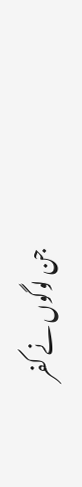جن لوگوں نے کفر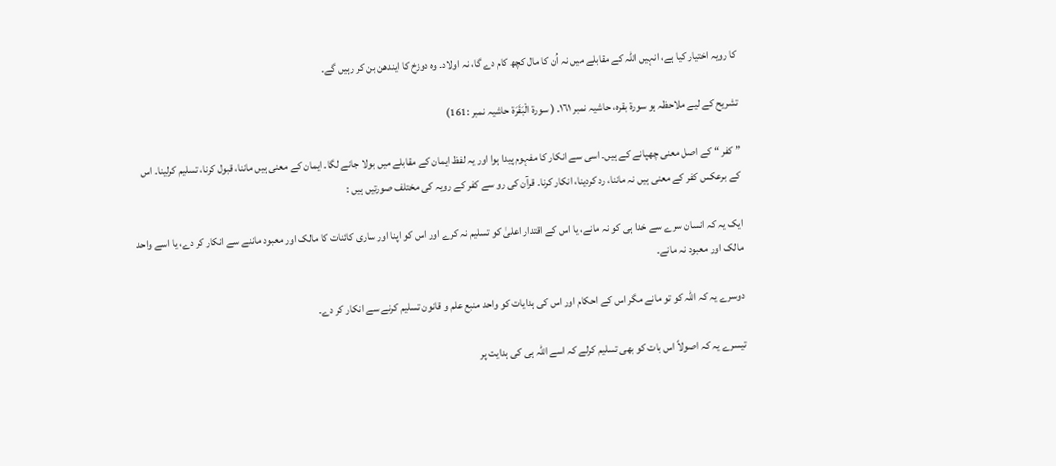کا رویہ اختیار کیا ہے، انہیں اللہ کے مقابلے میں نہ اُن کا مال کچھ کام دے گا، نہ اولاد۔ وہ دوزخ کا ایندھن بن کر رہیں گے۔

تشریح کے لیے ملاحظہ ہو سورة بقرہ، حاشیہ نمبر ١٦١۔ ( سورة الْبَقَرَة حاشیہ نمبر :161)

” کفر “ کے اصل معنی چھپانے کے ہیں۔ اسی سے انکار کا مفہوم پیدا ہوا اور یہ لفظ ایمان کے مقابلے میں بولا جانے لگا۔ ایمان کے معنی ہیں ماننا، قبول کرنا، تسلیم کرلینا۔ اس کے برعکس کفر کے معنی ہیں نہ ماننا، رد کردینا، انکار کرنا۔ قرآن کی رو سے کفر کے رویہ کی مختلف صورتیں ہیں :

ایک یہ کہ انسان سرے سے خدا ہی کو نہ مانے، یا اس کے اقتدار اعلیٰ کو تسلیم نہ کرے اور اس کو اپنا اور ساری کائنات کا مالک اور معبود ماننے سے انکار کر دے، یا اسے واحد مالک اور معبود نہ مانے۔

دوسرے یہ کہ اللہ کو تو مانے مگر اس کے احکام اور اس کی ہدایات کو واحد منبع علم و قانون تسلیم کرنے سے انکار کر دے۔

تیسرے یہ کہ اصولاً اس بات کو بھی تسلیم کرلے کہ اسے اللہ ہی کی ہدایت پر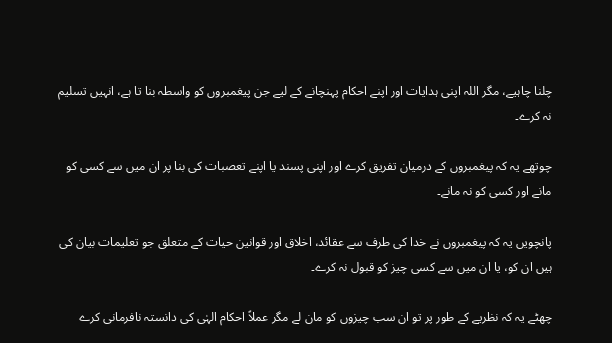چلنا چاہیے، مگر اللہ اپنی ہدایات اور اپنے احکام پہنچانے کے لیے جن پیغمبروں کو واسطہ بنا تا ہے، انہیں تسلیم نہ کرے۔

چوتھے یہ کہ پیغمبروں کے درمیان تفریق کرے اور اپنی پسند یا اپنے تعصبات کی بنا پر ان میں سے کسی کو مانے اور کسی کو نہ مانے۔

پانچویں یہ کہ پیغمبروں نے خدا کی طرف سے عقائد، اخلاق اور قوانین حیات کے متعلق جو تعلیمات بیان کی ہیں ان کو، یا ان میں سے کسی چیز کو قبول نہ کرے۔

چھٹے یہ کہ نظریے کے طور پر تو ان سب چیزوں کو مان لے مگر عملاً احکام الہٰی کی دانستہ نافرمانی کرے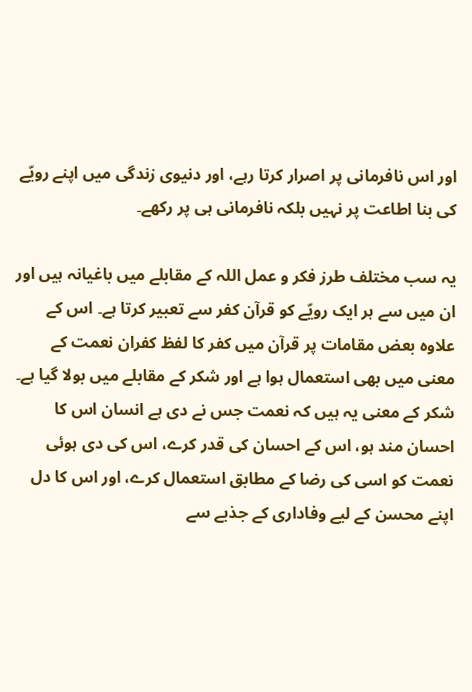اور اس نافرمانی پر اصرار کرتا رہے، اور دنیوی زندگی میں اپنے رویّے کی بنا اطاعت پر نہیں بلکہ نافرمانی ہی پر رکھے۔

یہ سب مختلف طرز فکر و عمل اللہ کے مقابلے میں باغیانہ ہیں اور ان میں سے ہر ایک رویّے کو قرآن کفر سے تعبیر کرتا ہے۔ اس کے علاوہ بعض مقامات پر قرآن میں کفر کا لفظ کفران نعمت کے معنی میں بھی استعمال ہوا ہے اور شکر کے مقابلے میں بولا گیا ہے۔ شکر کے معنی یہ ہیں کہ نعمت جس نے دی ہے انسان اس کا احسان مند ہو، اس کے احسان کی قدر کرے، اس کی دی ہوئی نعمت کو اسی کی رضا کے مطابق استعمال کرے، اور اس کا دل اپنے محسن کے لیے وفاداری کے جذبے سے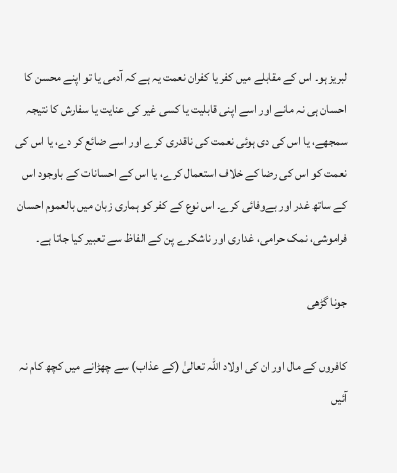لبریز ہو۔ اس کے مقابلے میں کفر یا کفران نعمت یہ ہے کہ آدمی یا تو اپنے محسن کا احسان ہی نہ مانے اور اسے اپنی قابلیت یا کسی غیر کی عنایت یا سفارش کا نتیجہ سمجھے، یا اس کی دی ہوئی نعمت کی ناقدری کرے اور اسے ضائع کر دے، یا اس کی نعمت کو اس کی رضا کے خلاف استعمال کرے، یا اس کے احسانات کے باوجود اس کے ساتھ غدر اور بےوفائی کرے۔ اس نوع کے کفر کو ہماری زبان میں بالعموم احسان فراموشی، نمک حرامی، غداری اور ناشکرے پن کے الفاظ سے تعبیر کیا جاتا ہے۔

جونا گڑھی

کافروں کے مال اور ان کی اولاد اللہ تعالیٰ (کے عذاب) سے چھڑانے میں کچھ کام نہ آئیں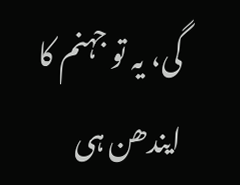گی، یہ تو جہنم کا ایندھن ہی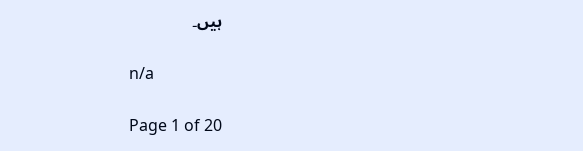ہیں۔

n/a

Page 1 of 20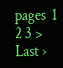pages  1 2 3 >  Last ›